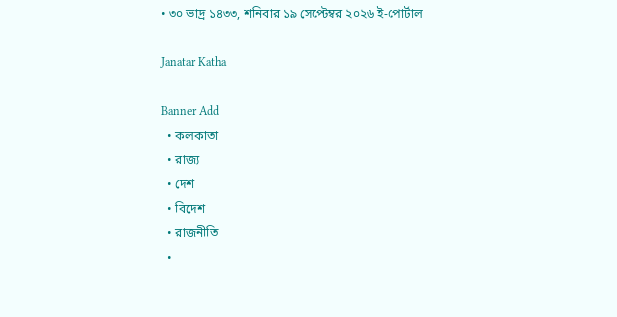• ৩০ ভাদ্র ১৪৩৩, শনিবার ১৯ সেপ্টেম্বর ২০২৬ ই-পোর্টাল

Janatar Katha

Banner Add
  • কলকাতা
  • রাজ্য
  • দেশ
  • বিদেশ
  • রাজনীতি
  •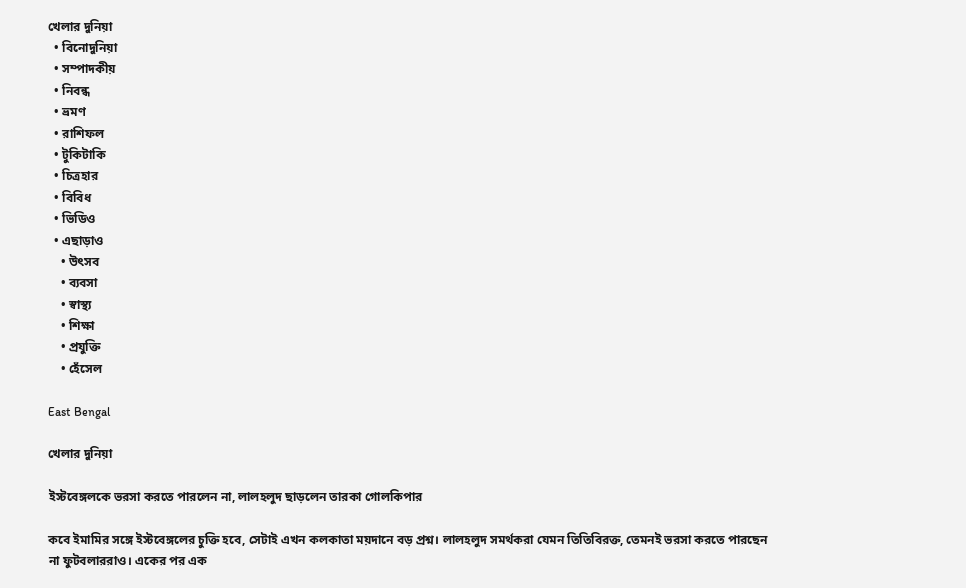খেলার দুনিয়া
  • বিনোদুনিয়া
  • সম্পাদকীয়
  • নিবন্ধ
  • ভ্রমণ
  • রাশিফল
  • টুকিটাকি
  • চিত্রহার
  • বিবিধ
  • ভিডিও
  • এছাড়াও
    • উৎসব
    • ব্যবসা
    • স্বাস্থ্য
    • শিক্ষা
    • প্রযুক্তি
    • হেঁসেল

East Bengal

খেলার দুনিয়া

ইস্টবেঙ্গলকে ভরসা করতে পারলেন না, লালহলুদ ছাড়লেন তারকা গোলকিপার

কবে ইমামির সঙ্গে ইস্টবেঙ্গলের চুক্তি হবে, সেটাই এখন কলকাতা ময়দানে বড় প্রশ্ন। লালহলুদ সমর্থকরা যেমন তিতিবিরক্ত, তেমনই ভরসা করতে পারছেন না ফুটবলাররাও। একের পর এক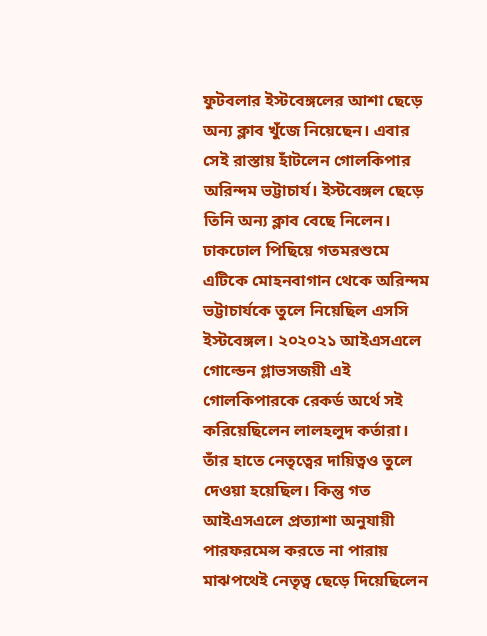ফুটবলার ইস্টবেঙ্গলের আশা ছেড়ে অন্য ক্লাব খুঁজে নিয়েছেন। এবার সেই রাস্তায় হাঁটলেন গোলকিপার অরিন্দম ভট্টাচার্য। ইস্টবেঙ্গল ছেড়ে তিনি অন্য ক্লাব বেছে নিলেন। ঢাকঢোল পিছিয়ে গতমরশুমে এটিকে মোহনবাগান থেকে অরিন্দম ভট্টাচার্যকে তুলে নিয়েছিল এসসি ইস্টবেঙ্গল। ২০২০২১ আইএসএলে গোল্ডেন গ্লাভসজয়ী এই গোলকিপারকে রেকর্ড অর্থে সই করিয়েছিলেন লালহলুদ কর্তারা। তাঁর হাতে নেতৃত্বের দায়িত্বও তুলে দেওয়া হয়েছিল। কিন্তু গত আইএসএলে প্রত্যাশা অনুযায়ী পারফরমেন্স করতে না পারায় মাঝপথেই নেতৃত্ব ছেড়ে দিয়েছিলেন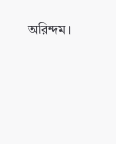অরিন্দম।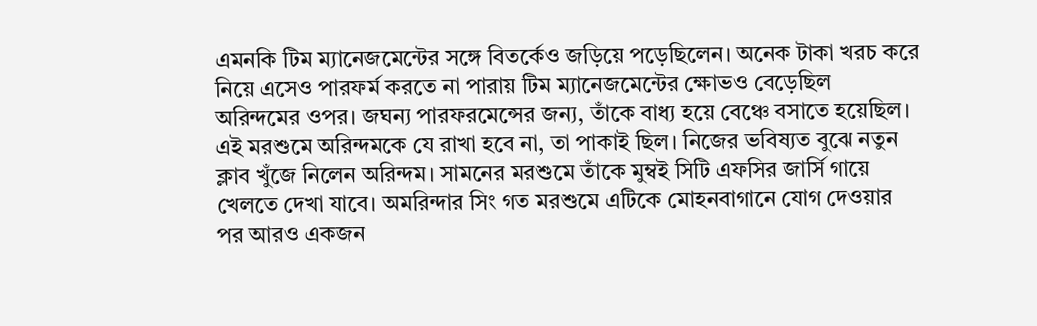এমনকি টিম ম্যানেজমেন্টের সঙ্গে বিতর্কেও জড়িয়ে পড়েছিলেন। অনেক টাকা খরচ করে নিয়ে এসেও পারফর্ম করতে না পারায় টিম ম্যানেজমেন্টের ক্ষোভও বেড়েছিল অরিন্দমের ওপর। জঘন্য পারফরমেন্সের জন্য, তাঁকে বাধ্য হয়ে বেঞ্চে বসাতে হয়েছিল। এই মরশুমে অরিন্দমকে যে রাখা হবে না, তা পাকাই ছিল। নিজের ভবিষ্যত বুঝে নতুন ক্লাব খুঁজে নিলেন অরিন্দম। সামনের মরশুমে তাঁকে মুম্বই সিটি এফসির জার্সি গায়ে খেলতে দেখা যাবে। অমরিন্দার সিং গত মরশুমে এটিকে মোহনবাগানে যোগ দেওয়ার পর আরও একজন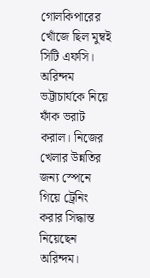গোলকিপারের খোঁজে ছিল মুম্বই সিটি এফসি। অরিন্দম ভট্টাচার্যকে নিয়ে ফাঁক ভরাট করাল। নিজের খেলার উন্নতির জন্য স্পেনে গিয়ে ট্রেনিং করার সিদ্ধান্ত নিয়েছেন অরিন্দম।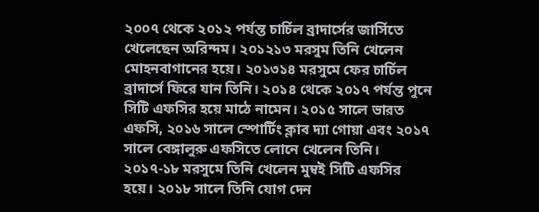২০০৭ থেকে ২০১২ পর্যন্ত চার্চিল ব্রাদার্সের জার্সিতে খেলেছেন অরিন্দম। ২০১২১৩ মরসুম তিনি খেলেন মোহনবাগানের হয়ে। ২০১৩১৪ মরসুমে ফের চার্চিল ব্রাদার্সে ফিরে যান তিনি। ২০১৪ থেকে ২০১৭ পর্যন্ত পুনে সিটি এফসির হয়ে মাঠে নামেন। ২০১৫ সালে ভারত এফসি, ২০১৬ সালে স্পোর্টিং ক্লাব দ্যা গোয়া এবং ২০১৭ সালে বেঙ্গালুরু এফসিতে লোনে খেলেন তিনি। ২০১৭-১৮ মরসুমে তিনি খেলেন মুম্বই সিটি এফসির হয়ে। ২০১৮ সালে তিনি যোগ দেন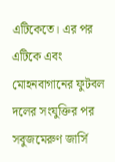এটিকেতে। এর পর এটিকে এবং মোহনবাগানের ফুটবল দলের সংযুক্তির পর সবুজমেরুণ জার্সি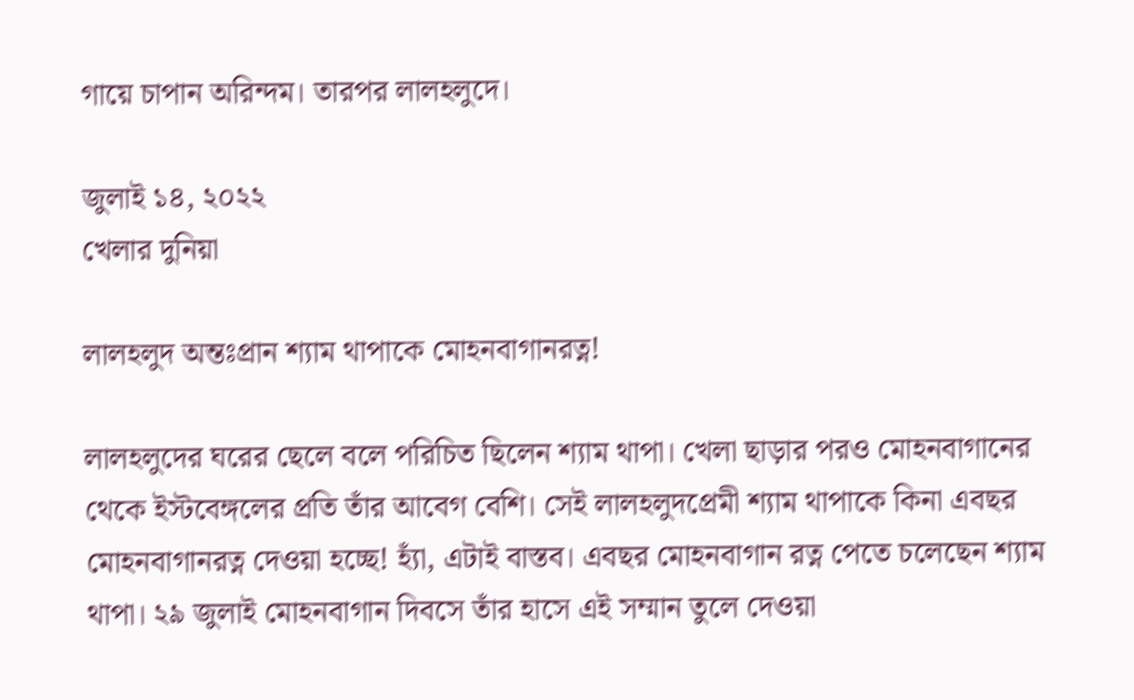গায়ে চাপান অরিন্দম। তারপর লালহলুদে।

জুলাই ১৪, ২০২২
খেলার দুনিয়া

লালহলুদ অন্তঃপ্রান শ্যাম থাপাকে মোহনবাগানরত্ন!

লালহলুদের ঘরের ছেলে বলে পরিচিত ছিলেন শ্যাম থাপা। খেলা ছাড়ার পরও মোহনবাগানের থেকে ইস্টবেঙ্গলের প্রতি তাঁর আবেগ বেশি। সেই লালহলুদপ্রেমী শ্যাম থাপাকে কিনা এবছর মোহনবাগানরত্ন দেওয়া হচ্ছে! হ্যাঁ, এটাই বাস্তব। এবছর মোহনবাগান রত্ন পেতে চলেছেন শ্যাম থাপা। ২৯ জুলাই মোহনবাগান দিবসে তাঁর হাসে এই সম্মান তুলে দেওয়া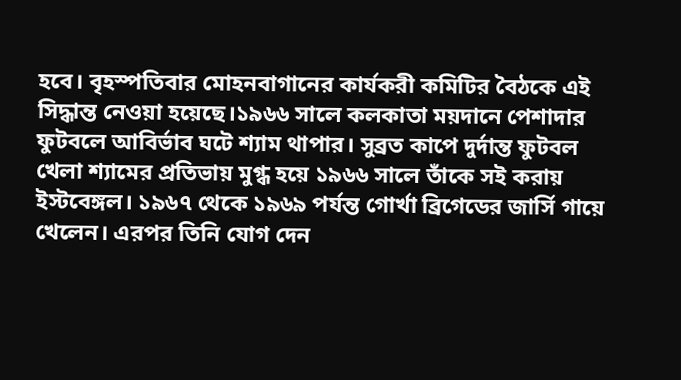হবে। বৃহস্পতিবার মোহনবাগানের কার্যকরী কমিটির বৈঠকে এই সিদ্ধান্ত নেওয়া হয়েছে।১৯৬৬ সালে কলকাতা ময়দানে পেশাদার ফুটবলে আবির্ভাব ঘটে শ্যাম থাপার। সুব্রত কাপে দুর্দান্ত ফুটবল খেলা শ্যামের প্রতিভায় মুগ্ধ হয়ে ১৯৬৬ সালে তাঁকে সই করায় ইস্টবেঙ্গল। ১৯৬৭ থেকে ১৯৬৯ পর্যন্ত গোর্খা ব্রিগেডের জার্সি গায়ে খেলেন। এরপর তিনি যোগ দেন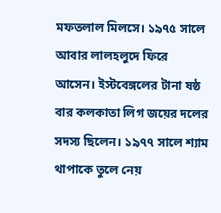মফতলাল মিলসে। ১৯৭৫ সালে আবার লালহলুদে ফিরে আসেন। ইস্টবেঙ্গলের টানা ষষ্ঠ বার কলকাতা লিগ জয়ের দলের সদস্য ছিলেন। ১৯৭৭ সালে শ্যাম থাপাকে তুলে নেয়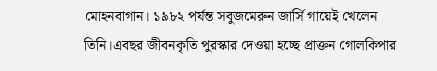মোহনবাগান। ১৯৮২ পর্যন্ত সবুজমেরুন জার্সি গায়েই খেলেন তিনি।এবছর জীবনকৃতি পুরস্কার দেওয়া হচ্ছে প্রাক্তন গোলকিপার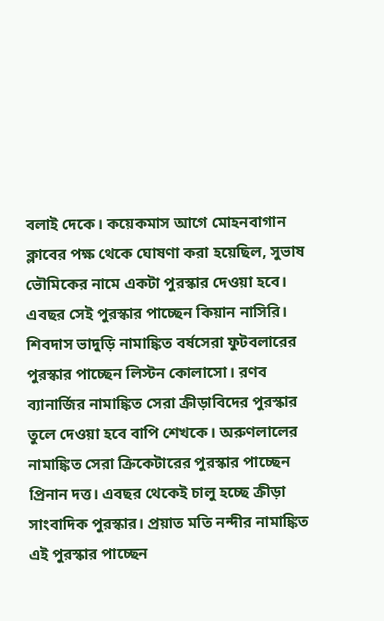বলাই দেকে। কয়েকমাস আগে মোহনবাগান ক্লাবের পক্ষ থেকে ঘোষণা করা হয়েছিল, সুভাষ ভৌমিকের নামে একটা পুরস্কার দেওয়া হবে। এবছর সেই পুরস্কার পাচ্ছেন কিয়ান নাসিরি। শিবদাস ভাদুড়ি নামাঙ্কিত বর্ষসেরা ফুটবলারের পুরস্কার পাচ্ছেন লিস্টন কোলাসো। রণব ব্যানার্জির নামাঙ্কিত সেরা ক্রীড়াবিদের পুরস্কার তুলে দেওয়া হবে বাপি শেখকে। অরুণলালের নামাঙ্কিত সেরা ক্রিকেটারের পুরস্কার পাচ্ছেন প্রিনান দত্ত। এবছর থেকেই চালু হচ্ছে ক্রীড়া সাংবাদিক পুরস্কার। প্রয়াত মতি নন্দীর নামাঙ্কিত এই পুরস্কার পাচ্ছেন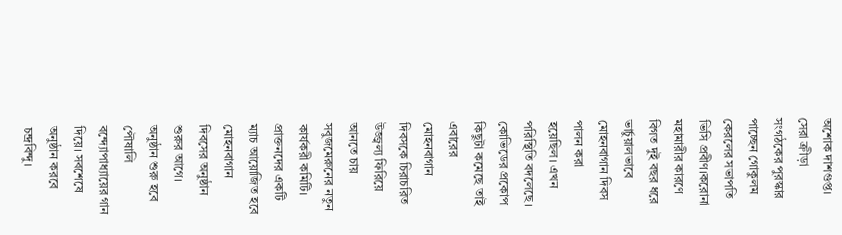অশোক দাশগুপ্ত। সেরা ক্রীড়া সংগঠকের পুরস্কার পাচ্ছেন গোকুলম কেরলের সভাপতি ভিসি প্রবীণ।করোনা মহামারীর কারণে বিগত দুই বছর ধরে ভার্চুয়ালভাবে মোহনবাগান দিবস পালন করা হয়েছিল। এখন পরিস্থিতি বদলেছে। কোভিডের প্রকোপ কিছুটা কমেছে তাই এবারের মোহনবাগান দিবসকে চিরাচরিত উজ্জ্বল্য ফিরিয়ে আনতে চায় সবুজমেরুনের নতুন কার্যকরী কমিটি। প্রাক্তনদের একটি ম্যাচ আয়োজিত হবে মোহনবাগান দিবসের অনুষ্ঠান শুরুর আগে। অনুষ্ঠান শুরু হবে পৌষালি বন্দ্যোপাধ্যায়ের গান দিয়ে। সবশেষে অনুষ্ঠান করবে চন্দ্রবিন্দু।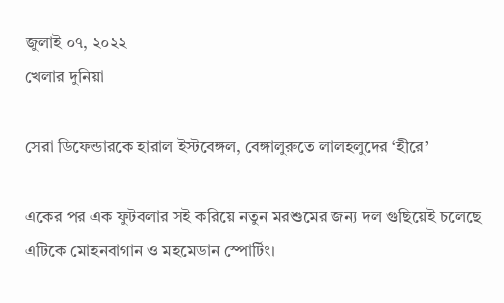জুলাই ০৭, ২০২২
খেলার দুনিয়া

সেরা ডিফেন্ডারকে হারাল ইস্টবেঙ্গল, বেঙ্গালুরুতে লালহলুদের ‘হীরে’

একের পর এক ফুটবলার সই করিয়ে নতুন মরশুমের জন্য দল গুছিয়েই চলেছে এটিকে মোহনবাগান ও মহমেডান স্পোর্টিং।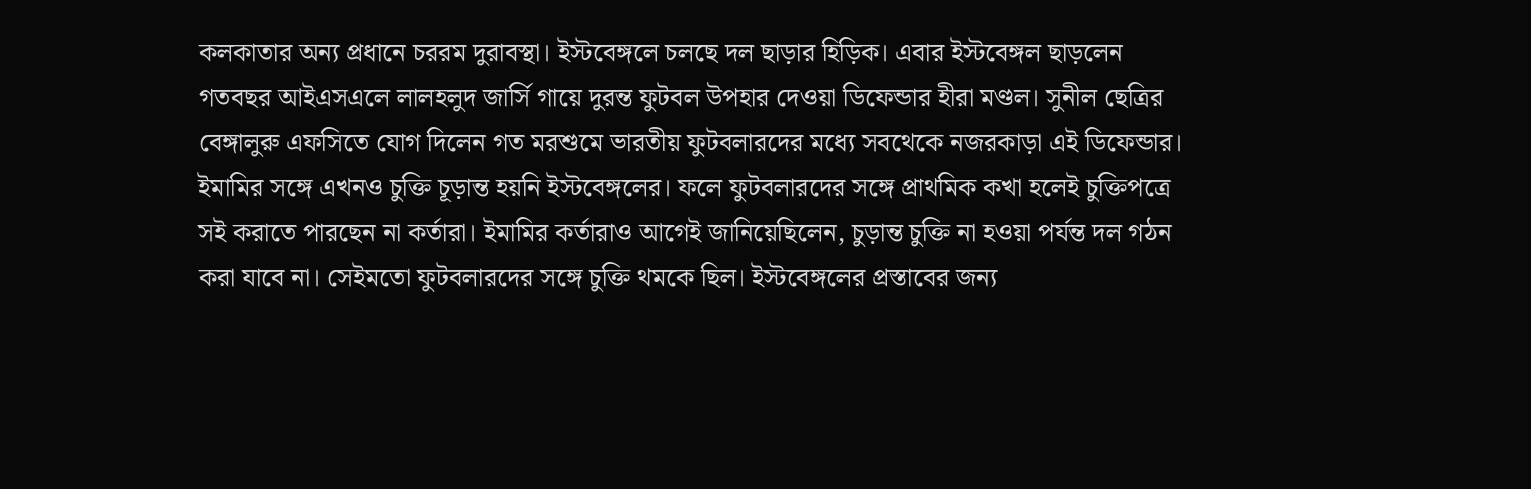কলকাতার অন্য প্রধানে চররম দুরাবস্থা। ইস্টবেঙ্গলে চলছে দল ছাড়ার হিড়িক। এবার ইস্টবেঙ্গল ছাড়লেন গতবছর আইএসএলে লালহলুদ জার্সি গায়ে দুরন্ত ফুটবল উপহার দেওয়া ডিফেন্ডার হীরা মণ্ডল। সুনীল ছেত্রির বেঙ্গালুরু এফসিতে যোগ দিলেন গত মরশুমে ভারতীয় ফুটবলারদের মধ্যে সবথেকে নজরকাড়া এই ডিফেন্ডার। ইমামির সঙ্গে এখনও চুক্তি চূড়ান্ত হয়নি ইস্টবেঙ্গলের। ফলে ফুটবলারদের সঙ্গে প্রাথমিক কখা হলেই চুক্তিপত্রে সই করাতে পারছেন না কর্তারা। ইমামির কর্তারাও আগেই জানিয়েছিলেন, চুড়ান্ত চুক্তি না হওয়া পর্যন্ত দল গঠন করা যাবে না। সেইমতো ফুটবলারদের সঙ্গে চুক্তি থমকে ছিল। ইস্টবেঙ্গলের প্রস্তাবের জন্য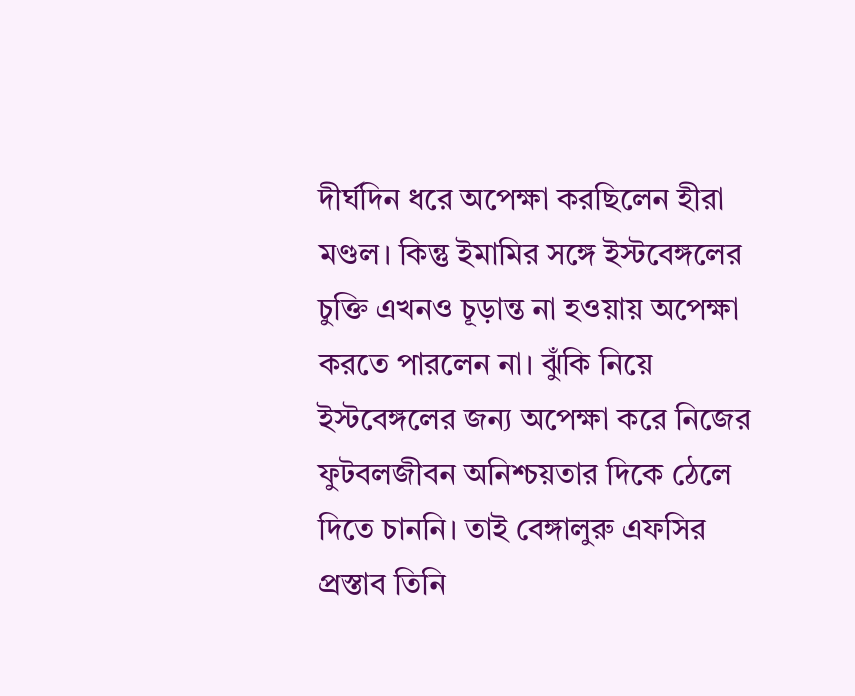দীর্ঘদিন ধরে অপেক্ষা করছিলেন হীরা মণ্ডল। কিন্তু ইমামির সঙ্গে ইস্টবেঙ্গলের চুক্তি এখনও চূড়ান্ত না হওয়ায় অপেক্ষা করতে পারলেন না। ঝুঁকি নিয়ে ইস্টবেঙ্গলের জন্য অপেক্ষা করে নিজের ফুটবলজীবন অনিশ্চয়তার দিকে ঠেলে দিতে চাননি। তাই বেঙ্গালুরু এফসির প্রস্তাব তিনি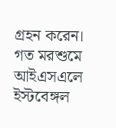গ্রহন করেন। গত মরশুমে আইএসএলে ইস্টবেঙ্গল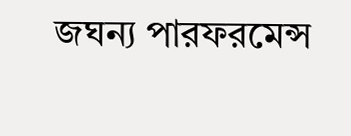জঘন্য পারফরমেন্স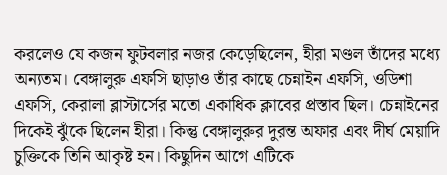করলেও যে কজন ফুটবলার নজর কেড়েছিলেন, হীরা মণ্ডল তাঁদের মধ্যে অন্যতম। বেঙ্গালুরু এফসি ছাড়াও তাঁর কাছে চেন্নাইন এফসি, ওডিশা এফসি, কেরালা ব্লাস্টার্সের মতো একাধিক ক্লাবের প্রস্তাব ছিল। চেন্নাইনের দিকেই ঝুঁকে ছিলেন হীরা। কিন্তু বেঙ্গালুরুর দুরন্ত অফার এবং দীর্ঘ মেয়াদি চুক্তিকে তিনি আকৃষ্ট হন। কিছুদিন আগে এটিকে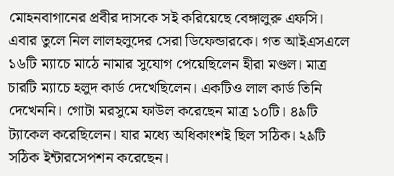মোহনবাগানের প্রবীর দাসকে সই করিয়েছে বেঙ্গালুরু এফসি। এবার তুলে নিল লালহলুদের সেরা ডিফেন্ডারকে। গত আইএসএলে ১৬টি ম্যাচে মাঠে নামার সুযোগ পেয়েছিলেন হীরা মণ্ডল। মাত্র চারটি ম্যাচে হলুদ কার্ড দেখেছিলেন। একটিও লাল কার্ড তিনি দেখেননি। গোটা মরসুমে ফাউল করেছেন মাত্র ১০টি। ৪৯টি ট্যাকেল করেছিলেন। যার মধ্যে অধিকাংশই ছিল সঠিক। ২৯টি সঠিক ইন্টারসেপশন করেছেন।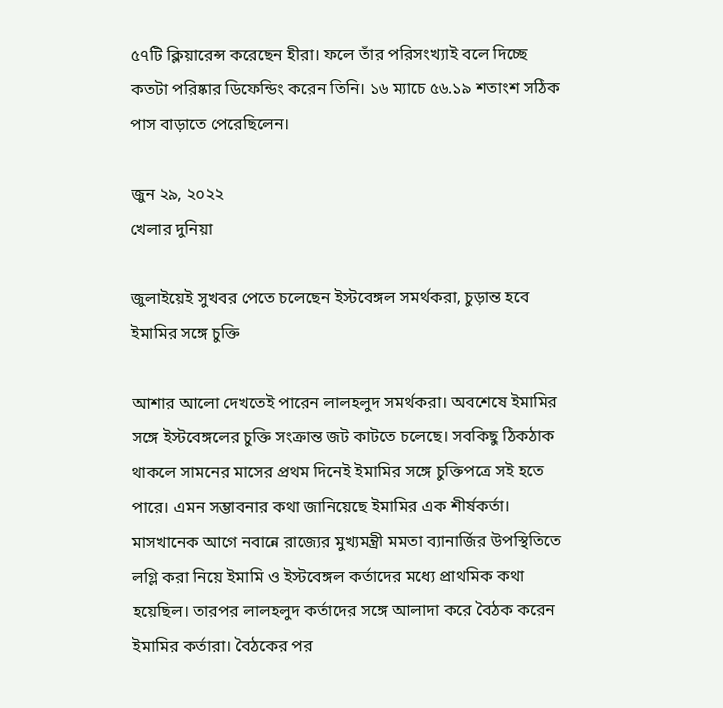৫৭টি ক্লিয়ারেন্স করেছেন হীরা। ফলে তাঁর পরিসংখ্যাই বলে দিচ্ছে কতটা পরিষ্কার ডিফেন্ডিং করেন তিনি। ১৬ ম্যাচে ৫৬.১৯ শতাংশ সঠিক পাস বাড়াতে পেরেছিলেন।

জুন ২৯, ২০২২
খেলার দুনিয়া

জুলাইয়েই সুখবর পেতে চলেছেন ইস্টবেঙ্গল সমর্থকরা, চুড়ান্ত হবে ইমামির সঙ্গে চুক্তি

আশার আলো দেখতেই পারেন লালহলুদ সমর্থকরা। অবশেষে ইমামির সঙ্গে ইস্টবেঙ্গলের চুক্তি সংক্রান্ত জট কাটতে চলেছে। সবকিছু ঠিকঠাক থাকলে সামনের মাসের প্রথম দিনেই ইমামির সঙ্গে চুক্তিপত্রে সই হতে পারে। এমন সম্ভাবনার কথা জানিয়েছে ইমামির এক শীর্ষকর্তা। মাসখানেক আগে নবান্নে রাজ্যের মুখ্যমন্ত্রী মমতা ব্যানার্জির উপস্থিতিতে লগ্লি করা নিয়ে ইমামি ও ইস্টবেঙ্গল কর্তাদের মধ্যে প্রাথমিক কথা হয়েছিল। তারপর লালহলুদ কর্তাদের সঙ্গে আলাদা করে বৈঠক করেন ইমামির কর্তারা। বৈঠকের পর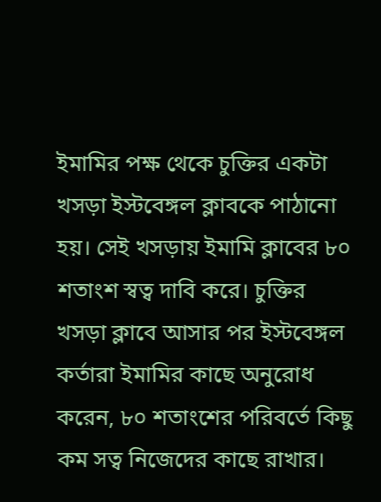ইমামির পক্ষ থেকে চুক্তির একটা খসড়া ইস্টবেঙ্গল ক্লাবকে পাঠানো হয়। সেই খসড়ায় ইমামি ক্লাবের ৮০ শতাংশ স্বত্ব দাবি করে। চুক্তির খসড়া ক্লাবে আসার পর ইস্টবেঙ্গল কর্তারা ইমামির কাছে অনুরোধ করেন, ৮০ শতাংশের পরিবর্তে কিছু কম সত্ব নিজেদের কাছে রাখার।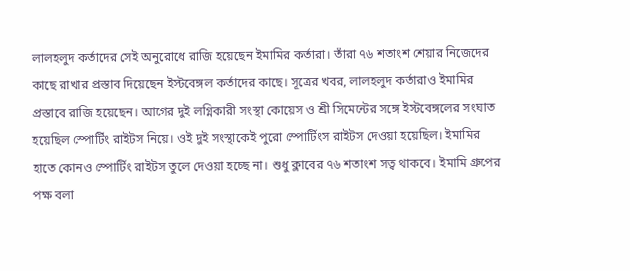লালহলুদ কর্তাদের সেই অনুরোধে রাজি হয়েছেন ইমামির কর্তারা। তাঁরা ৭৬ শতাংশ শেয়ার নিজেদের কাছে রাখার প্রস্তাব দিয়েছেন ইস্টবেঙ্গল কর্তাদের কাছে। সূত্রের খবর, লালহলুদ কর্তারাও ইমামির প্রস্তাবে রাজি হয়েছেন। আগের দুই লগ্নিকারী সংস্থা কোয়েস ও শ্রী সিমেন্টের সঙ্গে ইস্টবেঙ্গলের সংঘাত হয়েছিল স্পোর্টিং রাইটস নিয়ে। ওই দুই সংস্থাকেই পুরো স্পোর্টিংস রাইটস দেওয়া হয়েছিল। ইমামির হাতে কোনও স্পোর্টিং রাইটস তুলে দেওয়া হচ্ছে না। শুধু ক্লাবের ৭৬ শতাংশ সত্ব থাকবে। ইমামি গ্রুপের পক্ষ বলা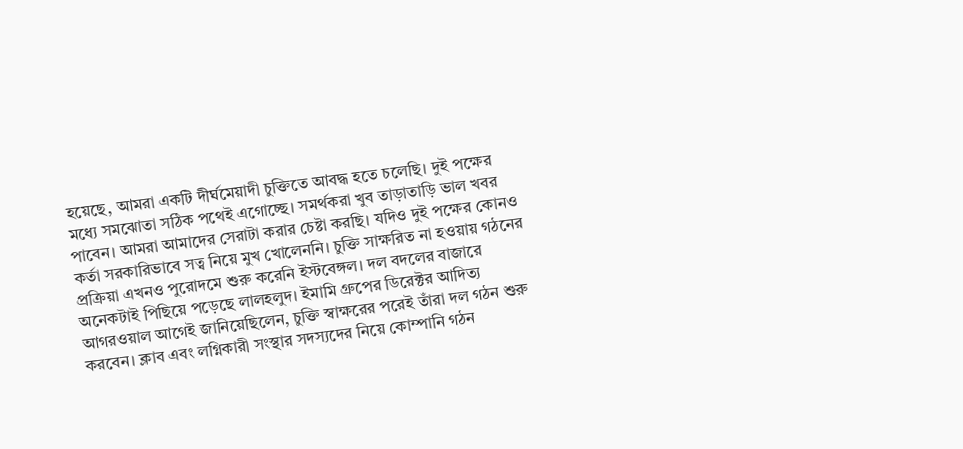হয়েছে, আমরা একটি দীর্ঘমেয়াদী চুক্তিতে আবদ্ধ হতে চলেছি। দুই পক্ষের মধ্যে সমঝোতা সঠিক পথেই এগোচ্ছে। সমর্থকরা খুব তাড়াতাড়ি ভাল খবর পাবেন। আমরা আমাদের সেরাটা করার চেষ্টা করছি। যদিও দুই পক্ষের কোনও কর্তা সরকারিভাবে সত্ব নিয়ে মুখ খোলেননি। চুক্তি সাক্ষরিত না হওয়ায় গঠনের প্রক্রিয়া এখনও পুরোদমে শুরু করেনি ইস্টবেঙ্গল। দল বদলের বাজারে অনেকটাই পিছিয়ে পড়েছে লালহলুদ। ইমামি গ্রুপের ডিরেক্টর আদিত্য আগরওয়াল আগেই জানিয়েছিলেন, চুক্তি স্বাক্ষরের পরেই তাঁরা দল গঠন শুরু করবেন। ক্লাব এবং লগ্নিকারী সংস্থার সদস্যদের নিয়ে কোম্পানি গঠন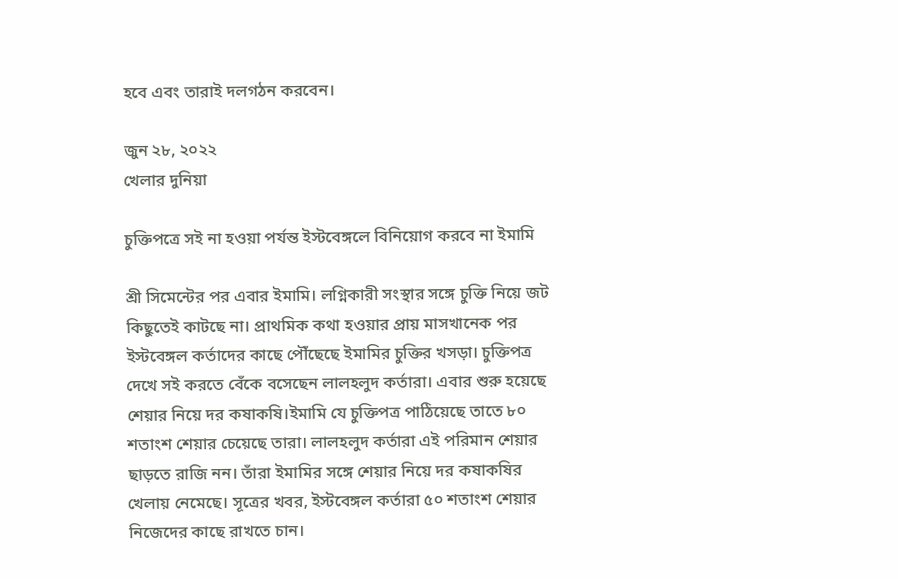হবে এবং তারাই দলগঠন করবেন।

জুন ২৮, ২০২২
খেলার দুনিয়া

চুক্তিপত্রে সই না হওয়া পর্যন্ত ইস্টবেঙ্গলে বিনিয়োগ করবে না ইমামি

শ্রী সিমেন্টের পর এবার ইমামি। লগ্নিকারী সংস্থার সঙ্গে চুক্তি নিয়ে জট কিছুতেই কাটছে না। প্রাথমিক কথা হওয়ার প্রায় মাসখানেক পর ইস্টবেঙ্গল কর্তাদের কাছে পৌঁছেছে ইমামির চুক্তির খসড়া। চুক্তিপত্র দেখে সই করতে বেঁকে বসেছেন লালহলুদ কর্তারা। এবার শুরু হয়েছে শেয়ার নিয়ে দর কষাকষি।ইমামি যে চুক্তিপত্র পাঠিয়েছে তাতে ৮০ শতাংশ শেয়ার চেয়েছে তারা। লালহলুদ কর্তারা এই পরিমান শেয়ার ছাড়তে রাজি নন। তাঁরা ইমামির সঙ্গে শেয়ার নিয়ে দর কষাকষির খেলায় নেমেছে। সূত্রের খবর, ইস্টবেঙ্গল কর্তারা ৫০ শতাংশ শেয়ার নিজেদের কাছে রাখতে চান।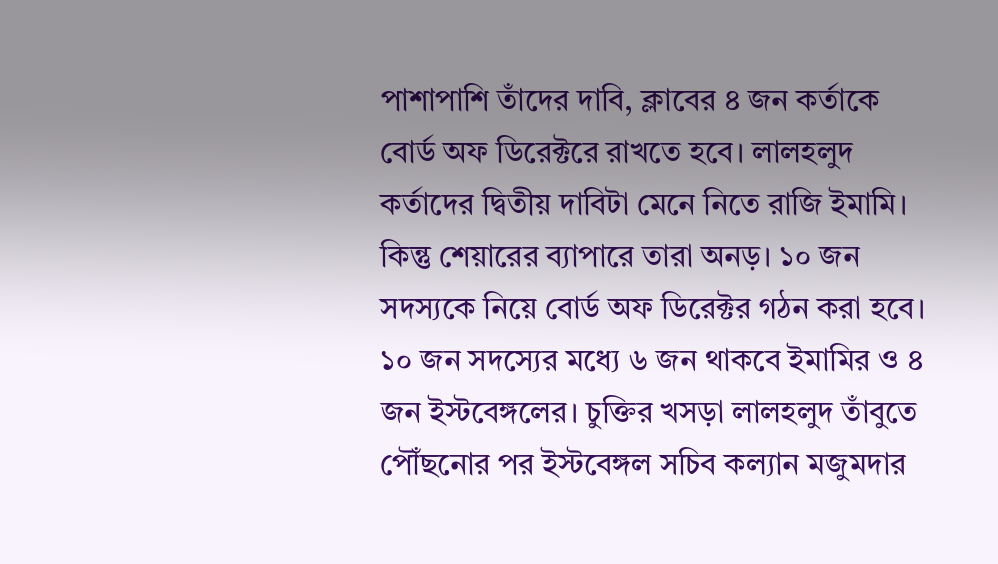পাশাপাশি তাঁদের দাবি, ক্লাবের ৪ জন কর্তাকে বোর্ড অফ ডিরেক্টরে রাখতে হবে। লালহলুদ কর্তাদের দ্বিতীয় দাবিটা মেনে নিতে রাজি ইমামি। কিন্তু শেয়ারের ব্যাপারে তারা অনড়। ১০ জন সদস্যকে নিয়ে বোর্ড অফ ডিরেক্টর গঠন করা হবে। ১০ জন সদস্যের মধ্যে ৬ জন থাকবে ইমামির ও ৪ জন ইস্টবেঙ্গলের। চুক্তির খসড়া লালহলুদ তাঁবুতে পৌঁছনোর পর ইস্টবেঙ্গল সচিব কল্যান মজুমদার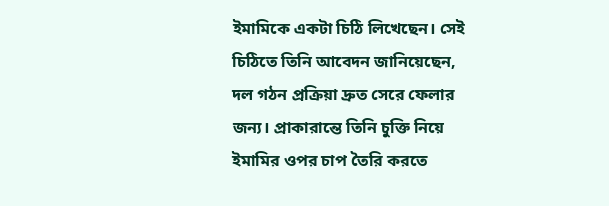ইমামিকে একটা চিঠি লিখেছেন। সেই চিঠিতে তিনি আবেদন জানিয়েছেন, দল গঠন প্রক্রিয়া দ্রুত সেরে ফেলার জন্য। প্রাকারান্তে তিনি চুক্তি নিয়ে ইমামির ওপর চাপ তৈরি করতে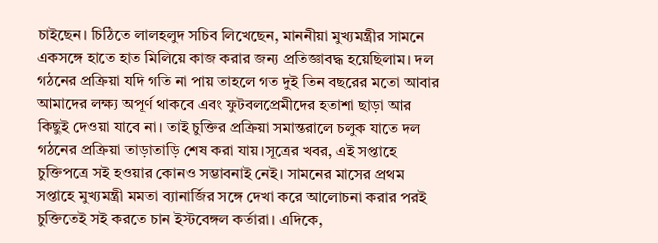চাইছেন। চিঠিতে লালহলুদ সচিব লিখেছেন, মাননীয়া মুখ্যমন্ত্রীর সামনে একসঙ্গে হাতে হাত মিলিয়ে কাজ করার জন্য প্রতিজ্ঞাবদ্ধ হয়েছিলাম। দল গঠনের প্রক্রিয়া যদি গতি না পায় তাহলে গত দুই তিন বছরের মতো আবার আমাদের লক্ষ্য অপূর্ণ থাকবে এবং ফুটবলপ্রেমীদের হতাশা ছাড়া আর কিছুই দেওয়া যাবে না। তাই চুক্তির প্রক্রিয়া সমান্তরালে চলুক যাতে দল গঠনের প্রক্রিয়া তাড়াতাড়ি শেষ করা যায়।সূত্রের খবর, এই সপ্তাহে চুক্তিপত্রে সই হওয়ার কোনও সম্ভাবনাই নেই। সামনের মাসের প্রথম সপ্তাহে মুখ্যমন্ত্রী মমতা ব্যানার্জির সঙ্গে দেখা করে আলোচনা করার পরই চুক্তিতেই সই করতে চান ইস্টবেঙ্গল কর্তারা। এদিকে,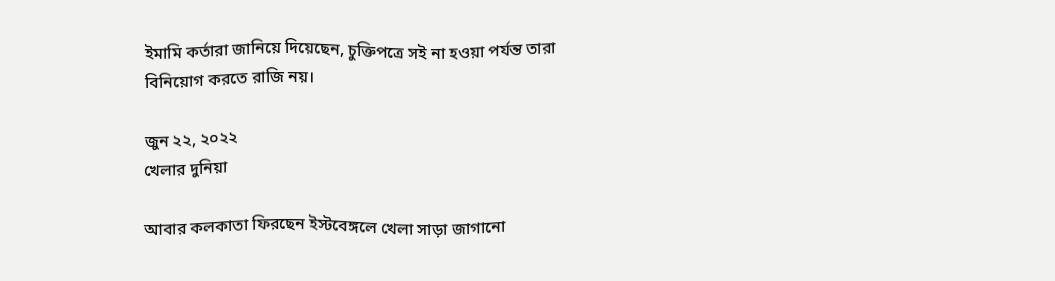ইমামি কর্তারা জানিয়ে দিয়েছেন, চুক্তিপত্রে সই না হওয়া পর্যন্ত তারা বিনিয়োগ করতে রাজি নয়।

জুন ২২, ২০২২
খেলার দুনিয়া

আবার কলকাতা ফিরছেন ইস্টবেঙ্গলে খেলা সাড়া জাগানো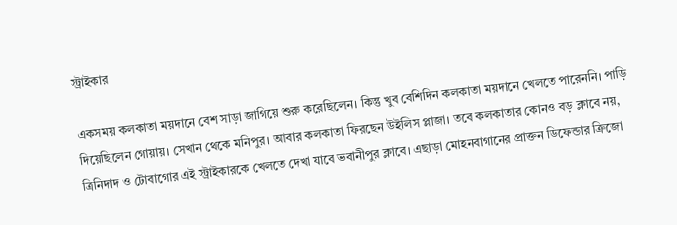স্ট্রাইকার

একসময় কলকাতা ময়দানে বেশ সাড়া জাগিয়ে শুরু করেছিলেন। কিন্তু খুব বেশিদিন কলকাতা ময়দানে খেলতে পারেননি। পাড়ি দিয়েছিলেন গোয়ায়। সেখান থেকে মনিপুর। আবার কলকাতা ফিরছেন উইলিস প্লাজা। তবে কলকাতার কোনও বড় ক্লাবে নয়, ত্রিনিদাদ ও টোবাগোর এই স্ট্রাইকারকে খেলতে দেখা যাবে ভবানীপুর ক্লাবে। এছাড়া মোহনবাগানের প্রাক্তন ডিফেন্ডার ক্রিজো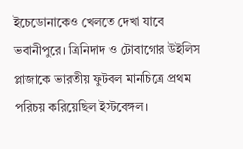ইচেডোনাকেও খেলতে দেখা যাবে ভবানীপুরে। ত্রিনিদাদ ও টোবাগোর উইলিস প্লাজাকে ভারতীয় ফুটবল মানচিত্রে প্রথম পরিচয় করিয়েছিল ইস্টবেঙ্গল।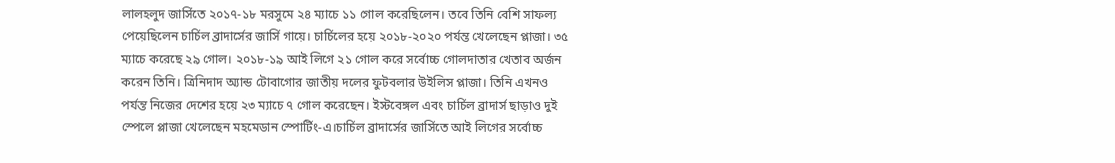লালহলুদ জার্সিতে ২০১৭-১৮ মরসুমে ২৪ ম্যাচে ১১ গোল করেছিলেন। তবে তিনি বেশি সাফল্য পেয়েছিলেন চার্চিল ব্রাদার্সের জার্সি গায়ে। চার্চিলের হয়ে ২০১৮-২০২০ পর্যন্ত খেলেছেন প্লাজা। ৩৫ ম্যাচে করেছে ২৯ গোল। ২০১৮-১৯ আই লিগে ২১ গোল করে সর্বোচ্চ গোলদাতার খেতাব অর্জন করেন তিনি। ত্রিনিদাদ অ্যান্ড টোবাগোর জাতীয় দলের ফুটবলার উইলিস প্লাজা। তিনি এখনও পর্যন্ত নিজের দেশের হয়ে ২৩ ম্যাচে ৭ গোল করেছেন। ইস্টবেঙ্গল এবং চার্চিল ব্রাদার্স ছাড়াও দুই স্পেলে প্লাজা খেলেছেন মহমেডান স্পোর্টিং-এ।চার্চিল ব্রাদার্সের জার্সিতে আই লিগের সর্বোচ্চ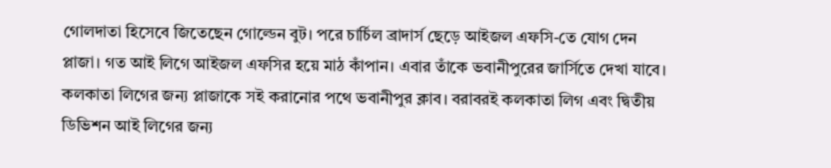গোলদাতা হিসেবে জিতেছেন গোল্ডেন বুট। পরে চার্চিল ব্রাদার্স ছেড়ে আইজল এফসি-তে যোগ দেন প্লাজা। গত আই লিগে আইজল এফসির হয়ে মাঠ কাঁপান। এবার তাঁকে ভবানীপুরের জার্সিতে দেখা যাবে। কলকাতা লিগের জন্য প্লাজাকে সই করানোর পথে ভবানীপুর ক্লাব। বরাবরই কলকাতা লিগ এবং দ্বিতীয় ডিভিশন আই লিগের জন্য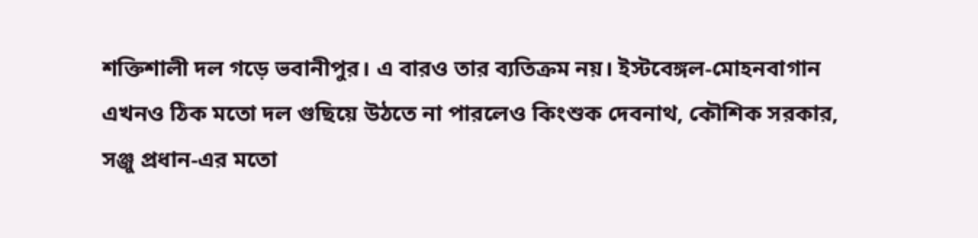শক্তিশালী দল গড়ে ভবানীপুর। এ বারও তার ব্যতিক্রম নয়। ইস্টবেঙ্গল-মোহনবাগান এখনও ঠিক মতো দল গুছিয়ে উঠতে না পারলেও কিংশুক দেবনাথ, কৌশিক সরকার, সঞ্জু প্রধান-এর মতো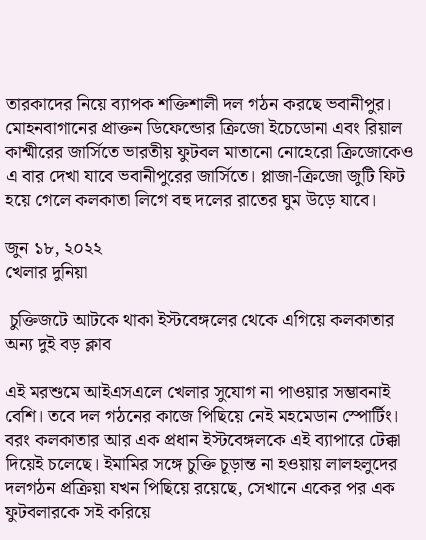তারকাদের নিয়ে ব্যাপক শক্তিশালী দল গঠন করছে ভবানীপুর। মোহনবাগানের প্রাক্তন ডিফেন্ডোর ক্রিজো ইচেডোনা এবং রিয়াল কাশ্মীরের জার্সিতে ভারতীয় ফুটবল মাতানো নোহেরো ক্রিজোকেও এ বার দেখা যাবে ভবানীপুরের জার্সিতে। প্লাজা-ক্রিজো জুটি ফিট হয়ে গেলে কলকাতা লিগে বহু দলের রাতের ঘুম উড়ে যাবে।

জুন ১৮, ২০২২
খেলার দুনিয়া

 চুক্তিজটে আটকে থাকা ইস্টবেঙ্গলের থেকে এগিয়ে কলকাতার অন্য দুই বড় ক্লাব

এই মরশুমে আইএসএলে খেলার সুযোগ না পাওয়ার সম্ভাবনাই বেশি। তবে দল গঠনের কাজে পিছিয়ে নেই মহমেডান স্পোর্টিং। বরং কলকাতার আর এক প্রধান ইস্টবেঙ্গলকে এই ব্যাপারে টেক্কা দিয়েই চলেছে। ইমামির সঙ্গে চুক্তি চূড়ান্ত না হওয়ায় লালহলুদের দলগঠন প্রক্রিয়া যখন পিছিয়ে রয়েছে, সেখানে একের পর এক ফুটবলারকে সই করিয়ে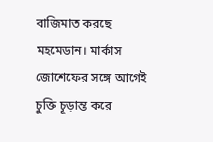বাজিমাত করছে মহমেডান। মার্কাস জোশেফের সঙ্গে আগেই চুক্তি চূড়ান্ত করে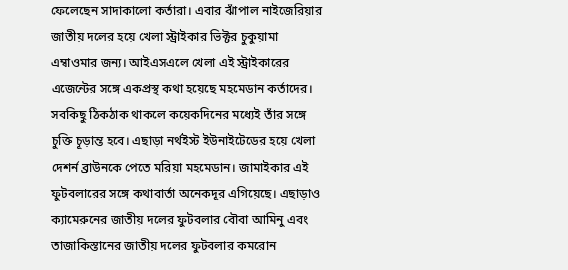ফেলেছেন সাদাকালো কর্তারা। এবার ঝাঁপাল নাইজেরিয়ার জাতীয় দলের হয়ে খেলা স্ট্রাইকার ভিক্টর চুকুয়ামা এম্বাওমার জন্য। আইএসএলে খেলা এই স্ট্রাইকারের এজেন্টের সঙ্গে একপ্রস্থ কথা হয়েছে মহমেডান কর্তাদের। সবকিছু ঠিকঠাক থাকলে কয়েকদিনের মধ্যেই তাঁর সঙ্গে চুক্তি চূড়ান্ত হবে। এছাড়া নর্থইস্ট ইউনাইটেডের হয়ে খেলা দেশর্ন ব্রাউনকে পেতে মরিয়া মহমেডান। জামাইকার এই ফুটবলারের সঙ্গে কথাবার্তা অনেকদূর এগিয়েছে। এছাড়াও ক্যামেরুনের জাতীয় দলের ফুটবলার বৌবা আমিনু এবং তাজাকিস্তানের জাতীয় দলের ফুটবলার কমরোন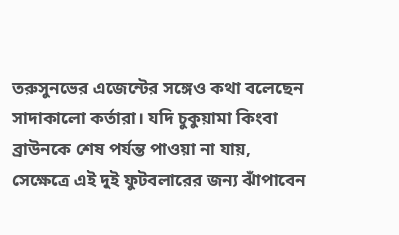তরুসুনভের এজেন্টের সঙ্গেও কথা বলেছেন সাদাকালো কর্তারা। যদি চুকুয়ামা কিংবা ব্রাউনকে শেষ পর্যন্ত পাওয়া না যায়, সেক্ষেত্রে এই দুই ফুটবলারের জন্য ঝাঁপাবেন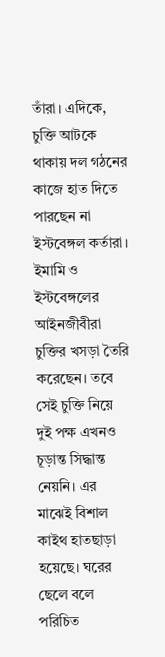তাঁরা। এদিকে, চুক্তি আটকে থাকায় দল গঠনের কাজে হাত দিতে পারছেন না ইস্টবেঙ্গল কর্তারা। ইমামি ও ইস্টবেঙ্গলের আইনজীবীরা চুক্তির খসড়া তৈরি করেছেন। তবে সেই চুক্তি নিয়ে দুই পক্ষ এখনও চূড়ান্ত সিদ্ধান্ত নেয়নি। এর মাঝেই বিশাল কাইথ হাতছাড়া হয়েছে। ঘরের ছেলে বলে পরিচিত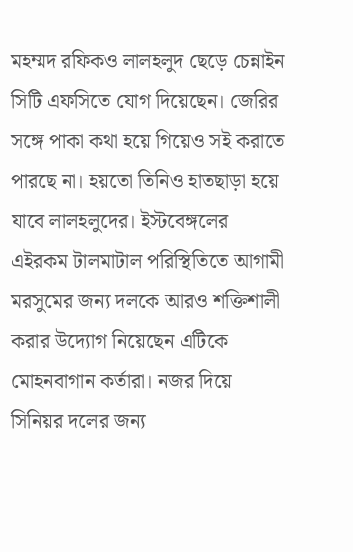মহম্মদ রফিকও লালহলুদ ছেড়ে চেন্নাইন সিটি এফসিতে যোগ দিয়েছেন। জেরির সঙ্গে পাকা কথা হয়ে গিয়েও সই করাতে পারছে না। হয়তো তিনিও হাতছাড়া হয়ে যাবে লালহলুদের। ইস্টবেঙ্গলের এইরকম টালমাটাল পরিস্থিতিতে আগামী মরসুমের জন্য দলকে আরও শক্তিশালী করার উদ্যোগ নিয়েছেন এটিকে মোহনবাগান কর্তারা। নজর দিয়ে সিনিয়র দলের জন্য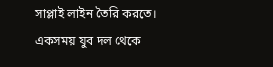সাপ্লাই লাইন তৈরি করতে। একসময় যুব দল থেকে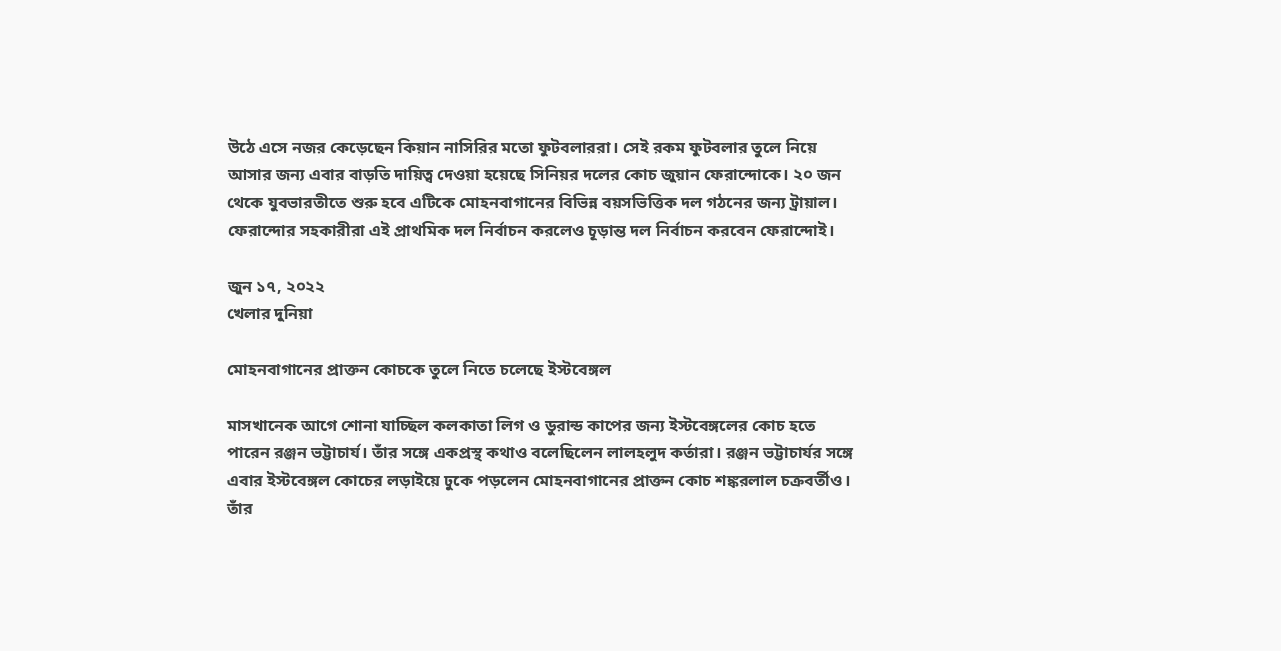উঠে এসে নজর কেড়েছেন কিয়ান নাসিরির মতো ফুটবলাররা। সেই রকম ফুটবলার তুলে নিয়ে আসার জন্য এবার বাড়তি দায়িত্ব দেওয়া হয়েছে সিনিয়র দলের কোচ জুয়ান ফেরান্দোকে। ২০ জন থেকে যুবভারতীতে শুরু হবে এটিকে মোহনবাগানের বিভিন্ন বয়সভিত্তিক দল গঠনের জন্য ট্রায়াল। ফেরান্দোর সহকারীরা এই প্রাথমিক দল নির্বাচন করলেও চূড়ান্ত দল নির্বাচন করবেন ফেরান্দোই।

জুন ১৭, ২০২২
খেলার দুনিয়া

মোহনবাগানের প্রাক্তন কোচকে তুলে নিতে চলেছে ইস্টবেঙ্গল

মাসখানেক আগে শোনা যাচ্ছিল কলকাতা লিগ ও ডুরান্ড কাপের জন্য ইস্টবেঙ্গলের কোচ হতে পারেন রঞ্জন ভট্টাচার্য। তাঁর সঙ্গে একপ্রস্থ কথাও বলেছিলেন লালহলুদ কর্তারা। রঞ্জন ভট্টাচার্যর সঙ্গে এবার ইস্টবেঙ্গল কোচের লড়াইয়ে ঢুকে পড়লেন মোহনবাগানের প্রাক্তন কোচ শঙ্করলাল চক্রবর্তীও। তাঁর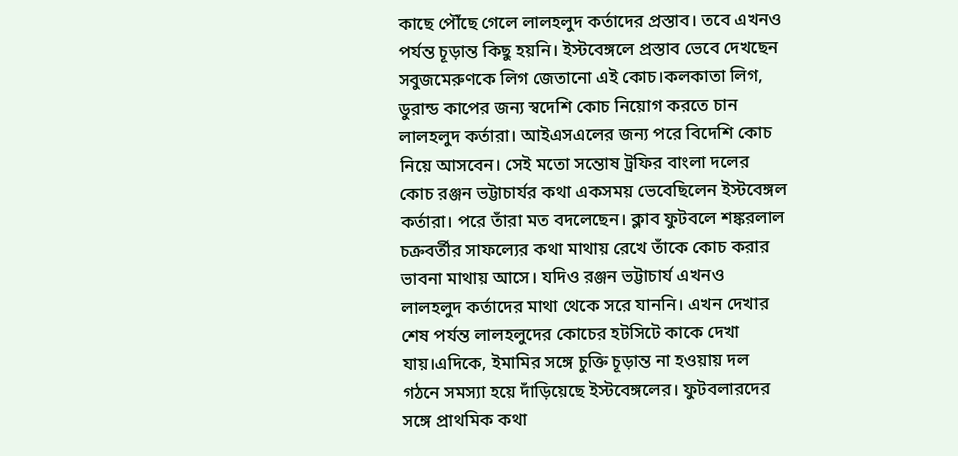কাছে পৌঁছে গেলে লালহলুদ কর্তাদের প্রস্তাব। তবে এখনও পর্যন্ত চূড়ান্ত কিছু হয়নি। ইস্টবেঙ্গলে প্রস্তাব ভেবে দেখছেন সবুজমেরুণকে লিগ জেতানো এই কোচ।কলকাতা লিগ, ডুরান্ড কাপের জন্য স্বদেশি কোচ নিয়োগ করতে চান লালহলুদ কর্তারা। আইএসএলের জন্য পরে বিদেশি কোচ নিয়ে আসবেন। সেই মতো সন্তোষ ট্রফির বাংলা দলের কোচ রঞ্জন ভট্টাচার্যর কথা একসময় ভেবেছিলেন ইস্টবেঙ্গল কর্তারা। পরে তাঁরা মত বদলেছেন। ক্লাব ফুটবলে শঙ্করলাল চক্রবর্তীর সাফল্যের কথা মাথায় রেখে তাঁকে কোচ করার ভাবনা মাথায় আসে। যদিও রঞ্জন ভট্টাচার্য এখনও লালহলুদ কর্তাদের মাথা থেকে সরে যাননি। এখন দেখার শেষ পর্যন্ত লালহলুদের কোচের হটসিটে কাকে দেখা যায়।এদিকে, ইমামির সঙ্গে চুক্তি চূড়ান্ত না হওয়ায় দল গঠনে সমস্যা হয়ে দাঁড়িয়েছে ইস্টবেঙ্গলের। ফুটবলারদের সঙ্গে প্রাথমিক কথা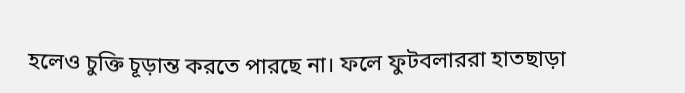হলেও চুক্তি চূড়ান্ত করতে পারছে না। ফলে ফুটবলাররা হাতছাড়া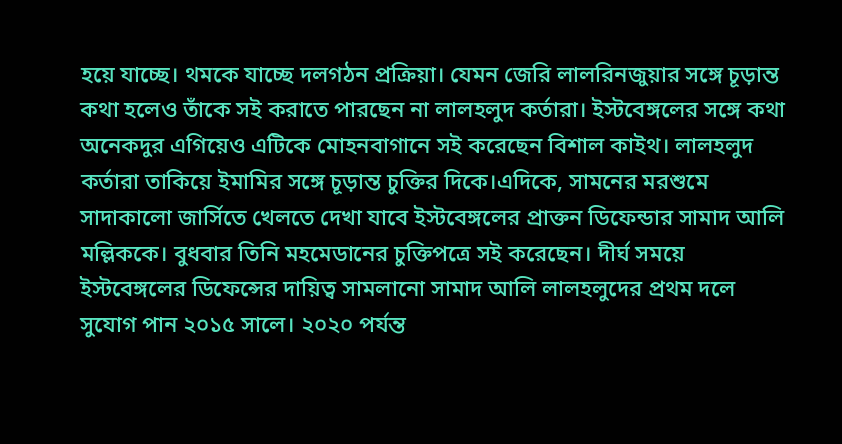হয়ে যাচ্ছে। থমকে যাচ্ছে দলগঠন প্রক্রিয়া। যেমন জেরি লালরিনজুয়ার সঙ্গে চূড়ান্ত কথা হলেও তাঁকে সই করাতে পারছেন না লালহলুদ কর্তারা। ইস্টবেঙ্গলের সঙ্গে কথা অনেকদুর এগিয়েও এটিকে মোহনবাগানে সই করেছেন বিশাল কাইথ। লালহলুদ কর্তারা তাকিয়ে ইমামির সঙ্গে চূড়ান্ত চুক্তির দিকে।এদিকে, সামনের মরশুমে সাদাকালো জার্সিতে খেলতে দেখা যাবে ইস্টবেঙ্গলের প্রাক্তন ডিফেন্ডার সামাদ আলি মল্লিককে। বুধবার তিনি মহমেডানের চুক্তিপত্রে সই করেছেন। দীর্ঘ সময়ে ইস্টবেঙ্গলের ডিফেন্সের দায়িত্ব সামলানো সামাদ আলি লালহলুদের প্রথম দলে সুযোগ পান ২০১৫ সালে। ২০২০ পর্যন্ত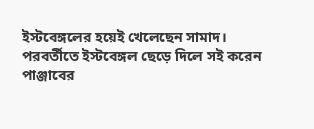ইস্টবেঙ্গলের হয়েই খেলেছেন সামাদ। পরবর্তীতে ইস্টবেঙ্গল ছেড়ে দিলে সই করেন পাঞ্জাবের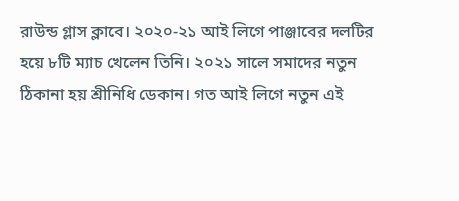রাউন্ড গ্লাস ক্লাবে। ২০২০-২১ আই লিগে পাঞ্জাবের দলটির হয়ে ৮টি ম্যাচ খেলেন তিনি। ২০২১ সালে সমাদের নতুন ঠিকানা হয় শ্রীনিধি ডেকান। গত আই লিগে নতুন এই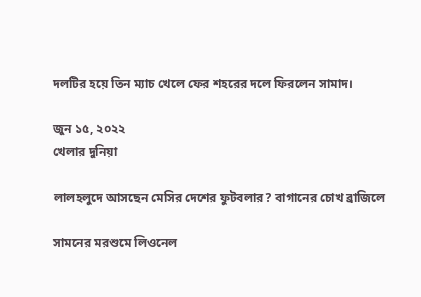দলটির হয়ে তিন ম্যাচ খেলে ফের শহরের দলে ফিরলেন সামাদ।

জুন ১৫, ২০২২
খেলার দুনিয়া

লালহলুদে আসছেন মেসির দেশের ফুটবলার? বাগানের চোখ ব্রাজিলে

সামনের মরশুমে লিওনেল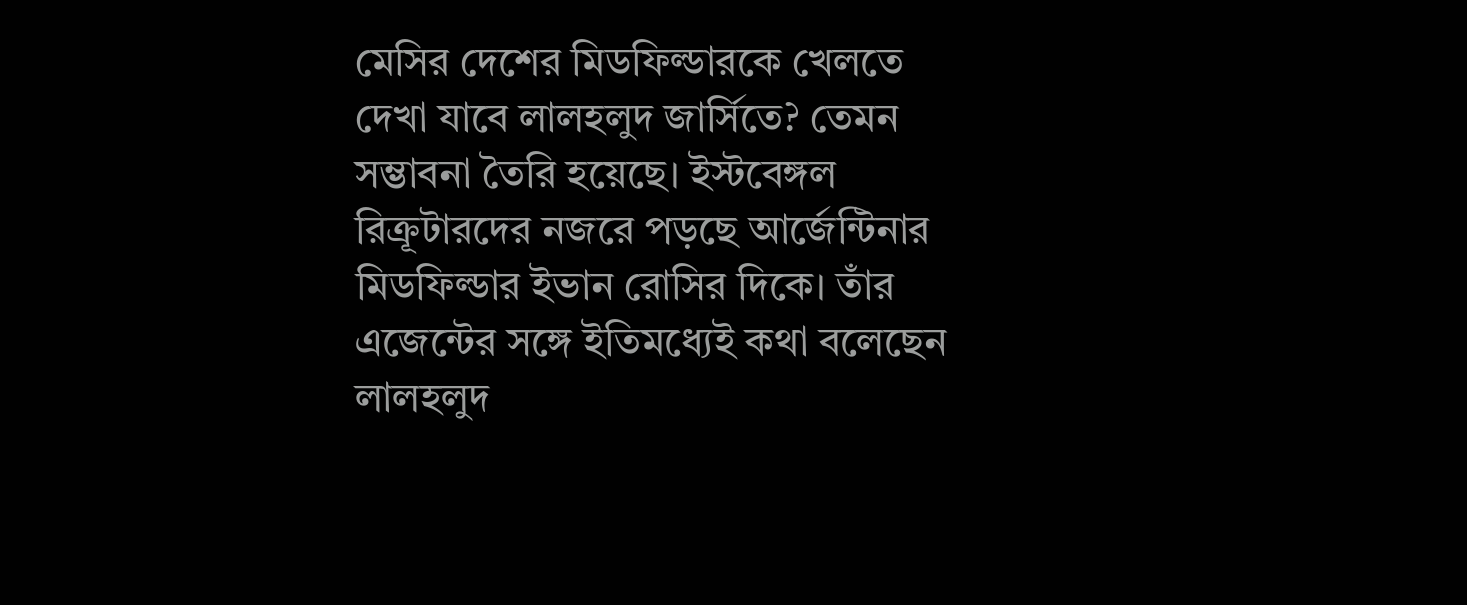মেসির দেশের মিডফিল্ডারকে খেলতে দেখা যাবে লালহলুদ জার্সিতে? তেমন সম্ভাবনা তৈরি হয়েছে। ইস্টবেঙ্গল রিক্রূটারদের নজরে পড়ছে আর্জেন্টিনার মিডফিল্ডার ইভান রোসির দিকে। তাঁর এজেন্টের সঙ্গে ইতিমধ্যেই কথা বলেছেন লালহলুদ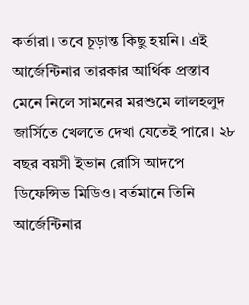কর্তারা। তবে চূড়ান্ত কিছু হয়নি। এই আর্জেন্টিনার তারকার আর্থিক প্রস্তাব মেনে নিলে সামনের মরশুমে লালহলুদ জার্সিতে খেলতে দেখা যেতেই পারে। ২৮ বছর বয়সী ইভান রোসি আদপে ডিফেন্সিভ মিডিও। বর্তমানে তিনি আর্জেন্টিনার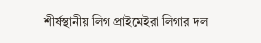শীর্ষস্থানীয় লিগ প্রাইমেইরা লিগার দল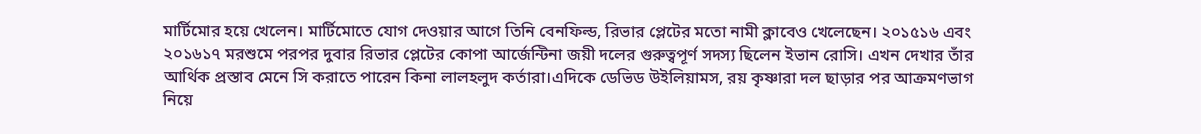মার্টিমোর হয়ে খেলেন। মার্টিমোতে যোগ দেওয়ার আগে তিনি বেনফিল্ড, রিভার প্লেটের মতো নামী ক্লাবেও খেলেছেন। ২০১৫১৬ এবং ২০১৬১৭ মরশুমে পরপর দুবার রিভার প্লেটের কোপা আর্জেন্টিনা জয়ী দলের গুরুত্বপূর্ণ সদস্য ছিলেন ইভান রোসি। এখন দেখার তাঁর আর্থিক প্রস্তাব মেনে সি করাতে পারেন কিনা লালহলুদ কর্তারা।এদিকে ডেভিড উইলিয়ামস, রয় কৃষ্ণারা দল ছাড়ার পর আক্রমণভাগ নিয়ে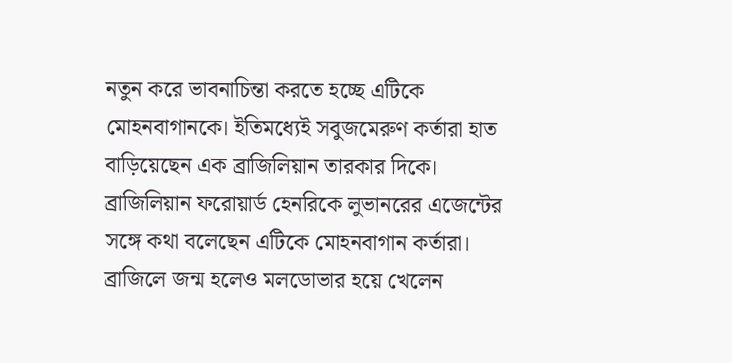নতুন করে ভাবনাচিন্তা করতে হচ্ছে এটিকে মোহনবাগানকে। ইতিমধ্যেই সবুজমেরুণ কর্তারা হাত বাড়িয়েছেন এক ব্রাজিলিয়ান তারকার দিকে। ব্রাজিলিয়ান ফরোয়ার্ড হেনরিকে লুভানরের এজেন্টের সঙ্গে কথা বলেছেন এটিকে মোহনবাগান কর্তারা। ব্রাজিলে জন্ম হলেও মলডোভার হয়ে খেলেন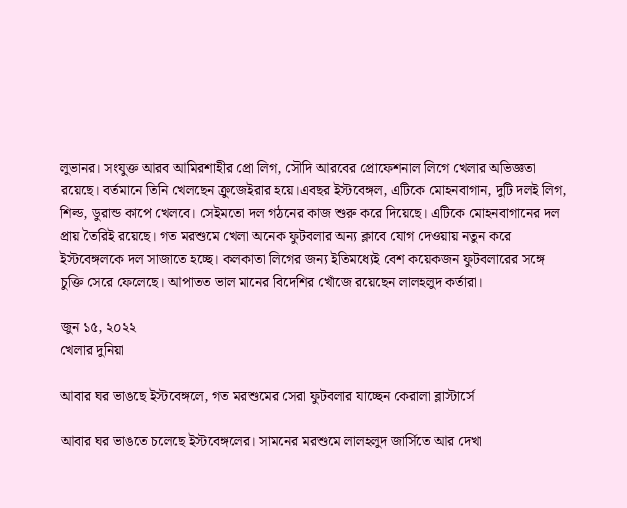লুভানর। সংযুক্ত আরব আমিরশাহীর প্রো লিগ, সৌদি আরবের প্রোফেশনাল লিগে খেলার অভিজ্ঞতা রয়েছে। বর্তমানে তিনি খেলছেন ক্রুজেইরার হয়ে।এবছর ইস্টবেঙ্গল, এটিকে মোহনবাগান, দুটি দলই লিগ, শিল্ড, ডুরান্ড কাপে খেলবে। সেইমতো দল গঠনের কাজ শুরু করে দিয়েছে। এটিকে মোহনবাগানের দল প্রায় তৈরিই রয়েছে। গত মরশুমে খেলা অনেক ফুটবলার অন্য ক্লাবে যোগ দেওয়ায় নতুন করে ইস্টবেঙ্গলকে দল সাজাতে হচ্ছে। কলকাতা লিগের জন্য ইতিমধ্যেই বেশ কয়েকজন ফুটবলারের সঙ্গে চুক্তি সেরে ফেলেছে। আপাতত ভাল মানের বিদেশির খোঁজে রয়েছেন লালহলুদ কর্তারা।

জুন ১৫, ২০২২
খেলার দুনিয়া

আবার ঘর ভাঙছে ইস্টবেঙ্গলে, গত মরশুমের সেরা ফুটবলার যাচ্ছেন কেরালা ব্লাস্টার্সে

আবার ঘর ভাঙতে চলেছে ইস্টবেঙ্গলের। সামনের মরশুমে লালহলুদ জার্সিতে আর দেখা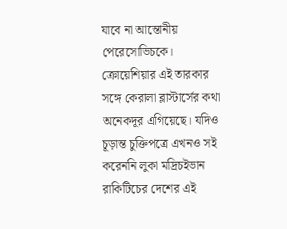যাবে না আন্তোনীয় পেরেসোভিচকে। ক্রোয়েশিয়ার এই তারকার সঙ্গে কেরালা ব্লাস্টার্সের কথা অনেকদূর এগিয়েছে। যদিও চূড়ান্ত চুক্তিপত্রে এখনও সই করেননি লুকা মদ্রিচইভান রাকিটিচের দেশের এই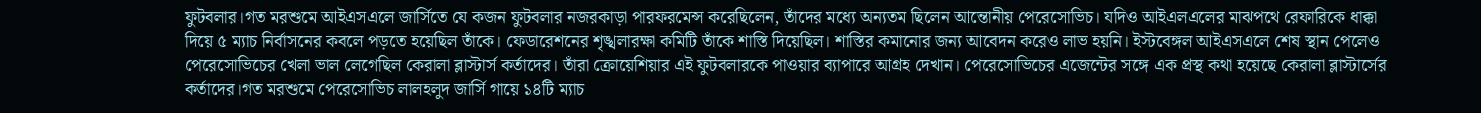ফুটবলার।গত মরশুমে আইএসএলে জার্সিতে যে কজন ফুটবলার নজরকাড়া পারফরমেন্স করেছিলেন, তাঁদের মধ্যে অন্যতম ছিলেন আন্তোনীয় পেরেসোভিচ। যদিও আইএলএলের মাঝপথে রেফারিকে ধাক্কা দিয়ে ৫ ম্যাচ নির্বাসনের কবলে পড়তে হয়েছিল তাঁকে। ফেডারেশনের শৃঙ্খলারক্ষা কমিটি তাঁকে শাস্তি দিয়েছিল। শাস্তির কমানোর জন্য আবেদন করেও লাভ হয়নি। ইস্টবেঙ্গল আইএসএলে শেষ স্থান পেলেও পেরেসোভিচের খেলা ভাল লেগেছিল কেরালা ব্লাস্টার্স কর্তাদের। তাঁরা ক্রোয়েশিয়ার এই ফুটবলারকে পাওয়ার ব্যাপারে আগ্রহ দেখান। পেরেসোভিচের এজেন্টের সঙ্গে এক প্রস্থ কথা হয়েছে কেরালা ব্লাস্টার্সের কর্তাদের।গত মরশুমে পেরেসোভিচ লালহলুদ জার্সি গায়ে ১৪টি ম্যাচ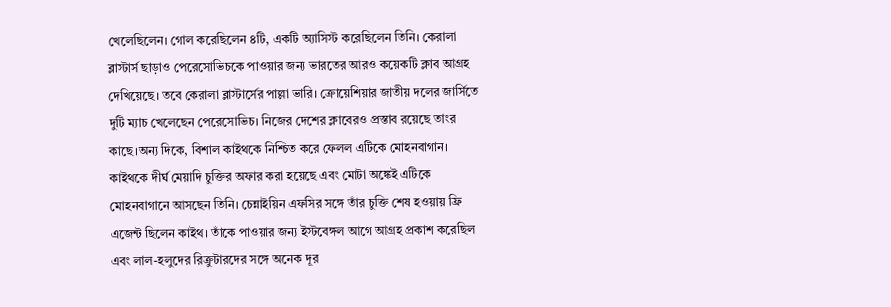খেলেছিলেন। গোল করেছিলেন ৪টি, একটি অ্যাসিস্ট করেছিলেন তিনি। কেরালা ব্লাস্টার্স ছাড়াও পেরেসোভিচকে পাওয়ার জন্য ভারতের আরও কয়েকটি ক্লাব আগ্রহ দেখিয়েছে। তবে কেরালা ব্লাস্টার্সের পাল্লা ভারি। ক্রোয়েশিয়ার জাতীয় দলের জার্সিতে দুটি ম্যাচ খেলেছেন পেরেসোভিচ। নিজের দেশের ক্লাবেরও প্রস্তাব রয়েছে তাংর কাছে।অন্য দিকে, বিশাল কাইথকে নিশ্চিত করে ফেলল এটিকে মোহনবাগান। কাইথকে দীর্ঘ মেয়াদি চুক্তির অফার করা হয়েছে এবং মোটা অঙ্কেই এটিকে মোহনবাগানে আসছেন তিনি। চেন্নাইয়িন এফসির সঙ্গে তাঁর চুক্তি শেষ হওয়ায় ফ্রি এজেন্ট ছিলেন কাইথ। তাঁকে পাওয়ার জন্য ইস্টবেঙ্গল আগে আগ্রহ প্রকাশ করেছিল এবং লাল-হলুদের রিক্রুটারদের সঙ্গে অনেক দূর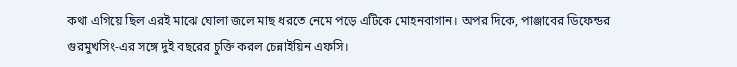কথা এগিয়ে ছিল এরই মাঝে ঘোলা জলে মাছ ধরতে নেমে পড়ে এটিকে মোহনবাগান। অপর দিকে, পাঞ্জাবের ডিফেন্ডর গুরমুখসিং-এর সঙ্গে দুই বছরের চুক্তি করল চেন্নাইয়িন এফসি।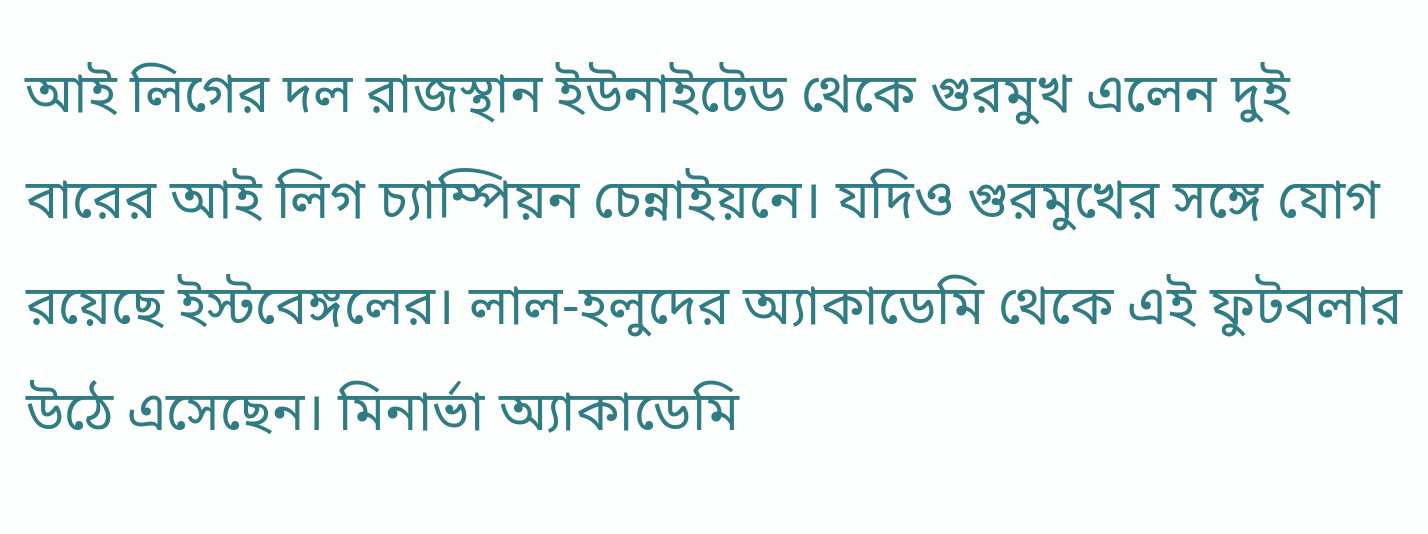আই লিগের দল রাজস্থান ইউনাইটেড থেকে গুরমুখ এলেন দুই বারের আই লিগ চ্যাম্পিয়ন চেন্নাইয়নে। যদিও গুরমুখের সঙ্গে যোগ রয়েছে ইস্টবেঙ্গলের। লাল-হলুদের অ্যাকাডেমি থেকে এই ফুটবলার উঠে এসেছেন। মিনার্ভা অ্যাকাডেমি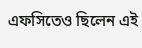এফসিতেও ছিলেন এই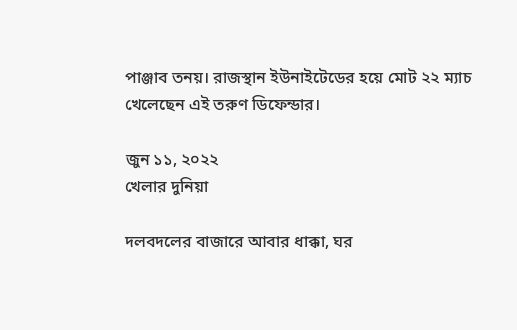পাঞ্জাব তনয়। রাজস্থান ইউনাইটেডের হয়ে মোট ২২ ম্যাচ খেলেছেন এই তরুণ ডিফেন্ডার।

জুন ১১, ২০২২
খেলার দুনিয়া

দলবদলের বাজারে আবার ধাক্কা, ঘর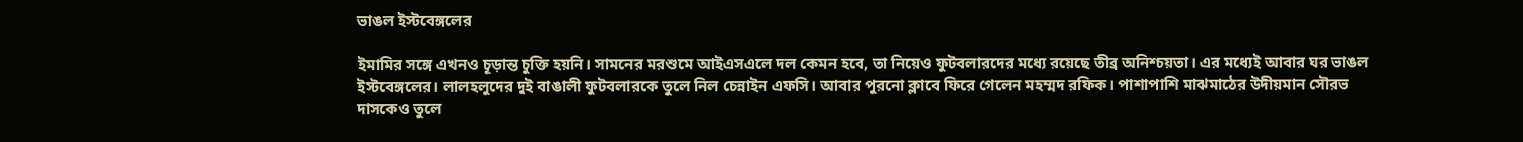ভাঙল ইস্টবেঙ্গলের

ইমামির সঙ্গে এখনও চূড়ান্ত চুক্তি হয়নি। সামনের মরশুমে আইএসএলে দল কেমন হবে, তা নিয়েও ফুটবলারদের মধ্যে রয়েছে তীব্র অনিশ্চয়তা। এর মধ্যেই আবার ঘর ভাঙল ইস্টবেঙ্গলের। লালহলুদের দুই বাঙালী ফুটবলারকে তুলে নিল চেন্নাইন এফসি। আবার পুরনো ক্লাবে ফিরে গেলেন মহম্মদ রফিক। পাশাপাশি মাঝমাঠের উদীয়মান সৌরভ দাসকেও তুলে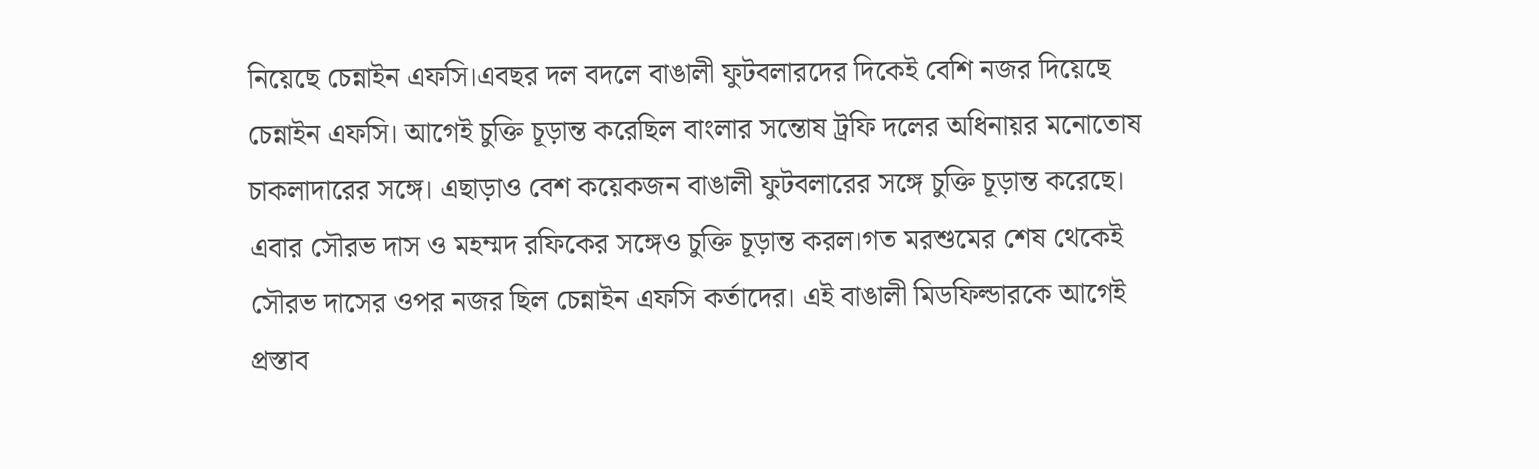নিয়েছে চেন্নাইন এফসি।এবছর দল বদলে বাঙালী ফুটবলারদের দিকেই বেশি নজর দিয়েছে চেন্নাইন এফসি। আগেই চুক্তি চূড়ান্ত করেছিল বাংলার সন্তোষ ট্রফি দলের অধিনায়র মনোতোষ চাকলাদারের সঙ্গে। এছাড়াও বেশ কয়েকজন বাঙালী ফুটবলারের সঙ্গে চুক্তি চূড়ান্ত করেছে। এবার সৌরভ দাস ও মহম্মদ রফিকের সঙ্গেও চুক্তি চূড়ান্ত করল।গত মরশুমের শেষ থেকেই সৌরভ দাসের ওপর নজর ছিল চেন্নাইন এফসি কর্তাদের। এই বাঙালী মিডফিল্ডারকে আগেই প্রস্তাব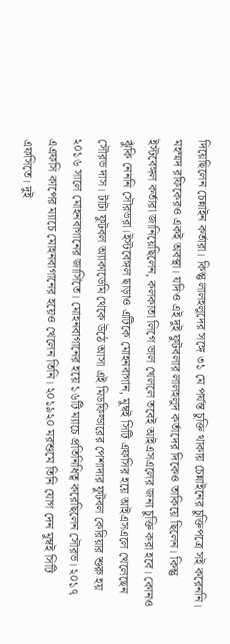দিয়েছিলেন চেন্নাইন কর্তারা। কিন্তু লালহলুদের সঙ্গে ৩১ মে পর্যন্ত চুক্তি থাকায় চেন্নাইনের চুক্তিপত্রে সই করেননি। মহম্মদ রফিকেরও একই অবস্থা। যদিও এই দুই ফুটবলার লালহলুদ কর্তাদের দিকেও তাকিয়ে ছিলেন। কিন্তু ইস্টবেঙ্গল কর্তারা জানিয়েছিলেন, কলকাতা লিগে ভাল খেললে তবেই আইএসএলের জন্য চুক্তি করা হবে। কোনও ঝুঁকি নেননি সৌরভরা।ইস্টবেঙ্গল ছাড়াও এটিকে মোহনবাগান, মুম্বই সিটি এফসির হয়ে আইএসএলে খেলেছেন সৌরভ দাস। টাটা ফুটবল অ্যাকাডেমি থেকে উঠে আসা এই মিডফিল্ডারের পেশাদার ফুটবল কেরিয়ার শুরু হয় ২০১৬ সালে মোহনবাগানের জার্সিতে। মোহনবাগানের হয়ে ১৬টি ম্যাচে প্রতিনিধিত্ব করেছিলেন সৌরভ। ২০১৭ এএফসি কাপের ম্যাচে মোহনবাগানের হয়েও খেলেন তিনি। ২০১৯২০ মরশুমে তিনি যোগ দেন মুম্বই সিটি এফসিতে। দুই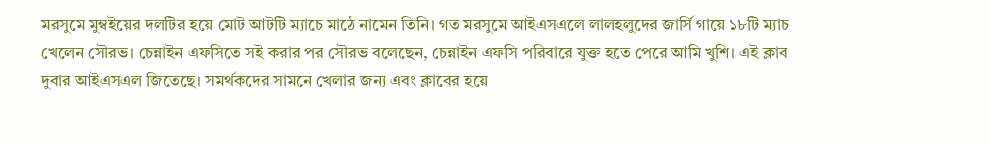মরসুমে মুম্বইয়ের দলটির হয়ে মোট আটটি ম্যাচে মাঠে নামেন তিনি। গত মরসুমে আইএসএলে লালহলুদের জার্সি গায়ে ১৮টি ম্যাচ খেলেন সৌরভ। চেন্নাইন এফসিতে সই করার পর সৌরভ বলেছেন, চেন্নাইন এফসি পরিবারে যুক্ত হতে পেরে আমি খুশি। এই ক্লাব দুবার আইএসএল জিতেছে। সমর্থকদের সামনে খেলার জন্য এবং ক্লাবের হয়ে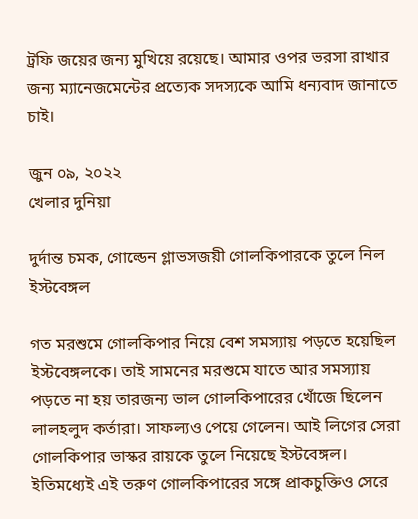ট্রফি জয়ের জন্য মুখিয়ে রয়েছে। আমার ওপর ভরসা রাখার জন্য ম্যানেজমেন্টের প্রত্যেক সদস্যকে আমি ধন্যবাদ জানাতে চাই।

জুন ০৯, ২০২২
খেলার দুনিয়া

দুর্দান্ত চমক, গোল্ডেন গ্লাভসজয়ী গোলকিপারকে তুলে নিল ইস্টবেঙ্গল

গত মরশুমে গোলকিপার নিয়ে বেশ সমস্যায় পড়তে হয়েছিল ইস্টবেঙ্গলকে। তাই সামনের মরশুমে যাতে আর সমস্যায় পড়তে না হয় তারজন্য ভাল গোলকিপারের খোঁজে ছিলেন লালহলুদ কর্তারা। সাফল্যও পেয়ে গেলেন। আই লিগের সেরা গোলকিপার ভাস্কর রায়কে তুলে নিয়েছে ইস্টবেঙ্গল। ইতিমধ্যেই এই তরুণ গোলকিপারের সঙ্গে প্রাকচুক্তিও সেরে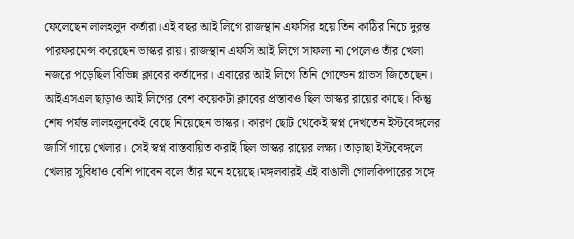ফেলেছেন লালহলুদ কর্তারা।এই বছর আই লিগে রাজস্থান এফসির হয়ে তিন কাঠির নিচে দুরন্ত পারফরমেন্স করেছেন ভাস্কর রায়। রাজস্থান এফসি আই লিগে সাফল্য না পেলেও তাঁর খেলা নজরে পড়েছিল বিভিন্ন ক্লাবের কর্তাদের। এবারের আই লিগে তিনি গোল্ডেন গ্লাভস জিতেছেন। আইএসএল ছাড়াও আই লিগের বেশ কয়েকটা ক্লাবের প্রস্তাবও ছিল ভাস্কর রায়ের কাছে। কিন্তু শেষ পর্যন্ত লালহলুদকেই বেছে নিয়েছেন ভাস্কর। কারণ ছোট থেকেই স্বপ্ন দেখতেন ইস্টবেঙ্গলের জার্সি গায়ে খেলার। সেই স্বপ্ন বাস্তবায়িত করাই ছিল ভাস্কর রায়ের লক্ষ্য। তাড়াছা ইস্টবেঙ্গলে খেলার সুবিধাও বেশি পাবেন বলে তাঁর মনে হয়েছে।মঙ্গলবারই এই বাঙালী গোলকিপারের সঙ্গে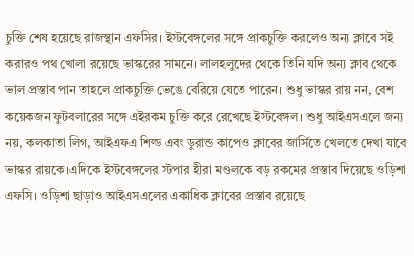চুক্তি শেষ হয়েছে রাজস্থান এফসির। ইস্টবেঙ্গলের সঙ্গে প্রাকচুক্তি করলেও অন্য ক্লাবে সই করারও পথ খোলা রয়েছে ভাস্করের সামনে। লালহলুদের থেকে তিনি যদি অন্য ক্লাব থেকে ভাল প্রস্তাব পান তাহলে প্রাকচুক্তি ভেঙে বেরিয়ে যেতে পারেন। শুধু ভাস্কর রায় নন, বেশ কয়েকজন ফুটবলারের সঙ্গে এইরকম চুক্তি করে রেখেছে ইস্টবেঙ্গল। শুধু আইএসএলে জন্য নয়, কলকাতা লিগ, আইএফএ শিল্ড এবং ডুরান্ড কাপেও ক্লাবের জার্সিতে খেলতে দেখা যাবে ভাস্কর রায়কে।এদিকে ইস্টবেঙ্গলের স্টপার হীরা মণ্ডলকে বড় রকমের প্রস্তাব দিয়েছে ওড়িশা এফসি। ওড়িশা ছাড়াও আইএসএলের একাধিক ক্লাবের প্রস্তাব রয়েছে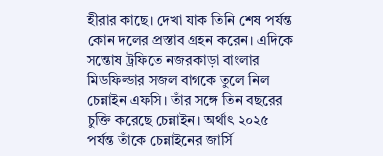হীরার কাছে। দেখা যাক তিনি শেষ পর্যন্ত কোন দলের প্রস্তাব গ্রহন করেন। এদিকে সন্তোষ ট্রফিতে নজরকাড়া বাংলার মিডফিল্ডার সজল বাগকে তুলে নিল চেন্নাইন এফসি। তাঁর সঙ্গে তিন বছরের চুক্তি করেছে চেন্নাইন। অর্থাৎ ২০২৫ পর্যন্ত তাঁকে চেন্নাইনের জার্সি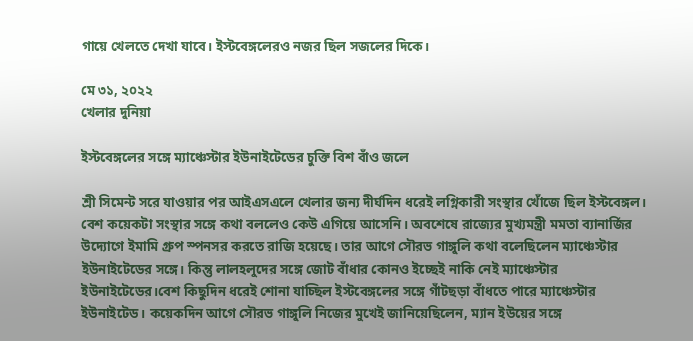গায়ে খেলতে দেখা যাবে। ইস্টবেঙ্গলেরও নজর ছিল সজলের দিকে।

মে ৩১, ২০২২
খেলার দুনিয়া

ইস্টবেঙ্গলের সঙ্গে ম্যাঞ্চেস্টার ইউনাইটেডের চুক্তি বিশ বাঁও জলে

শ্রী সিমেন্ট সরে যাওয়ার পর আইএসএলে খেলার জন্য দীর্ঘদিন ধরেই লগ্নিকারী সংস্থার খোঁজে ছিল ইস্টবেঙ্গল। বেশ কয়েকটা সংস্থার সঙ্গে কথা বললেও কেউ এগিয়ে আসেনি। অবশেষে রাজ্যের মুখ্যমন্ত্রী মমতা ব্যানার্জির উদ্যোগে ইমামি গ্রুপ স্পনসর করতে রাজি হয়েছে। তার আগে সৌরভ গাঙ্গুলি কথা বলেছিলেন ম্যাঞ্চেস্টার ইউনাইটেডের সঙ্গে। কিন্তু লালহলুদের সঙ্গে জোট বাঁধার কোনও ইচ্ছেই নাকি নেই ম্যাঞ্চেস্টার ইউনাইটেডের।বেশ কিছুদিন ধরেই শোনা যাচ্ছিল ইস্টবেঙ্গলের সঙ্গে গাঁটছড়া বাঁধতে পারে ম্যাঞ্চেস্টার ইউনাইটেড। কয়েকদিন আগে সৌরভ গাঙ্গুলি নিজের মুখেই জানিয়েছিলেন, ম্যান ইউয়ের সঙ্গে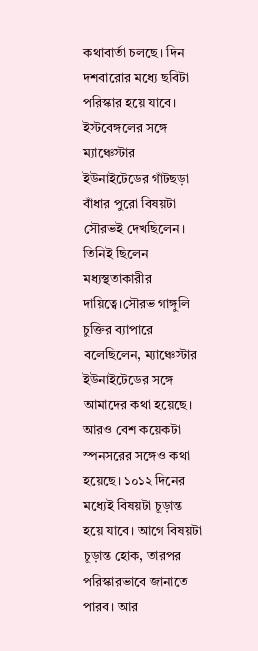কথাবার্তা চলছে। দিন দশবারোর মধ্যে ছবিটা পরিস্কার হয়ে যাবে। ইস্টবেঙ্গলের সঙ্গে ম্যাঞ্চেস্টার ইউনাইটেডের গাঁটছড়া বাঁধার পুরো বিষয়টা সৌরভই দেখছিলেন। তিনিই ছিলেন মধ্যস্থতাকারীর দায়িত্বে।সৌরভ গাঙ্গুলি চুক্তির ব্যাপারে বলেছিলেন, ম্যাঞ্চেস্টার ইউনাইটেডের সঙ্গে আমাদের কথা হয়েছে। আরও বেশ কয়েকটা স্পনসরের সঙ্গেও কথা হয়েছে। ১০১২ দিনের মধ্যেই বিষয়টা চূড়ান্ত হয়ে যাবে। আগে বিষয়টা চূড়ান্ত হোক, তারপর পরিস্কারভাবে জানাতে পারব। আর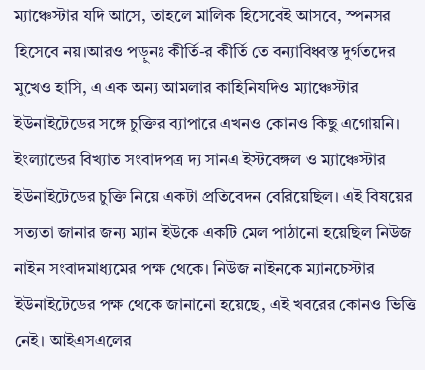ম্যাঞ্চেস্টার যদি আসে, তাহলে মালিক হিসেবেই আসবে, স্পনসর হিসেবে নয়।আরও পড়ুনঃ কীর্তি-র কীর্তি তে বন্যাবিধ্বস্ত দুর্গতদের মুখেও হাসি, এ এক অন্য আমলার কাহিনিযদিও ম্যাঞ্চেস্টার ইউনাইটেডের সঙ্গে চুক্তির ব্যাপারে এখনও কোনও কিছু এগোয়নি। ইংল্যান্ডের বিখ্যাত সংবাদপত্র দ্য সানএ ইস্টবেঙ্গল ও ম্যাঞ্চেস্টার ইউনাইটেডের চুক্তি নিয়ে একটা প্রতিবেদন বেরিয়েছিল। এই বিষয়ের সত্যতা জানার জন্য ম্যান ইউকে একটি মেল পাঠানো হয়েছিল নিউজ নাইন সংবাদমাধ্যমের পক্ষ থেকে। নিউজ নাইনকে ম্যানচেস্টার ইউনাইটেডের পক্ষ থেকে জানানো হয়েছে, এই খবরের কোনও ভিত্তি নেই। আইএসএলের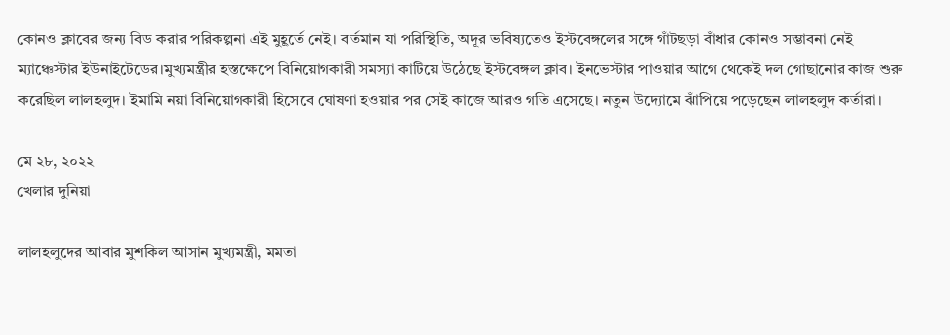কোনও ক্লাবের জন্য বিড করার পরিকল্পনা এই মুহূর্তে নেই। বর্তমান যা পরিস্থিতি, অদূর ভবিষ্যতেও ইস্টবেঙ্গলের সঙ্গে গাঁটছড়া বাঁধার কোনও সম্ভাবনা নেই ম্যাঞ্চেস্টার ইউনাইটেডের।মুখ্যমন্ত্রীর হস্তক্ষেপে বিনিয়োগকারী সমস্যা কাটিয়ে উঠেছে ইস্টবেঙ্গল ক্লাব। ইনভেস্টার পাওয়ার আগে থেকেই দল গোছানোর কাজ শুরু করেছিল লালহলুদ। ইমামি নয়া বিনিয়োগকারী হিসেবে ঘোষণা হওয়ার পর সেই কাজে আরও গতি এসেছে। নতুন উদ্যোমে ঝাঁপিয়ে পড়েছেন লালহলুদ কর্তারা।

মে ২৮, ২০২২
খেলার দুনিয়া

লালহলুদের আবার মুশকিল আসান মুখ্যমন্ত্রী, মমতা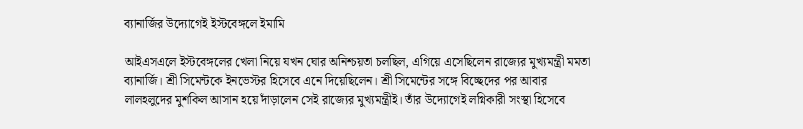ব্যানার্জির উদ্যোগেই ইস্টবেঙ্গলে ইমামি

আইএসএলে ইস্টবেঙ্গলের খেলা নিয়ে যখন ঘোর অনিশ্চয়তা চলছিল, এগিয়ে এসেছিলেন রাজ্যের মুখ্যমন্ত্রী মমতা ব্যানার্জি। শ্রী সিমেন্টকে ইনভেস্টর হিসেবে এনে দিয়েছিলেন। শ্রী সিমেন্টের সঙ্গে বিচ্ছেদের পর আবার লালহলুদের মুশকিল আসান হয়ে দাঁড়ালেন সেই রাজ্যের মুখ্যমন্ত্রীই। তাঁর উদ্যোগেই লগ্নিকারী সংস্থা হিসেবে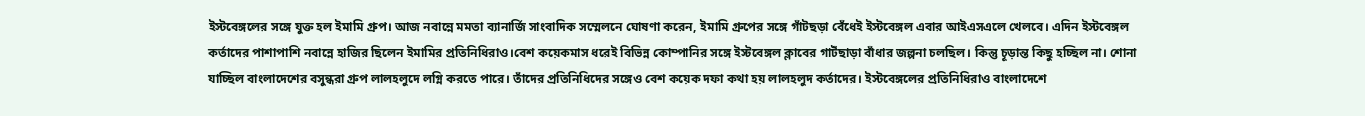ইস্টবেঙ্গলের সঙ্গে যুক্ত হল ইমামি গ্রুপ। আজ নবান্নে মমতা ব্যানার্জি সাংবাদিক সম্মেলনে ঘোষণা করেন, ইমামি গ্রুপের সঙ্গে গাঁটছড়া বেঁধেই ইস্টবেঙ্গল এবার আইএসএলে খেলবে। এদিন ইস্টবেঙ্গল কর্তাদের পাশাপাশি নবান্নে হাজির ছিলেন ইমামির প্রতিনিধিরাও।বেশ কয়েকমাস ধরেই বিভিন্ন কোম্পানির সঙ্গে ইস্টবেঙ্গল ক্লাবের গাটঁছাড়া বাঁধার জল্পনা চলছিল। কিন্তু চূড়ান্ত কিছু হচ্ছিল না। শোনা যাচ্ছিল বাংলাদেশের বসুন্ধরা গ্রুপ লালহলুদে লগ্নি করতে পারে। তাঁদের প্রতিনিধিদের সঙ্গেও বেশ কয়েক দফা কথা হয় লালহলুদ কর্তাদের। ইস্টবেঙ্গলের প্রতিনিধিরাও বাংলাদেশে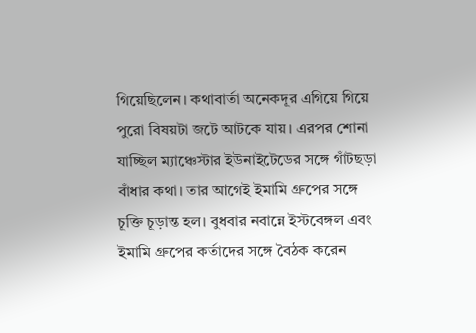গিয়েছিলেন। কথাবার্তা অনেকদূর এগিয়ে গিয়ে পুরো বিষয়টা জটে আটকে যায়। এরপর শোনা যাচ্ছিল ম্যাঞ্চেস্টার ইউনাইটেডের সঙ্গে গাঁটছড়া বাঁধার কথা। তার আগেই ইমামি গ্রুপের সঙ্গে চূক্তি চূড়ান্ত হল। বুধবার নবান্নে ইস্টবেঙ্গল এবং ইমামি গ্রুপের কর্তাদের সঙ্গে বৈঠক করেন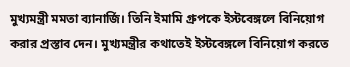মুখ্যমন্ত্রী মমতা ব্যানার্জি। তিনি ইমামি গ্রুপকে ইস্টবেঙ্গলে বিনিয়োগ করার প্রস্তাব দেন। মুখ্যমন্ত্রীর কথাতেই ইস্টবেঙ্গলে বিনিয়োগ করতে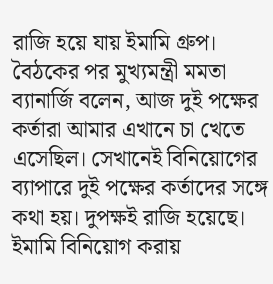রাজি হয়ে যায় ইমামি গ্রুপ। বৈঠকের পর মুখ্যমন্ত্রী মমতা ব্যানার্জি বলেন, আজ দুই পক্ষের কর্তারা আমার এখানে চা খেতে এসেছিল। সেখানেই বিনিয়োগের ব্যাপারে দুই পক্ষের কর্তাদের সঙ্গে কথা হয়। দুপক্ষই রাজি হয়েছে। ইমামি বিনিয়োগ করায়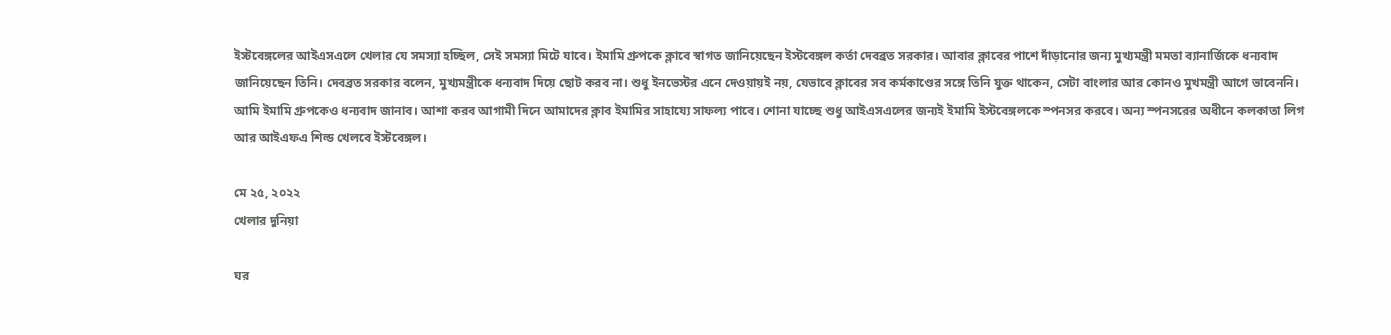ইস্টবেঙ্গলের আইএসএলে খেলার যে সমস্যা হচ্ছিল, সেই সমস্যা মিটে যাবে। ইমামি গ্রুপকে ক্লাবে স্বাগত জানিয়েছেন ইস্টবেঙ্গল কর্তা দেবব্রত সরকার। আবার ক্লাবের পাশে দাঁড়ানোর জন্য মুখ্যমন্ত্রী মমতা ব্যানার্জিকে ধন্যবাদ জানিয়েছেন তিনি। দেবব্রত সরকার বলেন, মুখ্যমন্ত্রীকে ধন্যবাদ দিয়ে ছোট করব না। শুধু ইনভেস্টর এনে দেওয়ায়ই নয়, যেভাবে ক্লাবের সব কর্মকাণ্ডের সঙ্গে তিনি যুক্ত থাকেন, সেটা বাংলার আর কোনও মুখমন্ত্রী আগে ভাবেননি। আমি ইমামি গ্রুপকেও ধন্যবাদ জানাব। আশা করব আগামী দিনে আমাদের ক্লাব ইমামির সাহায্যে সাফল্য পাবে। শোনা যাচ্ছে শুধু আইএসএলের জন্যই ইমামি ইস্টবেঙ্গলকে স্পনসর করবে। অন্য স্পনসরের অধীনে কলকাতা লিগ আর আইএফএ শিল্ড খেলবে ইস্টবেঙ্গল।

মে ২৫, ২০২২
খেলার দুনিয়া

ঘর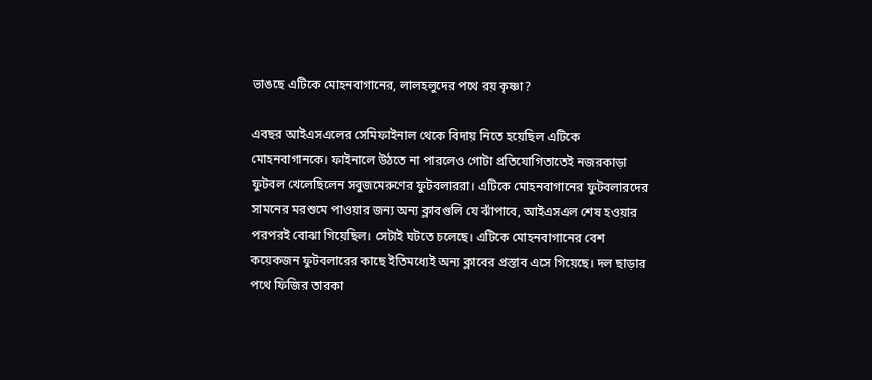ভাঙছে এটিকে মোহনবাগানের, লালহলুদের পথে রয় কৃষ্ণা?

এবছর আইএসএলের সেমিফাইনাল থেকে বিদায় নিতে হয়েছিল এটিকে মোহনবাগানকে। ফাইনালে উঠতে না পারলেও গোটা প্রতিযোগিতাতেই নজরকাড়া ফুটবল খেলেছিলেন সবুজমেরুণের ফুটবলাররা। এটিকে মোহনবাগানের ফুটবলারদের সামনের মরশুমে পাওয়ার জন্য অন্য ক্লাবগুলি যে ঝাঁপাবে, আইএসএল শেষ হওয়ার পরপরই বোঝা গিয়েছিল। সেটাই ঘটতে চলেছে। এটিকে মোহনবাগানের বেশ কয়েকজন ফুটবলারের কাছে ইতিমধ্যেই অন্য ক্লাবের প্রস্তাব এসে গিয়েছে। দল ছাড়ার পথে ফিজির তারকা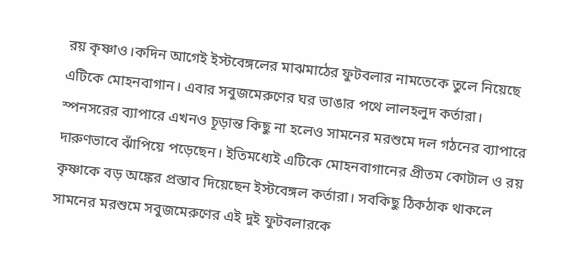রয় কৃষ্ণাও।কদিন আগেই ইস্টবেঙ্গলের মাঝমাঠের ফুটবলার নামতেকে তুলে নিয়েছে এটিকে মোহনবাগান। এবার সবুজমেরুণের ঘর ভাঙার পথে লালহলুদ কর্তারা। স্পনসরের ব্যাপারে এখনও চূড়ান্ত কিছু না হলেও সামনের মরশুমে দল গঠনের ব্যাপারে দারুণভাবে ঝাঁপিয়ে পড়েছেন। ইতিমধ্যেই এটিকে মোহনবাগানের প্রীতম কোটাল ও রয় কৃষ্ণাকে বড় অঙ্কের প্রস্তাব দিয়েছেন ইস্টবেঙ্গল কর্তারা। সবকিছু ঠিকঠাক থাকলে সামনের মরশুমে সবুজমেরুণের এই দুই ফুটবলারকে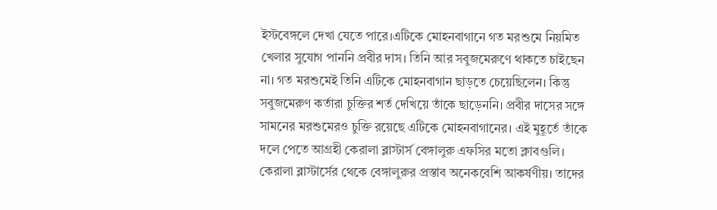ইস্টবেঙ্গলে দেখা যেতে পারে।এটিকে মোহনবাগানে গত মরশুমে নিয়মিত খেলার সুযোগ পাননি প্রবীর দাস। তিনি আর সবুজমেরুণে থাকতে চাইছেন না। গত মরশুমেই তিনি এটিকে মোহনবাগান ছাড়তে চেয়েছিলেন। কিন্তু সবুজমেরুণ কর্তারা চুক্তির শর্ত দেখিয়ে তাঁকে ছাড়েননি। প্রবীর দাসের সঙ্গে সামনের মরশুমেরও চুক্তি রয়েছে এটিকে মোহনবাগানের। এই মুহূর্তে তাঁকে দলে পেতে আগ্রহী কেরালা ব্লাস্টার্স বেঙ্গালুরু এফসির মতো ক্লাবগুলি। কেরালা ব্লাস্টার্সের থেকে বেঙ্গালুরুর প্রস্তাব অনেকবেশি আকর্ষণীয়। তাদের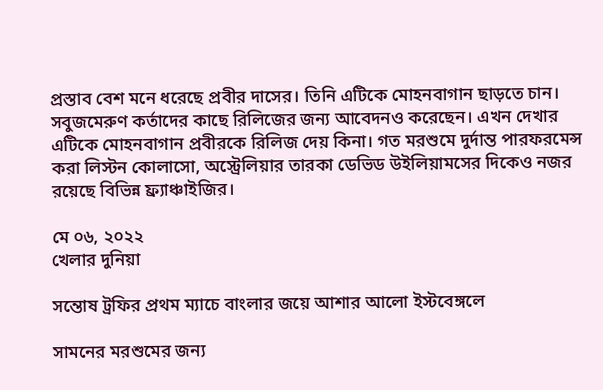প্রস্তাব বেশ মনে ধরেছে প্রবীর দাসের। তিনি এটিকে মোহনবাগান ছাড়তে চান। সবুজমেরুণ কর্তাদের কাছে রিলিজের জন্য আবেদনও করেছেন। এখন দেখার এটিকে মোহনবাগান প্রবীরকে রিলিজ দেয় কিনা। গত মরশুমে দুর্দান্ত পারফরমেন্স করা লিস্টন কোলাসো, অস্ট্রেলিয়ার তারকা ডেভিড উইলিয়ামসের দিকেও নজর রয়েছে বিভিন্ন ফ্র্যাঞ্চাইজির।

মে ০৬, ২০২২
খেলার দুনিয়া

সন্তোষ ট্রফির প্রথম ম্যাচে বাংলার জয়ে আশার আলো ইস্টবেঙ্গলে

সামনের মরশুমের জন্য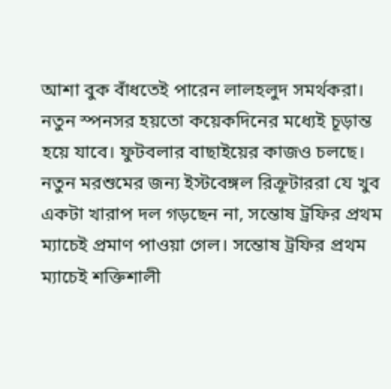আশা বুক বাঁধতেই পারেন লালহলুদ সমর্থকরা। নতুন স্পনসর হয়তো কয়েকদিনের মধ্যেই চূড়ান্ত হয়ে যাবে। ফুটবলার বাছাইয়ের কাজও চলছে। নতুন মরশুমের জন্য ইস্টবেঙ্গল রিক্রূটাররা যে খুব একটা খারাপ দল গড়ছেন না, সন্তোষ ট্রফির প্রথম ম্যাচেই প্রমাণ পাওয়া গেল। সন্তোষ ট্রফির প্রথম ম্যাচেই শক্তিশালী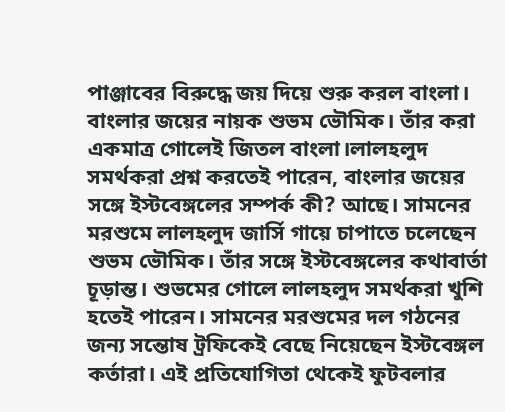পাঞ্জাবের বিরুদ্ধে জয় দিয়ে শুরু করল বাংলা। বাংলার জয়ের নায়ক শুভম ভৌমিক। তাঁর করা একমাত্র গোলেই জিতল বাংলা।লালহলুদ সমর্থকরা প্রশ্ন করতেই পারেন, বাংলার জয়ের সঙ্গে ইস্টবেঙ্গলের সম্পর্ক কী? আছে। সামনের মরশুমে লালহলুদ জার্সি গায়ে চাপাতে চলেছেন শুভম ভৌমিক। তাঁর সঙ্গে ইস্টবেঙ্গলের কথাবার্তা চূড়ান্ত। শুভমের গোলে লালহলুদ সমর্থকরা খুশি হতেই পারেন। সামনের মরশুমের দল গঠনের জন্য সন্তোষ ট্রফিকেই বেছে নিয়েছেন ইস্টবেঙ্গল কর্তারা। এই প্রতিযোগিতা থেকেই ফুটবলার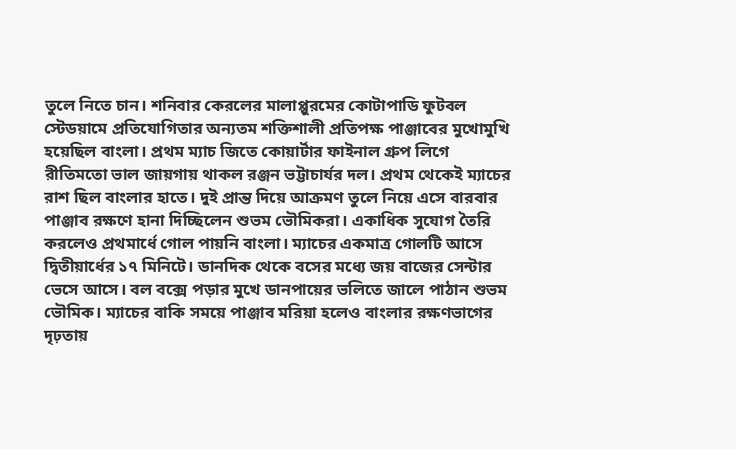তুলে নিতে চান। শনিবার কেরলের মালাপ্পুরমের কোটাপাডি ফুটবল স্টেডয়ামে প্রতিযোগিতার অন্যতম শক্তিশালী প্রতিপক্ষ পাঞ্জাবের মুখোমুখি হয়েছিল বাংলা। প্রথম ম্যাচ জিতে কোয়ার্টার ফাইনাল গ্রুপ লিগে রীতিমতো ভাল জায়গায় থাকল রঞ্জন ভট্টাচার্যর দল। প্রথম থেকেই ম্যাচের রাশ ছিল বাংলার হাতে। দুই প্রান্ত দিয়ে আক্রমণ তুলে নিয়ে এসে বারবার পাঞ্জাব রক্ষণে হানা দিচ্ছিলেন শুভম ভৌমিকরা। একাধিক সুযোগ তৈরি করলেও প্রথমার্ধে গোল পায়নি বাংলা। ম্যাচের একমাত্র গোলটি আসে দ্বিতীয়ার্ধের ১৭ মিনিটে। ডানদিক থেকে বসের মধ্যে জয় বাজের সেন্টার ভেসে আসে। বল বক্সে পড়ার মুখে ডানপায়ের ভলিতে জালে পাঠান শুভম ভৌমিক। ম্যাচের বাকি সময়ে পাঞ্জাব মরিয়া হলেও বাংলার রক্ষণভাগের দৃঢ়তায়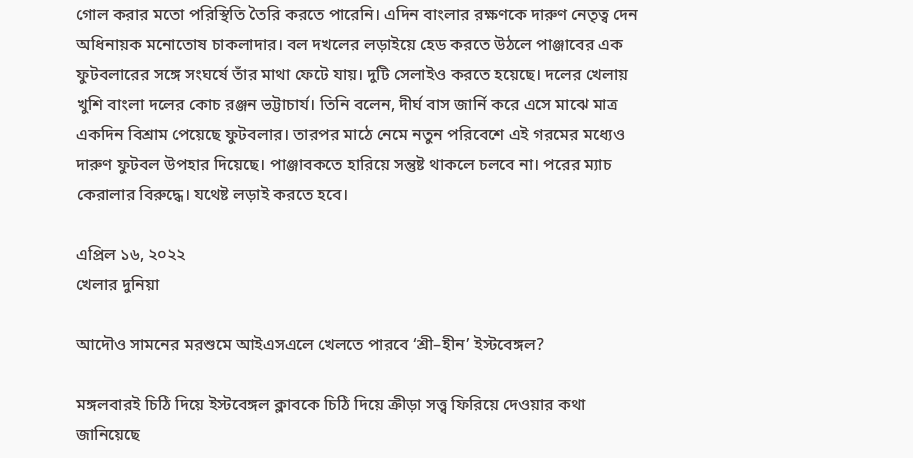গোল করার মতো পরিস্থিতি তৈরি করতে পারেনি। এদিন বাংলার রক্ষণকে দারুণ নেতৃত্ব দেন অধিনায়ক মনোতোষ চাকলাদার। বল দখলের লড়াইয়ে হেড করতে উঠলে পাঞ্জাবের এক ফুটবলারের সঙ্গে সংঘর্ষে তাঁর মাথা ফেটে যায়। দুটি সেলাইও করতে হয়েছে। দলের খেলায় খুশি বাংলা দলের কোচ রঞ্জন ভট্টাচার্য। তিনি বলেন, দীর্ঘ বাস জার্নি করে এসে মাঝে মাত্র একদিন বিশ্রাম পেয়েছে ফুটবলার। তারপর মাঠে নেমে নতুন পরিবেশে এই গরমের মধ্যেও দারুণ ফুটবল উপহার দিয়েছে। পাঞ্জাবকতে হারিয়ে সন্তুষ্ট থাকলে চলবে না। পরের ম্যাচ কেরালার বিরুদ্ধে। যথেষ্ট লড়াই করতে হবে।

এপ্রিল ১৬, ২০২২
খেলার দুনিয়া

আদৌও সামনের মরশুমে আইএসএলে খেলতে পারবে ‘শ্রী–হীন’ ইস্টবেঙ্গল?

মঙ্গলবারই চিঠি দিয়ে ইস্টবেঙ্গল ক্লাবকে চিঠি দিয়ে ক্রীড়া সত্ত্ব ফিরিয়ে দেওয়ার কথা জানিয়েছে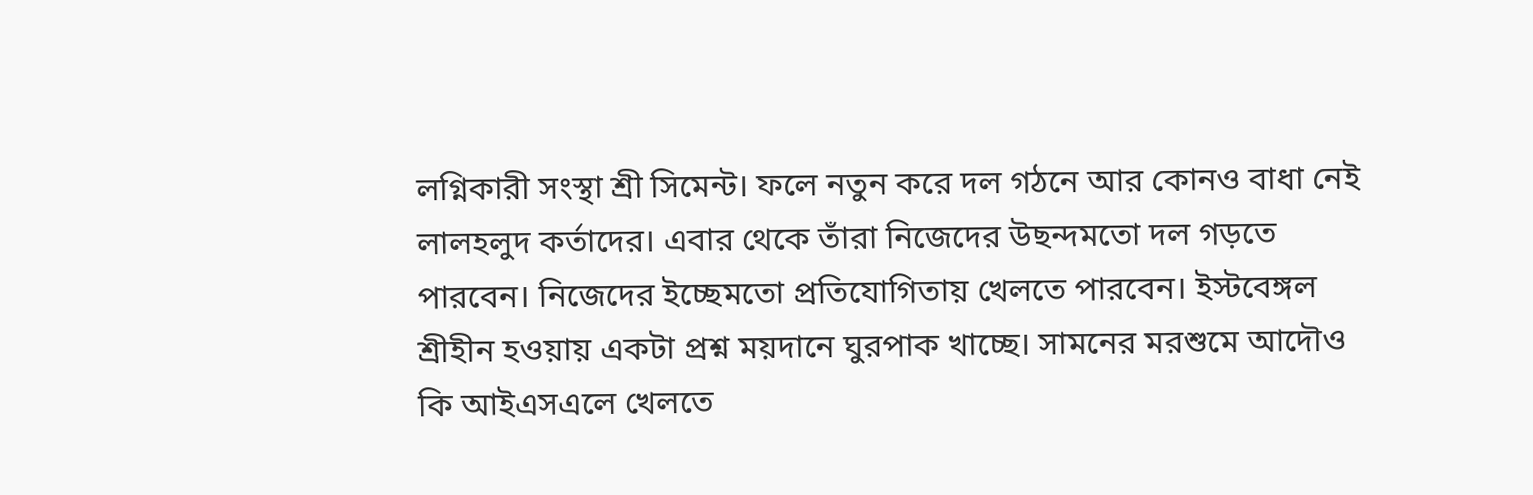লগ্নিকারী সংস্থা শ্রী সিমেন্ট। ফলে নতুন করে দল গঠনে আর কোনও বাধা নেই লালহলুদ কর্তাদের। এবার থেকে তাঁরা নিজেদের উছন্দমতো দল গড়তে পারবেন। নিজেদের ইচ্ছেমতো প্রতিযোগিতায় খেলতে পারবেন। ইস্টবেঙ্গল শ্রীহীন হওয়ায় একটা প্রশ্ন ময়দানে ঘুরপাক খাচ্ছে। সামনের মরশুমে আদৌও কি আইএসএলে খেলতে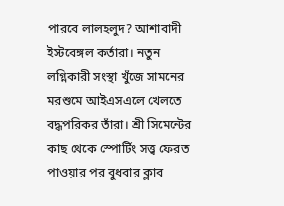পারবে লালহলুদ? আশাবাদী ইস্টবেঙ্গল কর্তারা। নতুন লগ্নিকারী সংস্থা খুঁজে সামনের মরশুমে আইএসএলে খেলতে বদ্ধপরিকর তাঁরা। শ্রী সিমেন্টের কাছ থেকে স্পোর্টিং সত্ত্ব ফেরত পাওয়ার পর বুধবার ক্লাব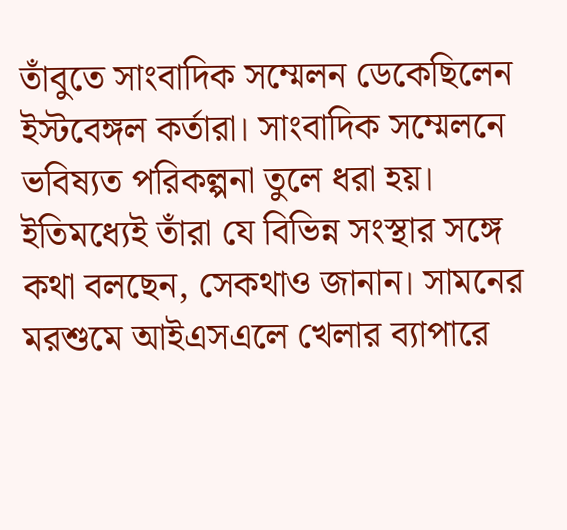তাঁবুতে সাংবাদিক সম্মেলন ডেকেছিলেন ইস্টবেঙ্গল কর্তারা। সাংবাদিক সম্মেলনে ভবিষ্যত পরিকল্পনা তুলে ধরা হয়। ইতিমধ্যেই তাঁরা যে বিভিন্ন সংস্থার সঙ্গে কথা বলছেন, সেকথাও জানান। সামনের মরশুমে আইএসএলে খেলার ব্যাপারে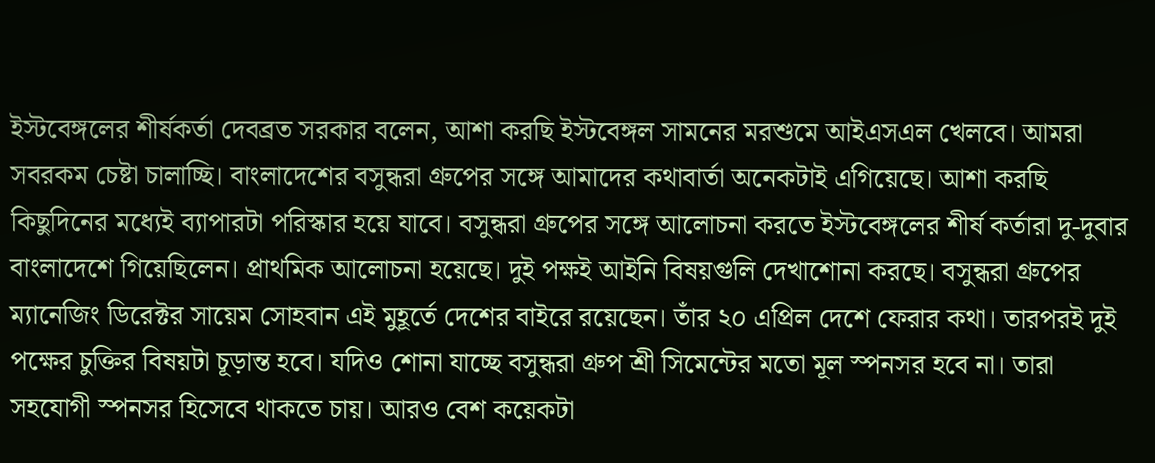ইস্টবেঙ্গলের শীর্ষকর্তা দেবব্রত সরকার বলেন, আশা করছি ইস্টবেঙ্গল সামনের মরশুমে আইএসএল খেলবে। আমরা সবরকম চেষ্টা চালাচ্ছি। বাংলাদেশের বসুন্ধরা গ্রুপের সঙ্গে আমাদের কথাবার্তা অনেকটাই এগিয়েছে। আশা করছি কিছুদিনের মধ্যেই ব্যাপারটা পরিস্কার হয়ে যাবে। বসুন্ধরা গ্রুপের সঙ্গে আলোচনা করতে ইস্টবেঙ্গলের শীর্ষ কর্তারা দু-দুবার বাংলাদেশে গিয়েছিলেন। প্রাথমিক আলোচনা হয়েছে। দুই পক্ষই আইনি বিষয়গুলি দেখাশোনা করছে। বসুন্ধরা গ্রুপের ম্যানেজিং ডিরেক্টর সায়েম সোহবান এই মুহূর্তে দেশের বাইরে রয়েছেন। তাঁর ২০ এপ্রিল দেশে ফেরার কথা। তারপরই দুই পক্ষের চুক্তির বিষয়টা চূড়ান্ত হবে। যদিও শোনা যাচ্ছে বসুন্ধরা গ্রুপ শ্রী সিমেন্টের মতো মূল স্পনসর হবে না। তারা সহযোগী স্পনসর হিসেবে থাকতে চায়। আরও বেশ কয়েকটা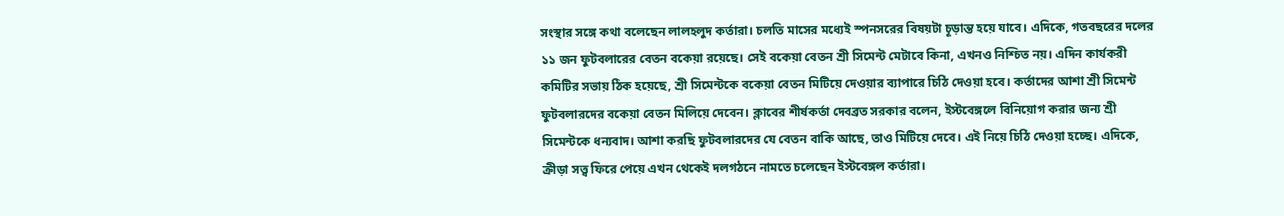সংস্থার সঙ্গে কথা বলেছেন লালহলুদ কর্তারা। চলতি মাসের মধ্যেই স্পনসরের বিষয়টা চূড়ান্ত হয়ে যাবে। এদিকে, গতবছরের দলের ১১ জন ফুটবলারের বেতন বকেয়া রয়েছে। সেই বকেয়া বেতন শ্রী সিমেন্ট মেটাবে কিনা, এখনও নিশ্চিত নয়। এদিন কার্যকরী কমিটির সভায় ঠিক হয়েছে, শ্রী সিমেন্টকে বকেয়া বেতন মিটিয়ে দেওয়ার ব্যাপারে চিঠি দেওয়া হবে। কর্তাদের আশা শ্রী সিমেন্ট ফুটবলারদের বকেয়া বেতন মিলিয়ে দেবেন। ক্লাবের শীর্ষকর্তা দেবব্রত সরকার বলেন, ইস্টবেঙ্গলে বিনিয়োগ করার জন্য শ্রী সিমেন্টকে ধন্যবাদ। আশা করছি ফুটবলারদের যে বেতন বাকি আছে, তাও মিটিয়ে দেবে। এই নিয়ে চিঠি দেওয়া হচ্ছে। এদিকে, ক্রীড়া সত্ত্ব ফিরে পেয়ে এখন থেকেই দলগঠনে নামতে চলেছেন ইস্টবেঙ্গল কর্তারা।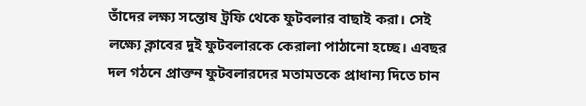তাঁদের লক্ষ্য সন্তোষ ট্রফি থেকে ফুটবলার বাছাই করা। সেই লক্ষ্যে ক্লাবের দুই ফুটবলারকে কেরালা পাঠানো হচ্ছে। এবছর দল গঠনে প্রাক্তন ফুটবলারদের মতামতকে প্রাধান্য দিতে চান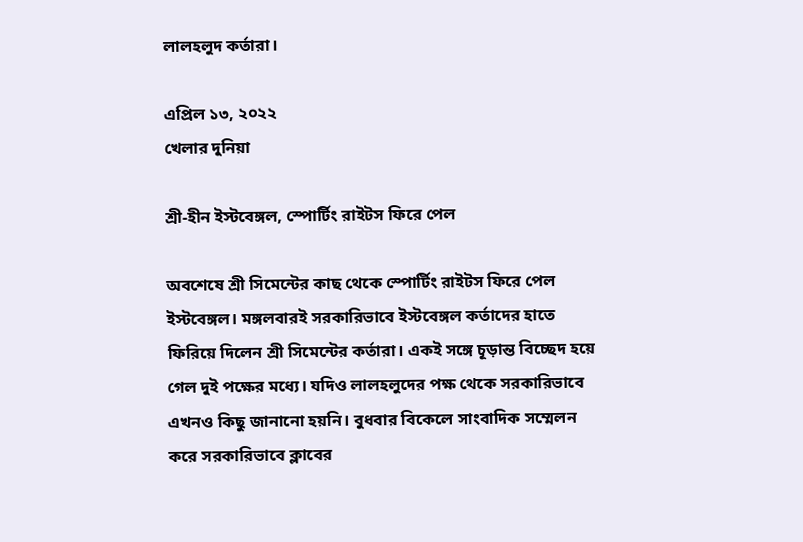লালহলুদ কর্তারা।

এপ্রিল ১৩, ২০২২
খেলার দুনিয়া

শ্রী-হীন ইস্টবেঙ্গল, স্পোর্টিং রাইটস ফিরে পেল

অবশেষে শ্রী সিমেন্টের কাছ থেকে স্পোর্টিং রাইটস ফিরে পেল ইস্টবেঙ্গল। মঙ্গলবারই সরকারিভাবে ইস্টবেঙ্গল কর্তাদের হাতে ফিরিয়ে দিলেন শ্রী সিমেন্টের কর্তারা। একই সঙ্গে চূড়ান্ত বিচ্ছেদ হয়ে গেল দুই পক্ষের মধ্যে। যদিও লালহলুদের পক্ষ থেকে সরকারিভাবে এখনও কিছু জানানো হয়নি। বুধবার বিকেলে সাংবাদিক সম্মেলন করে সরকারিভাবে ক্লাবের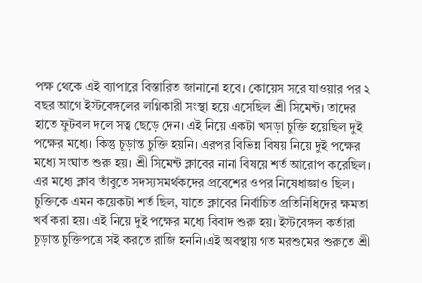পক্ষ থেকে এই ব্যাপারে বিস্তারিত জানানো হবে। কোয়েস সরে যাওয়ার পর ২ বছর আগে ইস্টবেঙ্গলের লগ্নিকারী সংস্থা হয়ে এসেছিল শ্রী সিমেন্ট। তাদের হাতে ফুটবল দলে সত্ব ছেড়ে দেন। এই নিয়ে একটা খসড়া চুক্তি হয়েছিল দুই পক্ষের মধ্যে। কিন্তু চূড়ান্ত চুক্তি হয়নি। এরপর বিভিন্ন বিষয় নিয়ে দুই পক্ষের মধ্যে সংঘাত শুরু হয়। শ্রী সিমেন্ট ক্লাবের নানা বিষয়ে শর্ত আরোপ করেছিল। এর মধ্যে ক্লাব তাঁবুতে সদস্যসমর্থকদের প্রবেশের ওপর নিষেধাজ্ঞাও ছিল। চুক্তিকে এমন কয়েকটা শর্ত ছিল, যাতে ক্লাবের নির্বাচিত প্রতিনিধিদের ক্ষমতা খর্ব করা হয়। এই নিয়ে দুই পক্ষের মধ্যে বিবাদ শুরু হয়। ইস্টবেঙ্গল কর্তারা চূড়ান্ত চুক্তিপত্রে সই করতে রাজি হননি।এই অবস্থায় গত মরশুমের শুরুতে শ্রী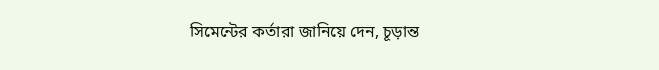সিমেন্টের কর্তারা জানিয়ে দেন, চূড়ান্ত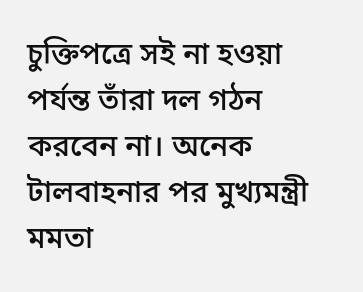চুক্তিপত্রে সই না হওয়া পর্যন্ত তাঁরা দল গঠন করবেন না। অনেক টালবাহনার পর মুখ্যমন্ত্রী মমতা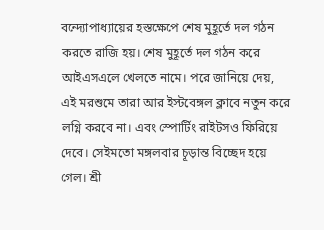বন্দ্যোপাধ্যায়ের হস্তক্ষেপে শেষ মুহূর্তে দল গঠন করতে রাজি হয়। শেষ মুহূর্তে দল গঠন করে আইএসএলে খেলতে নামে। পরে জানিয়ে দেয়, এই মরশুমে তারা আর ইস্টবেঙ্গল ক্লাবে নতুন করে লগ্নি করবে না। এবং স্পোর্টিং রাইটসও ফিরিয়ে দেবে। সেইমতো মঙ্গলবার চূড়ান্ত বিচ্ছেদ হয়ে গেল। শ্রী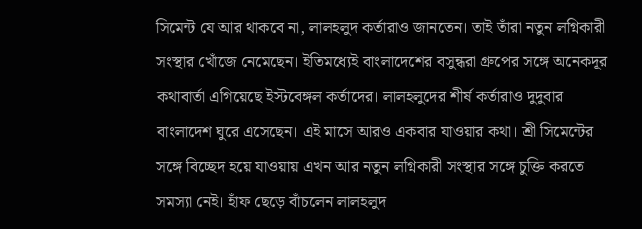সিমেন্ট যে আর থাকবে না, লালহলুদ কর্তারাও জানতেন। তাই তাঁরা নতুন লগ্নিকারী সংস্থার খোঁজে নেমেছেন। ইতিমধ্যেই বাংলাদেশের বসুন্ধরা গ্রুপের সঙ্গে অনেকদূর কথাবার্তা এগিয়েছে ইস্টবেঙ্গল কর্তাদের। লালহলুদের শীর্ষ কর্তারাও দুদুবার বাংলাদেশ ঘুরে এসেছেন। এই মাসে আরও একবার যাওয়ার কথা। শ্রী সিমেন্টের সঙ্গে বিচ্ছেদ হয়ে যাওয়ায় এখন আর নতুন লগ্নিকারী সংস্থার সঙ্গে চুক্তি করতে সমস্যা নেই। হাঁফ ছেড়ে বাঁচলেন লালহলুদ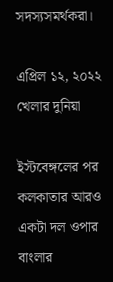সদস্যসমর্থকরা।

এপ্রিল ১২, ২০২২
খেলার দুনিয়া

ইস্টবেঙ্গলের পর কলকাতার আরও একটা দল ওপার বাংলার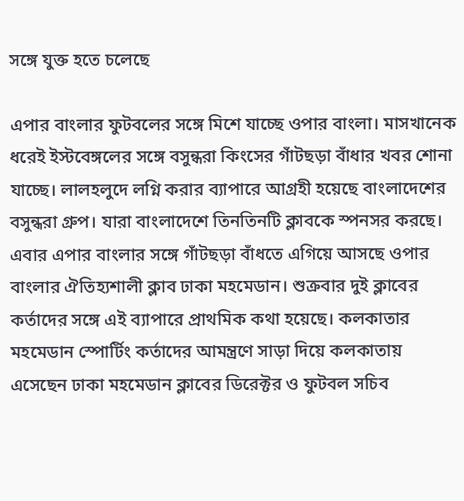সঙ্গে যুক্ত হতে চলেছে

এপার বাংলার ফুটবলের সঙ্গে মিশে যাচ্ছে ওপার বাংলা। মাসখানেক ধরেই ইস্টবেঙ্গলের সঙ্গে বসুন্ধরা কিংসের গাঁটছড়া বাঁধার খবর শোনা যাচ্ছে। লালহলুদে লগ্নি করার ব্যাপারে আগ্রহী হয়েছে বাংলাদেশের বসুন্ধরা গ্রুপ। যারা বাংলাদেশে তিনতিনটি ক্লাবকে স্পনসর করছে। এবার এপার বাংলার সঙ্গে গাঁটছড়া বাঁধতে এগিয়ে আসছে ওপার বাংলার ঐতিহ্যশালী ক্লাব ঢাকা মহমেডান। শুক্রবার দুই ক্লাবের কর্তাদের সঙ্গে এই ব্যাপারে প্রাথমিক কথা হয়েছে। কলকাতার মহমেডান স্পোর্টিং কর্তাদের আমন্ত্রণে সাড়া দিয়ে কলকাতায় এসেছেন ঢাকা মহমেডান ক্লাবের ডিরেক্টর ও ফুটবল সচিব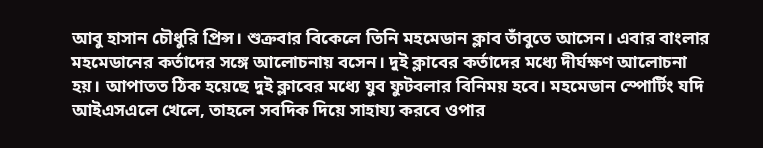আবু হাসান চৌধুরি প্রিন্স। শুক্রবার বিকেলে তিনি মহমেডান ক্লাব তাঁবুতে আসেন। এবার বাংলার মহমেডানের কর্তাদের সঙ্গে আলোচনায় বসেন। দুই ক্লাবের কর্তাদের মধ্যে দীর্ঘক্ষণ আলোচনা হয়। আপাতত ঠিক হয়েছে দুই ক্লাবের মধ্যে যুব ফুটবলার বিনিময় হবে। মহমেডান স্পোর্টিং যদি আইএসএলে খেলে, তাহলে সবদিক দিয়ে সাহায্য করবে ওপার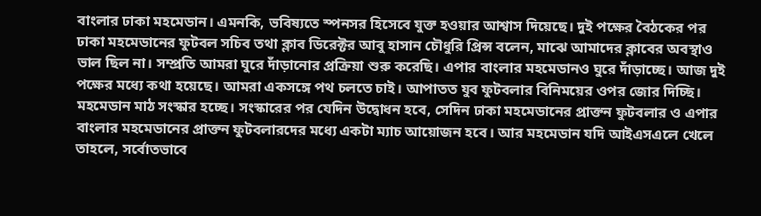বাংলার ঢাকা মহমেডান। এমনকি, ভবিষ্যতে স্পনসর হিসেবে যুক্ত হওয়ার আশ্বাস দিয়েছে। দুই পক্ষের বৈঠকের পর ঢাকা মহমেডানের ফুটবল সচিব তথা ক্লাব ডিরেক্টর আবু হাসান চৌধুরি প্রিন্স বলেন, মাঝে আমাদের ক্লাবের অবস্থাও ভাল ছিল না। সম্প্রতি আমরা ঘুরে দাঁড়ানোর প্রক্রিয়া শুরু করেছি। এপার বাংলার মহমেডানও ঘুরে দাঁড়াচ্ছে। আজ দুই পক্ষের মধ্যে কথা হয়েছে। আমরা একসঙ্গে পথ চলতে চাই। আপাতত যুব ফুটবলার বিনিময়ের ওপর জোর দিচ্ছি। মহমেডান মাঠ সংস্কার হচ্ছে। সংস্কারের পর যেদিন উদ্বোধন হবে, সেদিন ঢাকা মহমেডানের প্রাক্তন ফুটবলার ও এপার বাংলার মহমেডানের প্রাক্তন ফুটবলারদের মধ্যে একটা ম্যাচ আয়োজন হবে। আর মহমেডান যদি আইএসএলে খেলে তাহলে, সর্বোতভাবে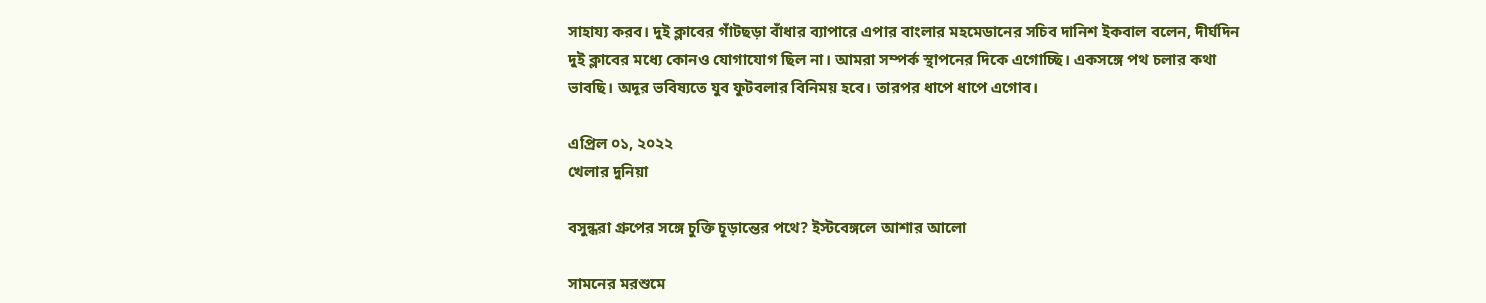সাহায্য করব। দুই ক্লাবের গাঁটছড়া বাঁধার ব্যাপারে এপার বাংলার মহমেডানের সচিব দানিশ ইকবাল বলেন, দীর্ঘদিন দুই ক্লাবের মধ্যে কোনও যোগাযোগ ছিল না। আমরা সম্পর্ক স্থাপনের দিকে এগোচ্ছি। একসঙ্গে পথ চলার কথা ভাবছি। অদূর ভবিষ্যতে যুব ফুটবলার বিনিময় হবে। তারপর ধাপে ধাপে এগোব।

এপ্রিল ০১, ২০২২
খেলার দুনিয়া

বসুন্ধরা গ্রুপের সঙ্গে চুক্তি চূড়ান্তের পথে? ইস্টবেঙ্গলে আশার আলো

সামনের মরশুমে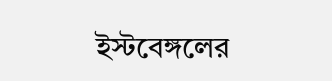ইস্টবেঙ্গলের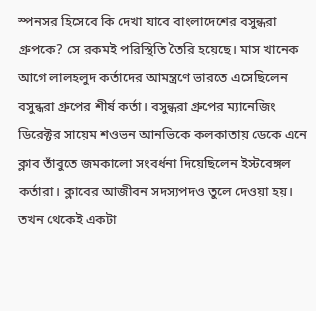স্পনসর হিসেবে কি দেখা যাবে বাংলাদেশের বসুন্ধরা গ্রুপকে? সে রকমই পরিস্থিতি তৈরি হয়েছে। মাস খানেক আগে লালহলুদ কর্তাদের আমন্ত্রণে ভারতে এসেছিলেন বসুন্ধরা গ্রুপের শীর্ষ কর্তা। বসুন্ধরা গ্রুপের ম্যানেজিং ডিরেক্টর সায়েম শওভন আনভিকে কলকাতায় ডেকে এনে ক্লাব তাঁবুতে জমকালো সংবর্ধনা দিয়েছিলেন ইস্টবেঙ্গল কর্তারা। ক্লাবের আজীবন সদস্যপদও তুলে দেওয়া হয়। তখন থেকেই একটা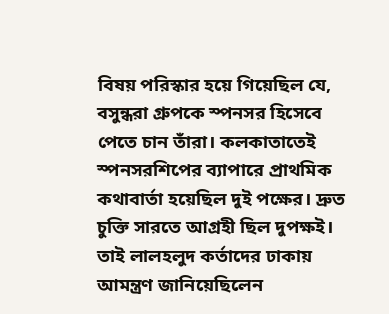বিষয় পরিস্কার হয়ে গিয়েছিল যে, বসুন্ধরা গ্রুপকে স্পনসর হিসেবে পেতে চান তাঁরা। কলকাতাতেই স্পনসরশিপের ব্যাপারে প্রাথমিক কথাবার্তা হয়েছিল দুই পক্ষের। দ্রুত চুক্তি সারতে আগ্রহী ছিল দুপক্ষই। তাই লালহলুদ কর্তাদের ঢাকায় আমন্ত্রণ জানিয়েছিলেন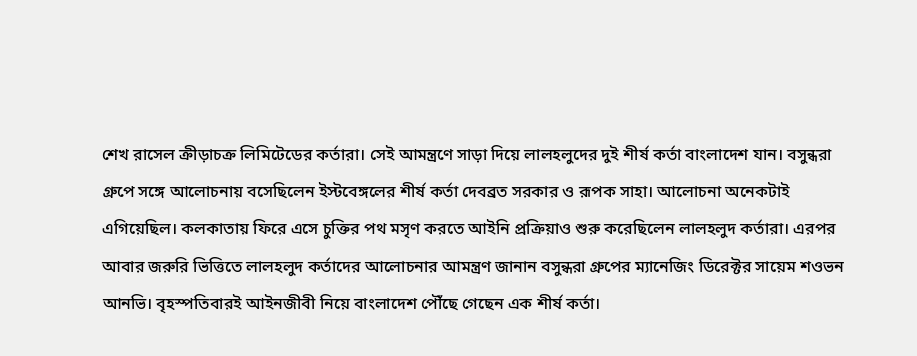শেখ রাসেল ক্রীড়াচক্র লিমিটেডের কর্তারা। সেই আমন্ত্রণে সাড়া দিয়ে লালহলুদের দুই শীর্ষ কর্তা বাংলাদেশ যান। বসুন্ধরা গ্রুপে সঙ্গে আলোচনায় বসেছিলেন ইস্টবেঙ্গলের শীর্ষ কর্তা দেবব্রত সরকার ও রূপক সাহা। আলোচনা অনেকটাই এগিয়েছিল। কলকাতায় ফিরে এসে চুক্তির পথ মসৃণ করতে আইনি প্রক্রিয়াও শুরু করেছিলেন লালহলুদ কর্তারা। এরপর আবার জরুরি ভিত্তিতে লালহলুদ কর্তাদের আলোচনার আমন্ত্রণ জানান বসুন্ধরা গ্রুপের ম্যানেজিং ডিরেক্টর সায়েম শওভন আনভি। বৃহস্পতিবারই আইনজীবী নিয়ে বাংলাদেশ পৌঁছে গেছেন এক শীর্ষ কর্তা।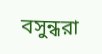বসুন্ধরা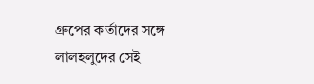গ্রুপের কর্তাদের সঙ্গে লালহলুদের সেই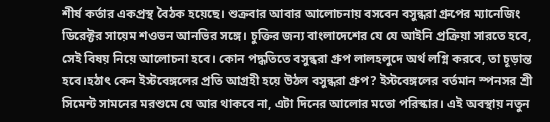শীর্ষ কর্তার একপ্রস্থ বৈঠক হয়েছে। শুক্রবার আবার আলোচনায় বসবেন বসুন্ধরা গ্রুপের ম্যানেজিং ডিরেক্টর সায়েম শওভন আনভির সঙ্গে। চুক্তির জন্য বাংলাদেশের যে যে আইনি প্রক্রিয়া সারতে হবে, সেই বিষয় নিয়ে আলোচনা হবে। কোন পদ্ধতিতে বসুন্ধরা গ্রুপ লালহলুদে অর্থ লগ্নি করবে, তা চূড়ান্ত হবে।হঠাৎ কেন ইস্টবেঙ্গলের প্রতি আগ্রহী হয়ে উঠল বসুন্ধরা গ্রুপ? ইস্টবেঙ্গলের বর্তমান স্পনসর শ্রী সিমেন্ট সামনের মরশুমে যে আর থাকবে না, এটা দিনের আলোর মতো পরিস্কার। এই অবস্থায় নতুন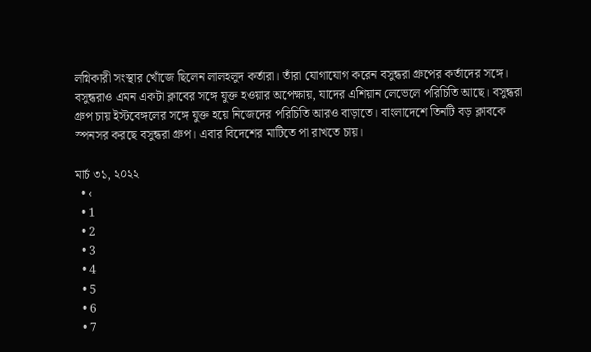লগ্নিকারী সংস্থার খোঁজে ছিলেন লালহলুদ কর্তারা। তাঁরা যোগাযোগ করেন বসুন্ধরা গ্রুপের কর্তাদের সঙ্গে। বসুন্ধরাও এমন একটা ক্লাবের সঙ্গে যুক্ত হওয়ার অপেক্ষায়, যাদের এশিয়ান লেভেলে পরিচিতি আছে। বসুন্ধরা গ্রুপ চায় ইস্টবেঙ্গলের সঙ্গে যুক্ত হয়ে নিজেদের পরিচিতি আরও বাড়াতে। বাংলাদেশে তিনটি বড় ক্লাবকে স্পনসর করছে বসুন্ধরা গ্রুপ। এবার বিদেশের মাটিতে পা রাখতে চায়।

মার্চ ৩১, ২০২২
  • ‹
  • 1
  • 2
  • 3
  • 4
  • 5
  • 6
  • 7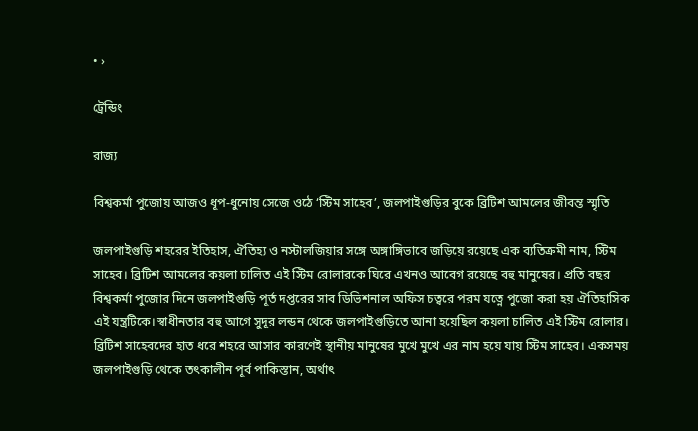• ›

ট্রেন্ডিং

রাজ্য

বিশ্বকর্মা পুজোয় আজও ধূপ-ধুনোয় সেজে ওঠে ‘স্টিম সাহেব’, জলপাইগুড়ির বুকে ব্রিটিশ আমলের জীবন্ত স্মৃতি

জলপাইগুড়ি শহরের ইতিহাস, ঐতিহ্য ও নস্টালজিয়ার সঙ্গে অঙ্গাঙ্গিভাবে জড়িয়ে রয়েছে এক ব্যতিক্রমী নাম, স্টিম সাহেব। ব্রিটিশ আমলের কয়লা চালিত এই স্টিম রোলারকে ঘিরে এখনও আবেগ রয়েছে বহু মানুষের। প্রতি বছর বিশ্বকর্মা পুজোর দিনে জলপাইগুড়ি পূর্ত দপ্তরের সাব ডিভিশনাল অফিস চত্বরে পরম যত্নে পুজো করা হয় ঐতিহাসিক এই যন্ত্রটিকে।স্বাধীনতার বহু আগে সুদূর লন্ডন থেকে জলপাইগুড়িতে আনা হয়েছিল কয়লা চালিত এই স্টিম রোলার। ব্রিটিশ সাহেবদের হাত ধরে শহরে আসার কারণেই স্থানীয় মানুষের মুখে মুখে এর নাম হয়ে যায় স্টিম সাহেব। একসময় জলপাইগুড়ি থেকে তৎকালীন পূর্ব পাকিস্তান, অর্থাৎ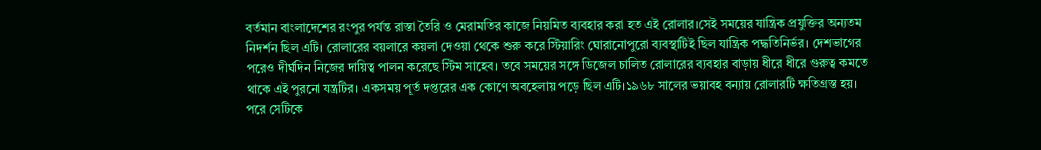বর্তমান বাংলাদেশের রংপুর পর্যন্ত রাস্তা তৈরি ও মেরামতির কাজে নিয়মিত ব্যবহার করা হত এই রোলার।সেই সময়ের যান্ত্রিক প্রযুক্তির অন্যতম নিদর্শন ছিল এটি। রোলারের বয়লারে কয়লা দেওয়া থেকে শুরু করে স্টিয়ারিং ঘোরানোপুরো ব্যবস্থাটিই ছিল যান্ত্রিক পদ্ধতিনির্ভর। দেশভাগের পরেও দীর্ঘদিন নিজের দায়িত্ব পালন করেছে স্টিম সাহেব। তবে সময়ের সঙ্গে ডিজেল চালিত রোলারের ব্যবহার বাড়ায় ধীরে ধীরে গুরুত্ব কমতে থাকে এই পুরনো যন্ত্রটির। একসময় পূর্ত দপ্তরের এক কোণে অবহেলায় পড়ে ছিল এটি।১৯৬৮ সালের ভয়াবহ বন্যায় রোলারটি ক্ষতিগ্রস্ত হয়। পরে সেটিকে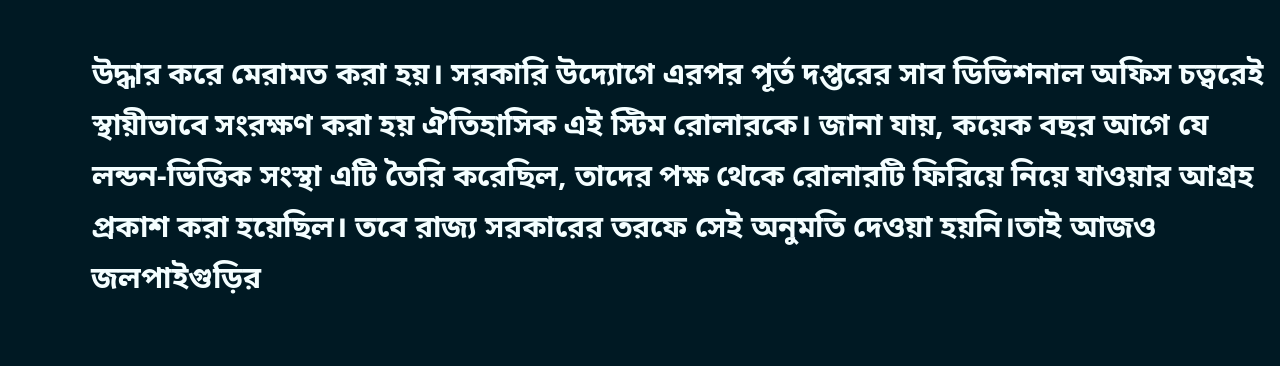উদ্ধার করে মেরামত করা হয়। সরকারি উদ্যোগে এরপর পূর্ত দপ্তরের সাব ডিভিশনাল অফিস চত্বরেই স্থায়ীভাবে সংরক্ষণ করা হয় ঐতিহাসিক এই স্টিম রোলারকে। জানা যায়, কয়েক বছর আগে যে লন্ডন-ভিত্তিক সংস্থা এটি তৈরি করেছিল, তাদের পক্ষ থেকে রোলারটি ফিরিয়ে নিয়ে যাওয়ার আগ্রহ প্রকাশ করা হয়েছিল। তবে রাজ্য সরকারের তরফে সেই অনুমতি দেওয়া হয়নি।তাই আজও জলপাইগুড়ির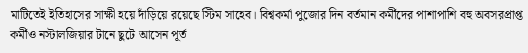মাটিতেই ইতিহাসের সাক্ষী হয়ে দাঁড়িয়ে রয়েছে স্টিম সাহেব। বিশ্বকর্মা পুজোর দিন বর্তমান কর্মীদের পাশাপাশি বহু অবসরপ্রাপ্ত কর্মীও নস্টালজিয়ার টানে ছুটে আসেন পূর্ত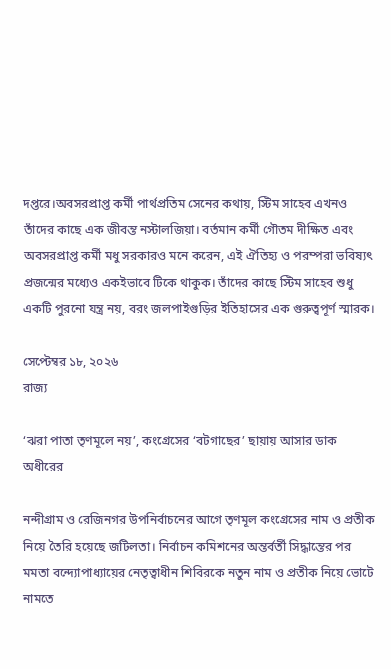দপ্তরে।অবসরপ্রাপ্ত কর্মী পার্থপ্রতিম সেনের কথায়, স্টিম সাহেব এখনও তাঁদের কাছে এক জীবন্ত নস্টালজিয়া। বর্তমান কর্মী গৌতম দীক্ষিত এবং অবসরপ্রাপ্ত কর্মী মধু সরকারও মনে করেন, এই ঐতিহ্য ও পরম্পরা ভবিষ্যৎ প্রজন্মের মধ্যেও একইভাবে টিকে থাকুক। তাঁদের কাছে স্টিম সাহেব শুধু একটি পুরনো যন্ত্র নয়, বরং জলপাইগুড়ির ইতিহাসের এক গুরুত্বপূর্ণ স্মারক।

সেপ্টেম্বর ১৮, ২০২৬
রাজ্য

‘ঝরা পাতা তৃণমূলে নয়’, কংগ্রেসের ‘বটগাছের’ ছায়ায় আসার ডাক অধীরের

নন্দীগ্রাম ও রেজিনগর উপনির্বাচনের আগে তৃণমূল কংগ্রেসের নাম ও প্রতীক নিয়ে তৈরি হয়েছে জটিলতা। নির্বাচন কমিশনের অন্তর্বর্তী সিদ্ধান্তের পর মমতা বন্দ্যোপাধ্যায়ের নেতৃত্বাধীন শিবিরকে নতুন নাম ও প্রতীক নিয়ে ভোটে নামতে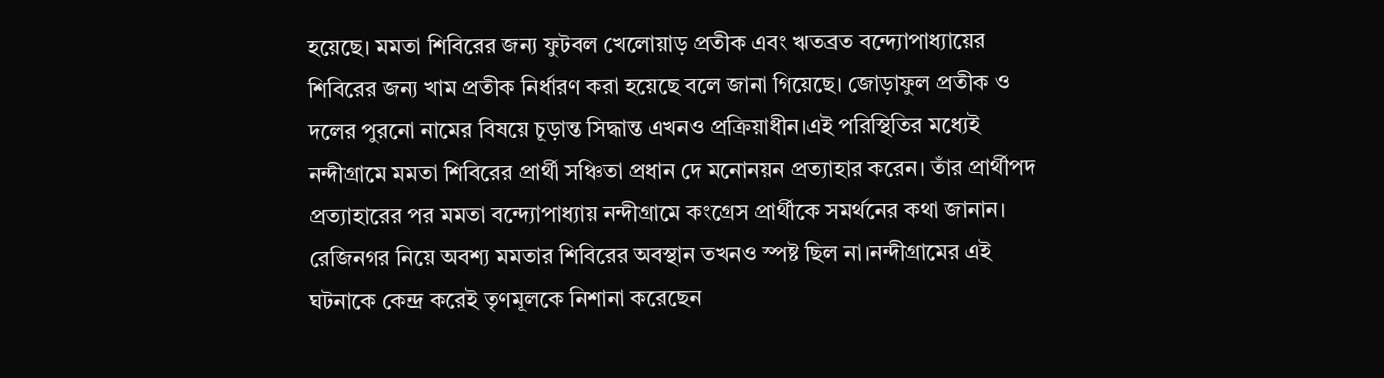হয়েছে। মমতা শিবিরের জন্য ফুটবল খেলোয়াড় প্রতীক এবং ঋতব্রত বন্দ্যোপাধ্যায়ের শিবিরের জন্য খাম প্রতীক নির্ধারণ করা হয়েছে বলে জানা গিয়েছে। জোড়াফুল প্রতীক ও দলের পুরনো নামের বিষয়ে চূড়ান্ত সিদ্ধান্ত এখনও প্রক্রিয়াধীন।এই পরিস্থিতির মধ্যেই নন্দীগ্রামে মমতা শিবিরের প্রার্থী সঞ্চিতা প্রধান দে মনোনয়ন প্রত্যাহার করেন। তাঁর প্রার্থীপদ প্রত্যাহারের পর মমতা বন্দ্যোপাধ্যায় নন্দীগ্রামে কংগ্রেস প্রার্থীকে সমর্থনের কথা জানান। রেজিনগর নিয়ে অবশ্য মমতার শিবিরের অবস্থান তখনও স্পষ্ট ছিল না।নন্দীগ্রামের এই ঘটনাকে কেন্দ্র করেই তৃণমূলকে নিশানা করেছেন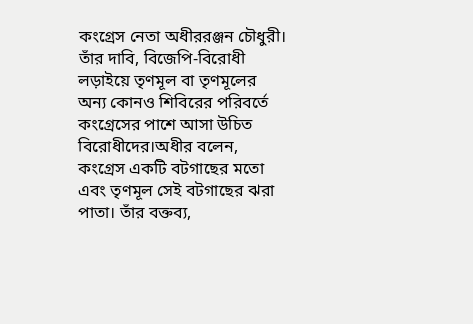কংগ্রেস নেতা অধীররঞ্জন চৌধুরী। তাঁর দাবি, বিজেপি-বিরোধী লড়াইয়ে তৃণমূল বা তৃণমূলের অন্য কোনও শিবিরের পরিবর্তে কংগ্রেসের পাশে আসা উচিত বিরোধীদের।অধীর বলেন, কংগ্রেস একটি বটগাছের মতো এবং তৃণমূল সেই বটগাছের ঝরা পাতা। তাঁর বক্তব্য,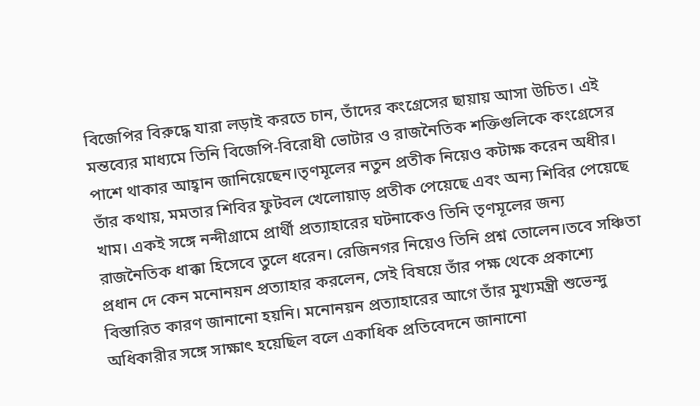বিজেপির বিরুদ্ধে যারা লড়াই করতে চান, তাঁদের কংগ্রেসের ছায়ায় আসা উচিত। এই মন্তব্যের মাধ্যমে তিনি বিজেপি-বিরোধী ভোটার ও রাজনৈতিক শক্তিগুলিকে কংগ্রেসের পাশে থাকার আহ্বান জানিয়েছেন।তৃণমূলের নতুন প্রতীক নিয়েও কটাক্ষ করেন অধীর। তাঁর কথায়, মমতার শিবির ফুটবল খেলোয়াড় প্রতীক পেয়েছে এবং অন্য শিবির পেয়েছে খাম। একই সঙ্গে নন্দীগ্রামে প্রার্থী প্রত্যাহারের ঘটনাকেও তিনি তৃণমূলের জন্য রাজনৈতিক ধাক্কা হিসেবে তুলে ধরেন। রেজিনগর নিয়েও তিনি প্রশ্ন তোলেন।তবে সঞ্চিতা প্রধান দে কেন মনোনয়ন প্রত্যাহার করলেন, সেই বিষয়ে তাঁর পক্ষ থেকে প্রকাশ্যে বিস্তারিত কারণ জানানো হয়নি। মনোনয়ন প্রত্যাহারের আগে তাঁর মুখ্যমন্ত্রী শুভেন্দু অধিকারীর সঙ্গে সাক্ষাৎ হয়েছিল বলে একাধিক প্রতিবেদনে জানানো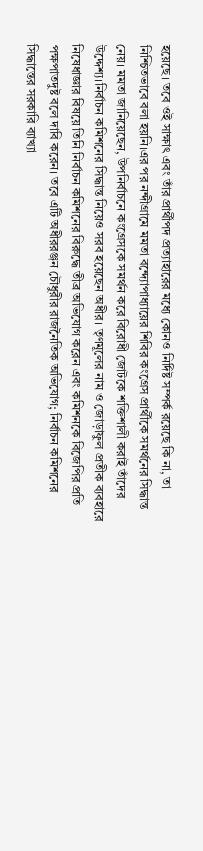হয়েছে। তবে ওই সাক্ষাৎ এবং তাঁর প্রার্থীপদ প্রত্যাহারের মধ্যে কোনও নির্দিষ্ট সম্পর্ক রয়েছে কি না, তা নিশ্চিতভাবে বলা হয়নি।এর পর নন্দীগ্রামে মমতা বন্দ্যোপাধ্যায়ের শিবির কংগ্রেস প্রার্থীকে সমর্থনের সিদ্ধান্ত নেয়। মমতা জানিয়েছেন, উপনির্বাচনে কংগ্রেসকে সমর্থন করে বিরোধী জোটকে শক্তিশালী করাই তাঁদের উদ্দেশ্য।নির্বাচন কমিশনের সিদ্ধান্ত নিয়েও সরব হয়েছেন অধীর। তৃণমূলের নাম ও জোড়াফুল প্রতীক ব্যবহারে নিষেধাজ্ঞার বিষয়ে তিনি নির্বাচন কমিশনের বিরুদ্ধে তীব্র অভিযোগ করেন এবং কমিশনকে বিজেপির প্রতি পক্ষপাতদুষ্ট বলে দাবি করেন। তবে এটি অধীররঞ্জন চৌধুরীর রাজনৈতিক অভিযোগ; নির্বাচন কমিশনের সিদ্ধান্তের সরকারি ব্যাখ্যা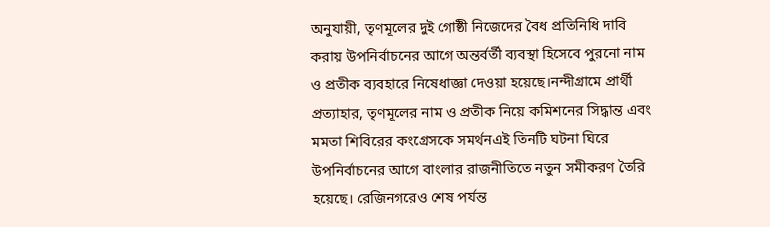অনুযায়ী, তৃণমূলের দুই গোষ্ঠী নিজেদের বৈধ প্রতিনিধি দাবি করায় উপনির্বাচনের আগে অন্তর্বর্তী ব্যবস্থা হিসেবে পুরনো নাম ও প্রতীক ব্যবহারে নিষেধাজ্ঞা দেওয়া হয়েছে।নন্দীগ্রামে প্রার্থী প্রত্যাহার, তৃণমূলের নাম ও প্রতীক নিয়ে কমিশনের সিদ্ধান্ত এবং মমতা শিবিরের কংগ্রেসকে সমর্থনএই তিনটি ঘটনা ঘিরে উপনির্বাচনের আগে বাংলার রাজনীতিতে নতুন সমীকরণ তৈরি হয়েছে। রেজিনগরেও শেষ পর্যন্ত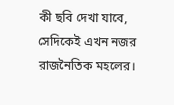কী ছবি দেখা যাবে, সেদিকেই এখন নজর রাজনৈতিক মহলের।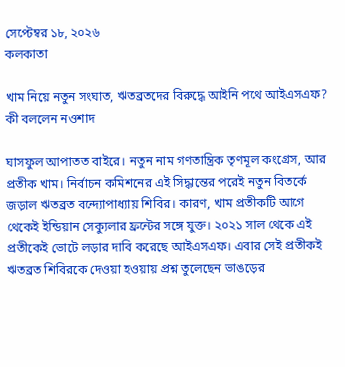সেপ্টেম্বর ১৮, ২০২৬
কলকাতা

খাম নিয়ে নতুন সংঘাত, ঋতব্রতদের বিরুদ্ধে আইনি পথে আইএসএফ? কী বললেন নওশাদ

ঘাসফুল আপাতত বাইরে। নতুন নাম গণতান্ত্রিক তৃণমূল কংগ্রেস, আর প্রতীক খাম। নির্বাচন কমিশনের এই সিদ্ধান্তের পরেই নতুন বিতর্কে জড়াল ঋতব্রত বন্দ্যোপাধ্যায় শিবির। কারণ, খাম প্রতীকটি আগে থেকেই ইন্ডিয়ান সেক্যুলার ফ্রন্টের সঙ্গে যুক্ত। ২০২১ সাল থেকে এই প্রতীকেই ভোটে লড়ার দাবি করেছে আইএসএফ। এবার সেই প্রতীকই ঋতব্রত শিবিরকে দেওয়া হওয়ায় প্রশ্ন তুলেছেন ভাঙড়ের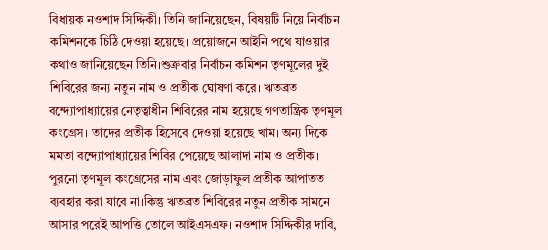বিধায়ক নওশাদ সিদ্দিকী। তিনি জানিয়েছেন, বিষয়টি নিয়ে নির্বাচন কমিশনকে চিঠি দেওয়া হয়েছে। প্রয়োজনে আইনি পথে যাওয়ার কথাও জানিয়েছেন তিনি।শুক্রবার নির্বাচন কমিশন তৃণমূলের দুই শিবিরের জন্য নতুন নাম ও প্রতীক ঘোষণা করে। ঋতব্রত বন্দ্যোপাধ্যায়ের নেতৃত্বাধীন শিবিরের নাম হয়েছে গণতান্ত্রিক তৃণমূল কংগ্রেস। তাদের প্রতীক হিসেবে দেওয়া হয়েছে খাম। অন্য দিকে মমতা বন্দ্যোপাধ্যায়ের শিবির পেয়েছে আলাদা নাম ও প্রতীক। পুরনো তৃণমূল কংগ্রেসের নাম এবং জোড়াফুল প্রতীক আপাতত ব্যবহার করা যাবে না।কিন্তু ঋতব্রত শিবিরের নতুন প্রতীক সামনে আসার পরেই আপত্তি তোলে আইএসএফ। নওশাদ সিদ্দিকীর দাবি,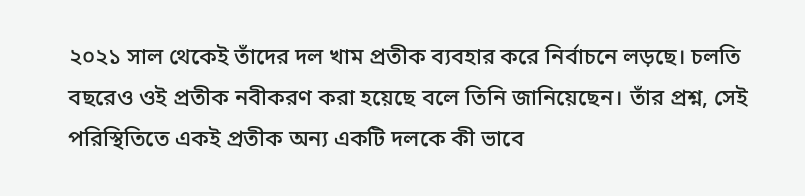২০২১ সাল থেকেই তাঁদের দল খাম প্রতীক ব্যবহার করে নির্বাচনে লড়ছে। চলতি বছরেও ওই প্রতীক নবীকরণ করা হয়েছে বলে তিনি জানিয়েছেন। তাঁর প্রশ্ন, সেই পরিস্থিতিতে একই প্রতীক অন্য একটি দলকে কী ভাবে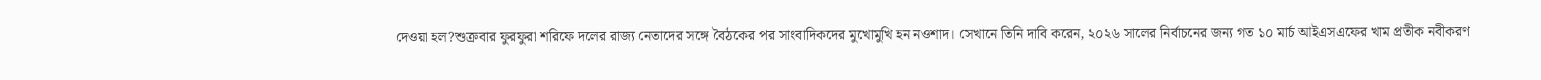দেওয়া হল?শুক্রবার ফুরফুরা শরিফে দলের রাজ্য নেতাদের সঙ্গে বৈঠকের পর সাংবাদিকদের মুখোমুখি হন নওশাদ। সেখানে তিনি দাবি করেন, ২০২৬ সালের নির্বাচনের জন্য গত ১০ মার্চ আইএসএফের খাম প্রতীক নবীকরণ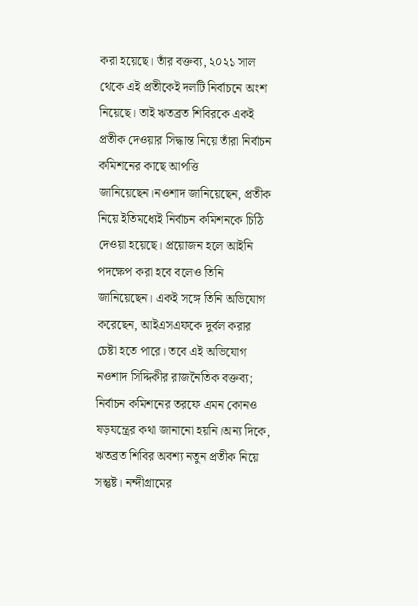করা হয়েছে। তাঁর বক্তব্য, ২০২১ সাল থেকে এই প্রতীকেই দলটি নির্বাচনে অংশ নিয়েছে। তাই ঋতব্রত শিবিরকে একই প্রতীক দেওয়ার সিদ্ধান্ত নিয়ে তাঁরা নির্বাচন কমিশনের কাছে আপত্তি জানিয়েছেন।নওশাদ জানিয়েছেন, প্রতীক নিয়ে ইতিমধ্যেই নির্বাচন কমিশনকে চিঠি দেওয়া হয়েছে। প্রয়োজন হলে আইনি পদক্ষেপ করা হবে বলেও তিনি জানিয়েছেন। একই সঙ্গে তিনি অভিযোগ করেছেন, আইএসএফকে দুর্বল করার চেষ্টা হতে পারে। তবে এই অভিযোগ নওশাদ সিদ্দিকীর রাজনৈতিক বক্তব্য; নির্বাচন কমিশনের তরফে এমন কোনও ষড়যন্ত্রের কথা জানানো হয়নি।অন্য দিকে, ঋতব্রত শিবির অবশ্য নতুন প্রতীক নিয়ে সন্তুষ্ট। নন্দীগ্রামের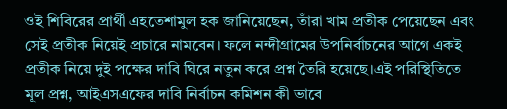ওই শিবিরের প্রার্থী এহতেশামুল হক জানিয়েছেন, তাঁরা খাম প্রতীক পেয়েছেন এবং সেই প্রতীক নিয়েই প্রচারে নামবেন। ফলে নন্দীগ্রামের উপনির্বাচনের আগে একই প্রতীক নিয়ে দুই পক্ষের দাবি ঘিরে নতুন করে প্রশ্ন তৈরি হয়েছে।এই পরিস্থিতিতে মূল প্রশ্ন, আইএসএফের দাবি নির্বাচন কমিশন কী ভাবে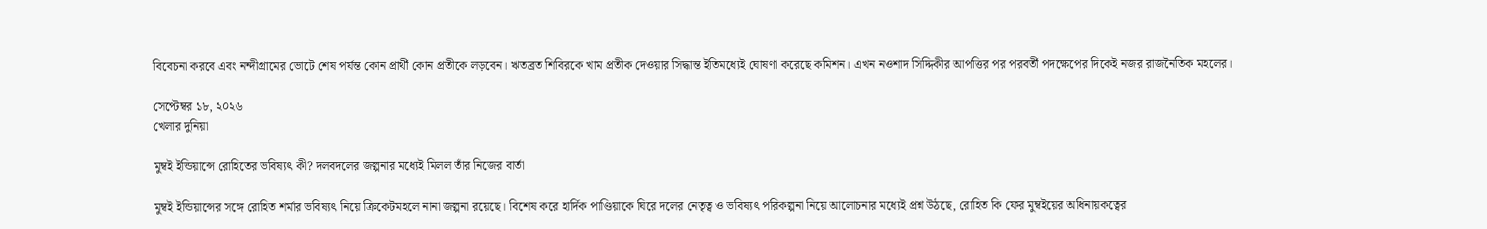বিবেচনা করবে এবং নন্দীগ্রামের ভোটে শেষ পর্যন্ত কোন প্রার্থী কোন প্রতীকে লড়বেন। ঋতব্রত শিবিরকে খাম প্রতীক দেওয়ার সিদ্ধান্ত ইতিমধ্যেই ঘোষণা করেছে কমিশন। এখন নওশাদ সিদ্দিকীর আপত্তির পর পরবর্তী পদক্ষেপের দিকেই নজর রাজনৈতিক মহলের।

সেপ্টেম্বর ১৮, ২০২৬
খেলার দুনিয়া

মুম্বই ইন্ডিয়ান্সে রোহিতের ভবিষ্যৎ কী? দলবদলের জল্পনার মধ্যেই মিলল তাঁর নিজের বার্তা

মুম্বই ইন্ডিয়ান্সের সঙ্গে রোহিত শর্মার ভবিষ্যৎ নিয়ে ক্রিকেটমহলে নানা জল্পনা রয়েছে। বিশেষ করে হার্দিক পাণ্ডিয়াকে ঘিরে দলের নেতৃত্ব ও ভবিষ্যৎ পরিকল্পনা নিয়ে আলোচনার মধ্যেই প্রশ্ন উঠছে, রোহিত কি ফের মুম্বইয়ের অধিনায়কত্বের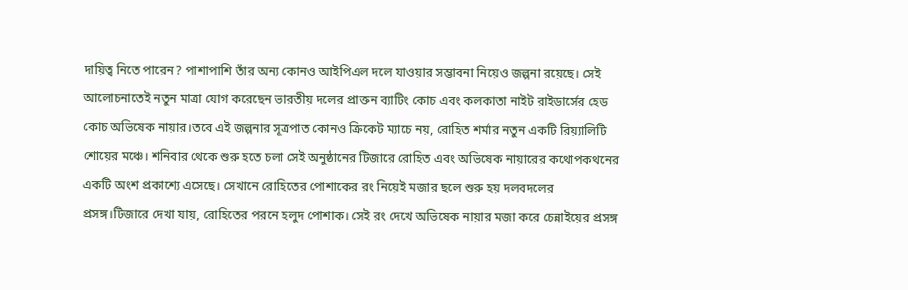দায়িত্ব নিতে পারেন? পাশাপাশি তাঁর অন্য কোনও আইপিএল দলে যাওয়ার সম্ভাবনা নিয়েও জল্পনা রয়েছে। সেই আলোচনাতেই নতুন মাত্রা যোগ করেছেন ভারতীয় দলের প্রাক্তন ব্যাটিং কোচ এবং কলকাতা নাইট রাইডার্সের হেড কোচ অভিষেক নায়ার।তবে এই জল্পনার সূত্রপাত কোনও ক্রিকেট ম্যাচে নয়, রোহিত শর্মার নতুন একটি রিয়্যালিটি শোয়ের মঞ্চে। শনিবার থেকে শুরু হতে চলা সেই অনুষ্ঠানের টিজারে রোহিত এবং অভিষেক নায়ারের কথোপকথনের একটি অংশ প্রকাশ্যে এসেছে। সেখানে রোহিতের পোশাকের রং নিয়েই মজার ছলে শুরু হয় দলবদলের প্রসঙ্গ।টিজারে দেখা যায়, রোহিতের পরনে হলুদ পোশাক। সেই রং দেখে অভিষেক নায়ার মজা করে চেন্নাইয়ের প্রসঙ্গ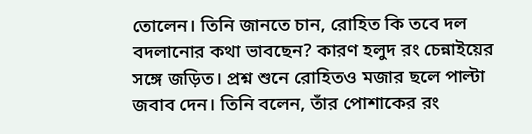তোলেন। তিনি জানতে চান, রোহিত কি তবে দল বদলানোর কথা ভাবছেন? কারণ হলুদ রং চেন্নাইয়ের সঙ্গে জড়িত। প্রশ্ন শুনে রোহিতও মজার ছলে পাল্টা জবাব দেন। তিনি বলেন, তাঁর পোশাকের রং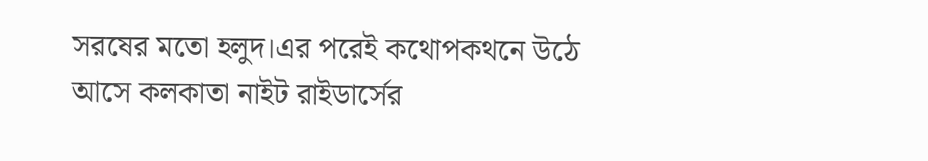সরষের মতো হলুদ।এর পরেই কথোপকথনে উঠে আসে কলকাতা নাইট রাইডার্সের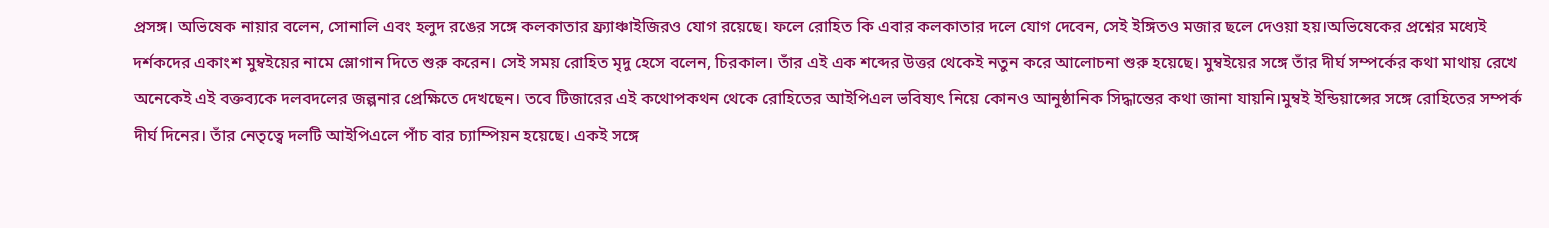প্রসঙ্গ। অভিষেক নায়ার বলেন, সোনালি এবং হলুদ রঙের সঙ্গে কলকাতার ফ্র্যাঞ্চাইজিরও যোগ রয়েছে। ফলে রোহিত কি এবার কলকাতার দলে যোগ দেবেন, সেই ইঙ্গিতও মজার ছলে দেওয়া হয়।অভিষেকের প্রশ্নের মধ্যেই দর্শকদের একাংশ মুম্বইয়ের নামে স্লোগান দিতে শুরু করেন। সেই সময় রোহিত মৃদু হেসে বলেন, চিরকাল। তাঁর এই এক শব্দের উত্তর থেকেই নতুন করে আলোচনা শুরু হয়েছে। মুম্বইয়ের সঙ্গে তাঁর দীর্ঘ সম্পর্কের কথা মাথায় রেখে অনেকেই এই বক্তব্যকে দলবদলের জল্পনার প্রেক্ষিতে দেখছেন। তবে টিজারের এই কথোপকথন থেকে রোহিতের আইপিএল ভবিষ্যৎ নিয়ে কোনও আনুষ্ঠানিক সিদ্ধান্তের কথা জানা যায়নি।মুম্বই ইন্ডিয়ান্সের সঙ্গে রোহিতের সম্পর্ক দীর্ঘ দিনের। তাঁর নেতৃত্বে দলটি আইপিএলে পাঁচ বার চ্যাম্পিয়ন হয়েছে। একই সঙ্গে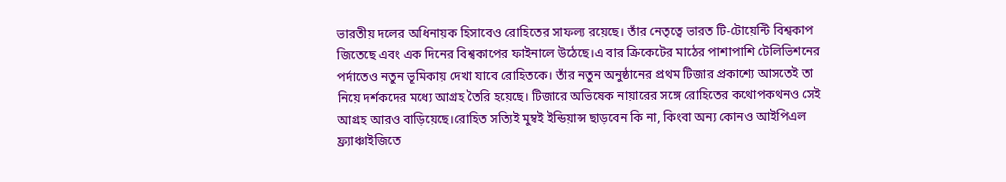ভারতীয় দলের অধিনায়ক হিসাবেও রোহিতের সাফল্য রয়েছে। তাঁর নেতৃত্বে ভারত টি-টোয়েন্টি বিশ্বকাপ জিতেছে এবং এক দিনের বিশ্বকাপের ফাইনালে উঠেছে।এ বার ক্রিকেটের মাঠের পাশাপাশি টেলিভিশনের পর্দাতেও নতুন ভূমিকায় দেখা যাবে রোহিতকে। তাঁর নতুন অনুষ্ঠানের প্রথম টিজার প্রকাশ্যে আসতেই তা নিয়ে দর্শকদের মধ্যে আগ্রহ তৈরি হয়েছে। টিজারে অভিষেক নায়ারের সঙ্গে রোহিতের কথোপকথনও সেই আগ্রহ আরও বাড়িয়েছে।রোহিত সত্যিই মুম্বই ইন্ডিয়ান্স ছাড়বেন কি না, কিংবা অন্য কোনও আইপিএল ফ্র্যাঞ্চাইজিতে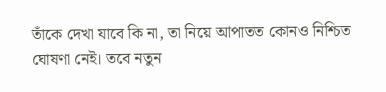তাঁকে দেখা যাবে কি না, তা নিয়ে আপাতত কোনও নিশ্চিত ঘোষণা নেই। তবে নতুন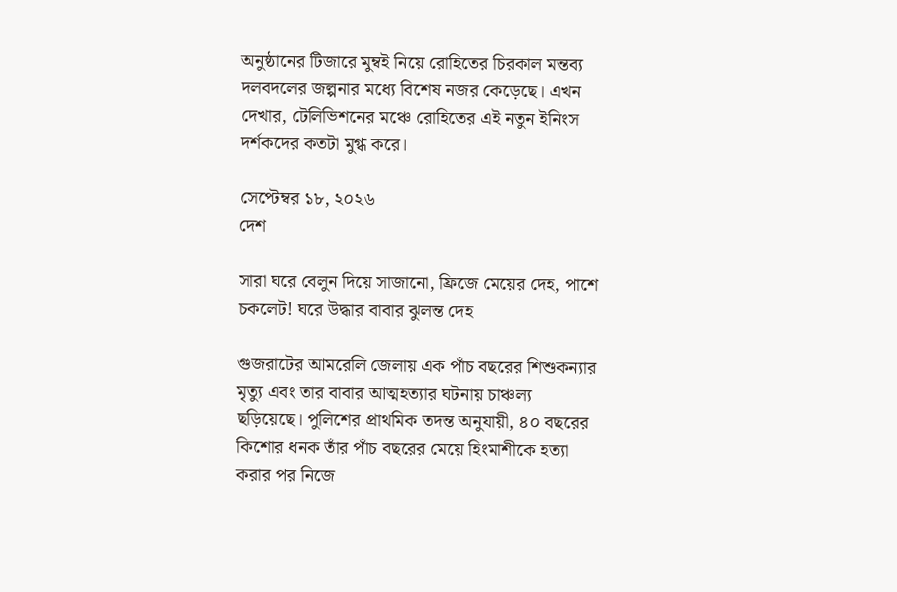অনুষ্ঠানের টিজারে মুম্বই নিয়ে রোহিতের চিরকাল মন্তব্য দলবদলের জল্পনার মধ্যে বিশেষ নজর কেড়েছে। এখন দেখার, টেলিভিশনের মঞ্চে রোহিতের এই নতুন ইনিংস দর্শকদের কতটা মুগ্ধ করে।

সেপ্টেম্বর ১৮, ২০২৬
দেশ

সারা ঘরে বেলুন দিয়ে সাজানো, ফ্রিজে মেয়ের দেহ, পাশে চকলেট! ঘরে উদ্ধার বাবার ঝুলন্ত দেহ

গুজরাটের আমরেলি জেলায় এক পাঁচ বছরের শিশুকন্যার মৃত্যু এবং তার বাবার আত্মহত্যার ঘটনায় চাঞ্চল্য ছড়িয়েছে। পুলিশের প্রাথমিক তদন্ত অনুযায়ী, ৪০ বছরের কিশোর ধনক তাঁর পাঁচ বছরের মেয়ে হিংমাশীকে হত্যা করার পর নিজে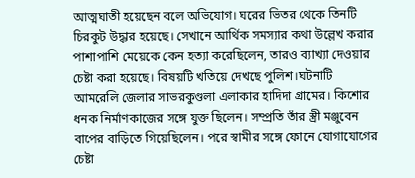আত্মঘাতী হয়েছেন বলে অভিযোগ। ঘরের ভিতর থেকে তিনটি চিরকুট উদ্ধার হয়েছে। সেখানে আর্থিক সমস্যার কথা উল্লেখ করার পাশাপাশি মেয়েকে কেন হত্যা করেছিলেন, তারও ব্যাখ্যা দেওয়ার চেষ্টা করা হয়েছে। বিষয়টি খতিয়ে দেখছে পুলিশ।ঘটনাটি আমরেলি জেলার সাভরকুণ্ডলা এলাকার হাদিদা গ্রামের। কিশোর ধনক নির্মাণকাজের সঙ্গে যুক্ত ছিলেন। সম্প্রতি তাঁর স্ত্রী মঞ্জুবেন বাপের বাড়িতে গিয়েছিলেন। পরে স্বামীর সঙ্গে ফোনে যোগাযোগের চেষ্টা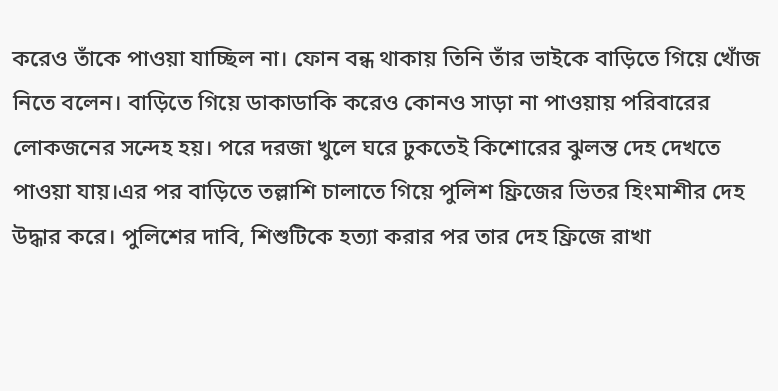করেও তাঁকে পাওয়া যাচ্ছিল না। ফোন বন্ধ থাকায় তিনি তাঁর ভাইকে বাড়িতে গিয়ে খোঁজ নিতে বলেন। বাড়িতে গিয়ে ডাকাডাকি করেও কোনও সাড়া না পাওয়ায় পরিবারের লোকজনের সন্দেহ হয়। পরে দরজা খুলে ঘরে ঢুকতেই কিশোরের ঝুলন্ত দেহ দেখতে পাওয়া যায়।এর পর বাড়িতে তল্লাশি চালাতে গিয়ে পুলিশ ফ্রিজের ভিতর হিংমাশীর দেহ উদ্ধার করে। পুলিশের দাবি, শিশুটিকে হত্যা করার পর তার দেহ ফ্রিজে রাখা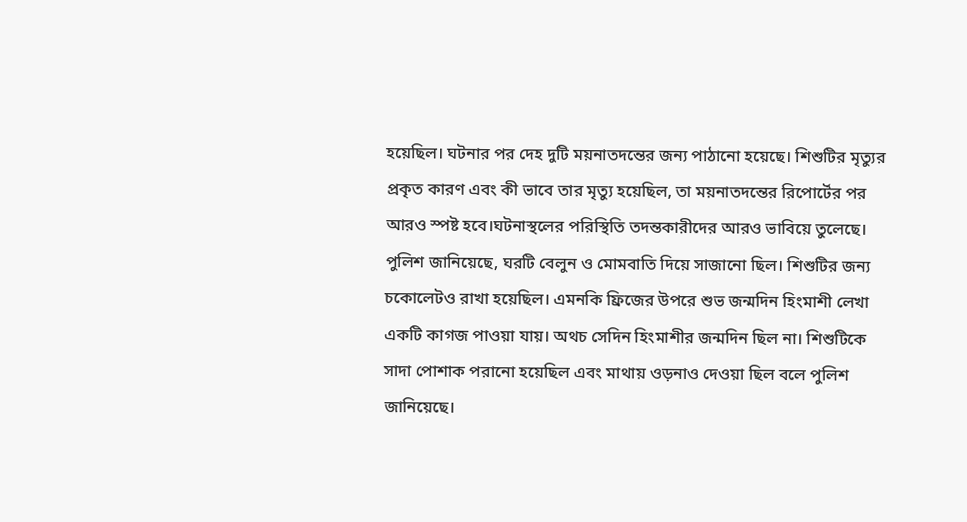হয়েছিল। ঘটনার পর দেহ দুটি ময়নাতদন্তের জন্য পাঠানো হয়েছে। শিশুটির মৃত্যুর প্রকৃত কারণ এবং কী ভাবে তার মৃত্যু হয়েছিল, তা ময়নাতদন্তের রিপোর্টের পর আরও স্পষ্ট হবে।ঘটনাস্থলের পরিস্থিতি তদন্তকারীদের আরও ভাবিয়ে তুলেছে। পুলিশ জানিয়েছে, ঘরটি বেলুন ও মোমবাতি দিয়ে সাজানো ছিল। শিশুটির জন্য চকোলেটও রাখা হয়েছিল। এমনকি ফ্রিজের উপরে শুভ জন্মদিন হিংমাশী লেখা একটি কাগজ পাওয়া যায়। অথচ সেদিন হিংমাশীর জন্মদিন ছিল না। শিশুটিকে সাদা পোশাক পরানো হয়েছিল এবং মাথায় ওড়নাও দেওয়া ছিল বলে পুলিশ জানিয়েছে।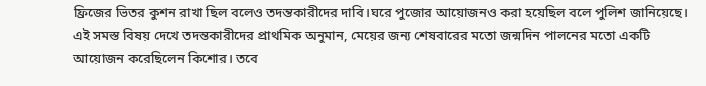ফ্রিজের ভিতর কুশন রাখা ছিল বলেও তদন্তকারীদের দাবি।ঘরে পুজোর আয়োজনও করা হয়েছিল বলে পুলিশ জানিয়েছে। এই সমস্ত বিষয় দেখে তদন্তকারীদের প্রাথমিক অনুমান, মেয়ের জন্য শেষবারের মতো জন্মদিন পালনের মতো একটি আয়োজন করেছিলেন কিশোর। তবে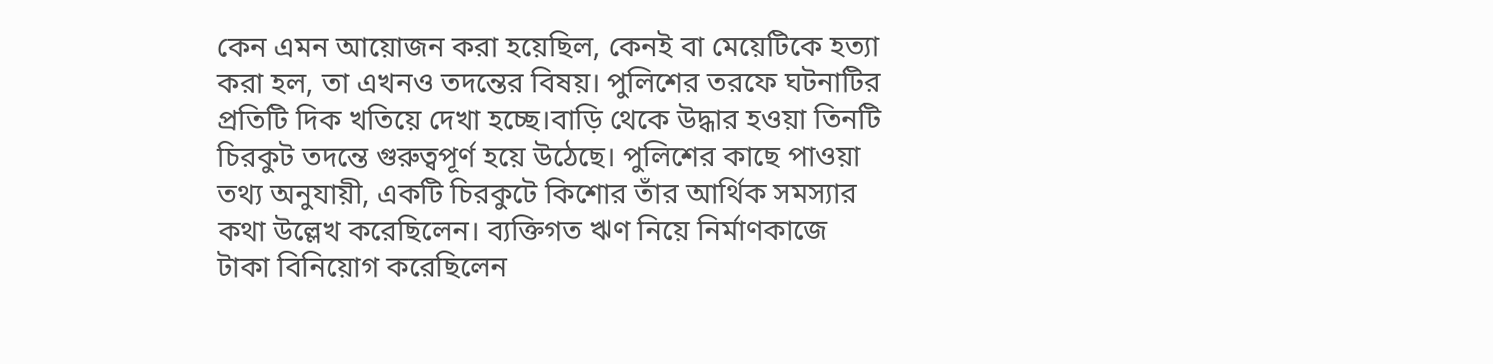কেন এমন আয়োজন করা হয়েছিল, কেনই বা মেয়েটিকে হত্যা করা হল, তা এখনও তদন্তের বিষয়। পুলিশের তরফে ঘটনাটির প্রতিটি দিক খতিয়ে দেখা হচ্ছে।বাড়ি থেকে উদ্ধার হওয়া তিনটি চিরকুট তদন্তে গুরুত্বপূর্ণ হয়ে উঠেছে। পুলিশের কাছে পাওয়া তথ্য অনুযায়ী, একটি চিরকুটে কিশোর তাঁর আর্থিক সমস্যার কথা উল্লেখ করেছিলেন। ব্যক্তিগত ঋণ নিয়ে নির্মাণকাজে টাকা বিনিয়োগ করেছিলেন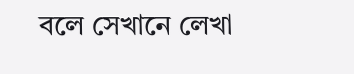বলে সেখানে লেখা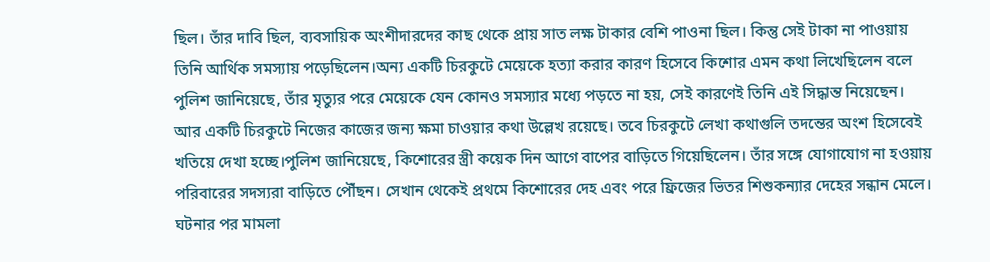ছিল। তাঁর দাবি ছিল, ব্যবসায়িক অংশীদারদের কাছ থেকে প্রায় সাত লক্ষ টাকার বেশি পাওনা ছিল। কিন্তু সেই টাকা না পাওয়ায় তিনি আর্থিক সমস্যায় পড়েছিলেন।অন্য একটি চিরকুটে মেয়েকে হত্যা করার কারণ হিসেবে কিশোর এমন কথা লিখেছিলেন বলে পুলিশ জানিয়েছে, তাঁর মৃত্যুর পরে মেয়েকে যেন কোনও সমস্যার মধ্যে পড়তে না হয়, সেই কারণেই তিনি এই সিদ্ধান্ত নিয়েছেন। আর একটি চিরকুটে নিজের কাজের জন্য ক্ষমা চাওয়ার কথা উল্লেখ রয়েছে। তবে চিরকুটে লেখা কথাগুলি তদন্তের অংশ হিসেবেই খতিয়ে দেখা হচ্ছে।পুলিশ জানিয়েছে, কিশোরের স্ত্রী কয়েক দিন আগে বাপের বাড়িতে গিয়েছিলেন। তাঁর সঙ্গে যোগাযোগ না হওয়ায় পরিবারের সদস্যরা বাড়িতে পৌঁছন। সেখান থেকেই প্রথমে কিশোরের দেহ এবং পরে ফ্রিজের ভিতর শিশুকন্যার দেহের সন্ধান মেলে। ঘটনার পর মামলা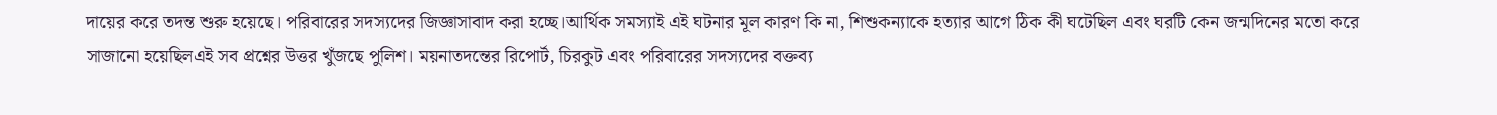দায়ের করে তদন্ত শুরু হয়েছে। পরিবারের সদস্যদের জিজ্ঞাসাবাদ করা হচ্ছে।আর্থিক সমস্যাই এই ঘটনার মূল কারণ কি না, শিশুকন্যাকে হত্যার আগে ঠিক কী ঘটেছিল এবং ঘরটি কেন জন্মদিনের মতো করে সাজানো হয়েছিলএই সব প্রশ্নের উত্তর খুঁজছে পুলিশ। ময়নাতদন্তের রিপোর্ট, চিরকুট এবং পরিবারের সদস্যদের বক্তব্য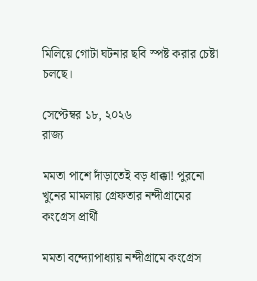মিলিয়ে গোটা ঘটনার ছবি স্পষ্ট করার চেষ্টা চলছে।

সেপ্টেম্বর ১৮, ২০২৬
রাজ্য

মমতা পাশে দাঁড়াতেই বড় ধাক্কা! পুরনো খুনের মামলায় গ্রেফতার নন্দীগ্রামের কংগ্রেস প্রার্থী

মমতা বন্দ্যোপাধ্যায় নন্দীগ্রামে কংগ্রেস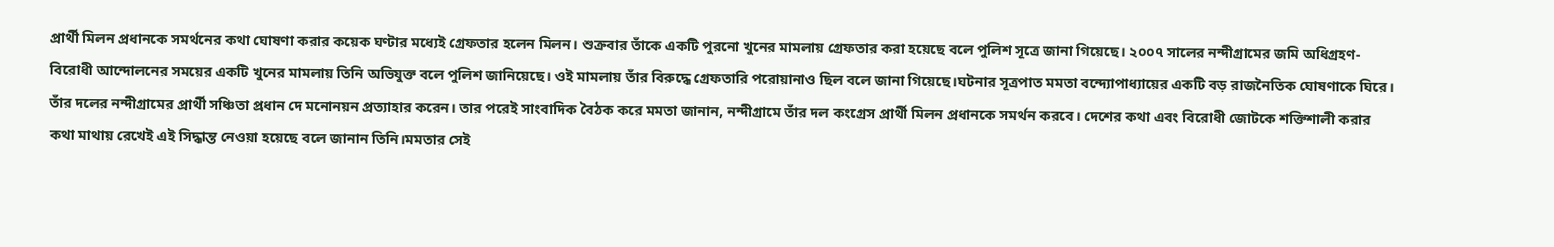প্রার্থী মিলন প্রধানকে সমর্থনের কথা ঘোষণা করার কয়েক ঘণ্টার মধ্যেই গ্রেফতার হলেন মিলন। শুক্রবার তাঁকে একটি পুরনো খুনের মামলায় গ্রেফতার করা হয়েছে বলে পুলিশ সূত্রে জানা গিয়েছে। ২০০৭ সালের নন্দীগ্রামের জমি অধিগ্রহণ-বিরোধী আন্দোলনের সময়ের একটি খুনের মামলায় তিনি অভিযুক্ত বলে পুলিশ জানিয়েছে। ওই মামলায় তাঁর বিরুদ্ধে গ্রেফতারি পরোয়ানাও ছিল বলে জানা গিয়েছে।ঘটনার সূত্রপাত মমতা বন্দ্যোপাধ্যায়ের একটি বড় রাজনৈতিক ঘোষণাকে ঘিরে। তাঁর দলের নন্দীগ্রামের প্রার্থী সঞ্চিতা প্রধান দে মনোনয়ন প্রত্যাহার করেন। তার পরেই সাংবাদিক বৈঠক করে মমতা জানান, নন্দীগ্রামে তাঁর দল কংগ্রেস প্রার্থী মিলন প্রধানকে সমর্থন করবে। দেশের কথা এবং বিরোধী জোটকে শক্তিশালী করার কথা মাথায় রেখেই এই সিদ্ধান্ত নেওয়া হয়েছে বলে জানান তিনি।মমতার সেই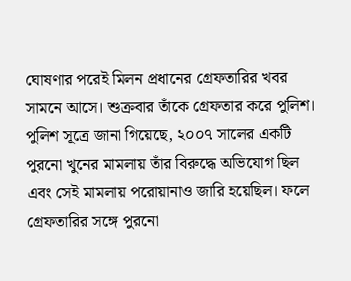ঘোষণার পরেই মিলন প্রধানের গ্রেফতারির খবর সামনে আসে। শুক্রবার তাঁকে গ্রেফতার করে পুলিশ। পুলিশ সূত্রে জানা গিয়েছে, ২০০৭ সালের একটি পুরনো খুনের মামলায় তাঁর বিরুদ্ধে অভিযোগ ছিল এবং সেই মামলায় পরোয়ানাও জারি হয়েছিল। ফলে গ্রেফতারির সঙ্গে পুরনো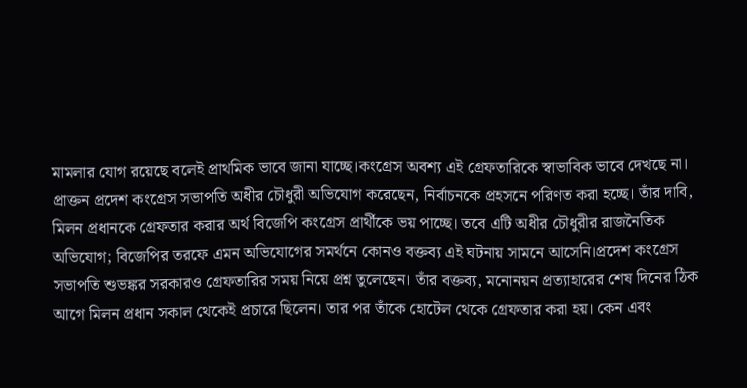মামলার যোগ রয়েছে বলেই প্রাথমিক ভাবে জানা যাচ্ছে।কংগ্রেস অবশ্য এই গ্রেফতারিকে স্বাভাবিক ভাবে দেখছে না। প্রাক্তন প্রদেশ কংগ্রেস সভাপতি অধীর চৌধুরী অভিযোগ করেছেন, নির্বাচনকে প্রহসনে পরিণত করা হচ্ছে। তাঁর দাবি, মিলন প্রধানকে গ্রেফতার করার অর্থ বিজেপি কংগ্রেস প্রার্থীকে ভয় পাচ্ছে। তবে এটি অধীর চৌধুরীর রাজনৈতিক অভিযোগ; বিজেপির তরফে এমন অভিযোগের সমর্থনে কোনও বক্তব্য এই ঘটনায় সামনে আসেনি।প্রদেশ কংগ্রেস সভাপতি শুভঙ্কর সরকারও গ্রেফতারির সময় নিয়ে প্রশ্ন তুলেছেন। তাঁর বক্তব্য, মনোনয়ন প্রত্যাহারের শেষ দিনের ঠিক আগে মিলন প্রধান সকাল থেকেই প্রচারে ছিলেন। তার পর তাঁকে হোটেল থেকে গ্রেফতার করা হয়। কেন এবং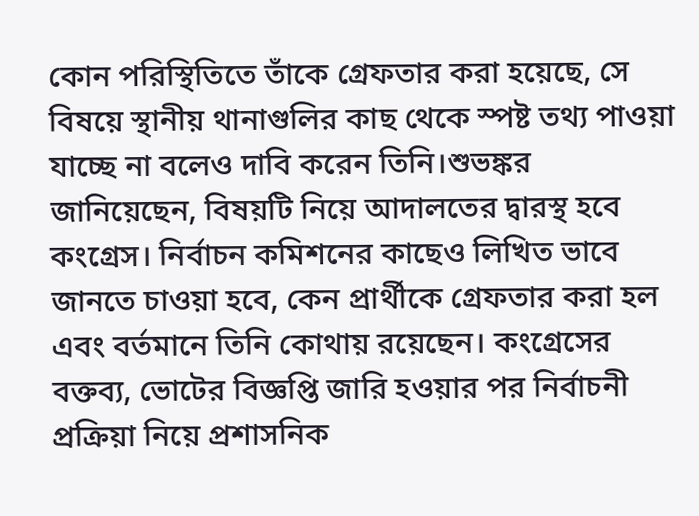কোন পরিস্থিতিতে তাঁকে গ্রেফতার করা হয়েছে, সে বিষয়ে স্থানীয় থানাগুলির কাছ থেকে স্পষ্ট তথ্য পাওয়া যাচ্ছে না বলেও দাবি করেন তিনি।শুভঙ্কর জানিয়েছেন, বিষয়টি নিয়ে আদালতের দ্বারস্থ হবে কংগ্রেস। নির্বাচন কমিশনের কাছেও লিখিত ভাবে জানতে চাওয়া হবে, কেন প্রার্থীকে গ্রেফতার করা হল এবং বর্তমানে তিনি কোথায় রয়েছেন। কংগ্রেসের বক্তব্য, ভোটের বিজ্ঞপ্তি জারি হওয়ার পর নির্বাচনী প্রক্রিয়া নিয়ে প্রশাসনিক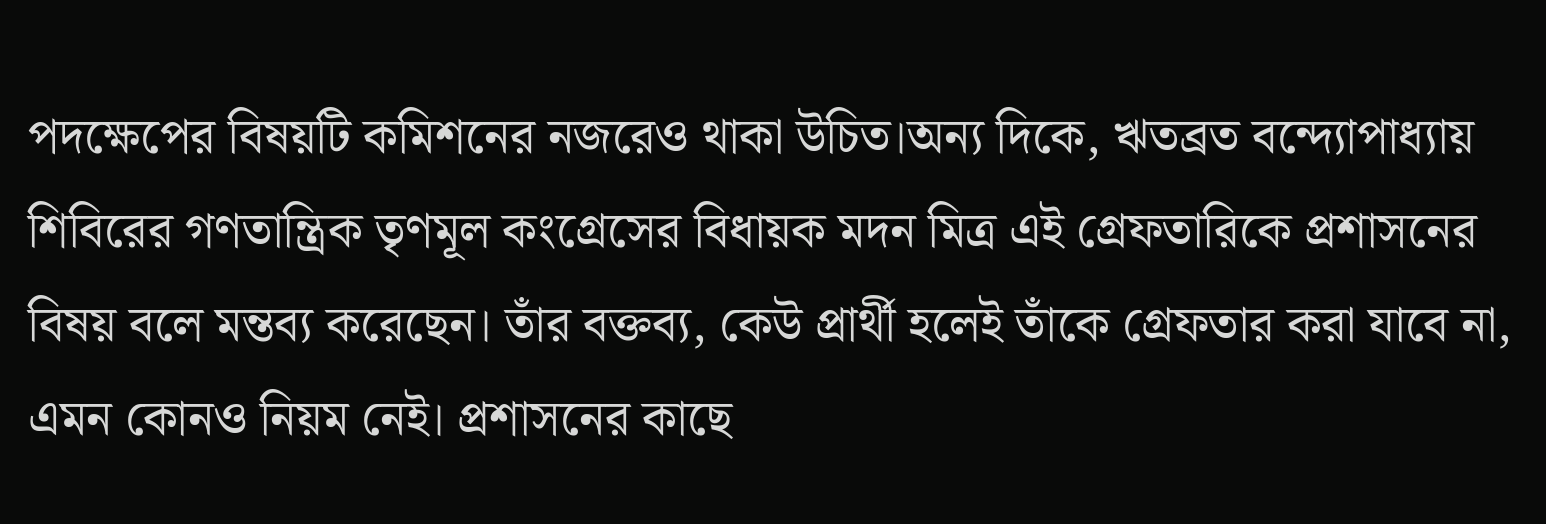পদক্ষেপের বিষয়টি কমিশনের নজরেও থাকা উচিত।অন্য দিকে, ঋতব্রত বন্দ্যোপাধ্যায় শিবিরের গণতান্ত্রিক তৃণমূল কংগ্রেসের বিধায়ক মদন মিত্র এই গ্রেফতারিকে প্রশাসনের বিষয় বলে মন্তব্য করেছেন। তাঁর বক্তব্য, কেউ প্রার্থী হলেই তাঁকে গ্রেফতার করা যাবে না, এমন কোনও নিয়ম নেই। প্রশাসনের কাছে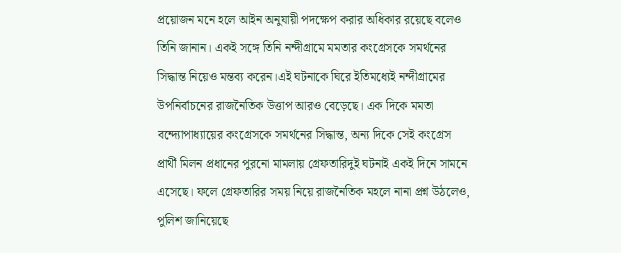প্রয়োজন মনে হলে আইন অনুযায়ী পদক্ষেপ করার অধিকার রয়েছে বলেও তিনি জানান। একই সঙ্গে তিনি নন্দীগ্রামে মমতার কংগ্রেসকে সমর্থনের সিদ্ধান্ত নিয়েও মন্তব্য করেন।এই ঘটনাকে ঘিরে ইতিমধ্যেই নন্দীগ্রামের উপনির্বাচনের রাজনৈতিক উত্তাপ আরও বেড়েছে। এক দিকে মমতা বন্দ্যোপাধ্যায়ের কংগ্রেসকে সমর্থনের সিদ্ধান্ত, অন্য দিকে সেই কংগ্রেস প্রার্থী মিলন প্রধানের পুরনো মামলায় গ্রেফতারিদুই ঘটনাই একই দিনে সামনে এসেছে। ফলে গ্রেফতারির সময় নিয়ে রাজনৈতিক মহলে নানা প্রশ্ন উঠলেও, পুলিশ জানিয়েছে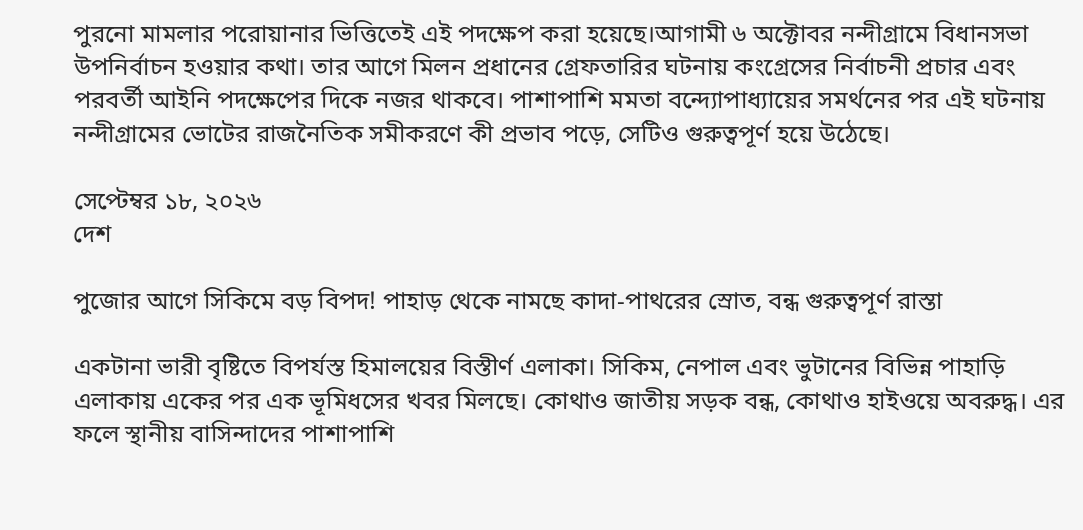পুরনো মামলার পরোয়ানার ভিত্তিতেই এই পদক্ষেপ করা হয়েছে।আগামী ৬ অক্টোবর নন্দীগ্রামে বিধানসভা উপনির্বাচন হওয়ার কথা। তার আগে মিলন প্রধানের গ্রেফতারির ঘটনায় কংগ্রেসের নির্বাচনী প্রচার এবং পরবর্তী আইনি পদক্ষেপের দিকে নজর থাকবে। পাশাপাশি মমতা বন্দ্যোপাধ্যায়ের সমর্থনের পর এই ঘটনায় নন্দীগ্রামের ভোটের রাজনৈতিক সমীকরণে কী প্রভাব পড়ে, সেটিও গুরুত্বপূর্ণ হয়ে উঠেছে।

সেপ্টেম্বর ১৮, ২০২৬
দেশ

পুজোর আগে সিকিমে বড় বিপদ! পাহাড় থেকে নামছে কাদা-পাথরের স্রোত, বন্ধ গুরুত্বপূর্ণ রাস্তা

একটানা ভারী বৃষ্টিতে বিপর্যস্ত হিমালয়ের বিস্তীর্ণ এলাকা। সিকিম, নেপাল এবং ভুটানের বিভিন্ন পাহাড়ি এলাকায় একের পর এক ভূমিধসের খবর মিলছে। কোথাও জাতীয় সড়ক বন্ধ, কোথাও হাইওয়ে অবরুদ্ধ। এর ফলে স্থানীয় বাসিন্দাদের পাশাপাশি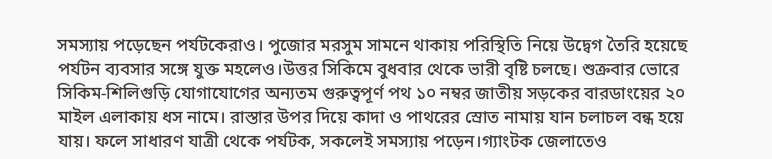সমস্যায় পড়েছেন পর্যটকেরাও। পুজোর মরসুম সামনে থাকায় পরিস্থিতি নিয়ে উদ্বেগ তৈরি হয়েছে পর্যটন ব্যবসার সঙ্গে যুক্ত মহলেও।উত্তর সিকিমে বুধবার থেকে ভারী বৃষ্টি চলছে। শুক্রবার ভোরে সিকিম-শিলিগুড়ি যোগাযোগের অন্যতম গুরুত্বপূর্ণ পথ ১০ নম্বর জাতীয় সড়কের বারডাংয়ের ২০ মাইল এলাকায় ধস নামে। রাস্তার উপর দিয়ে কাদা ও পাথরের স্রোত নামায় যান চলাচল বন্ধ হয়ে যায়। ফলে সাধারণ যাত্রী থেকে পর্যটক, সকলেই সমস্যায় পড়েন।গ্যাংটক জেলাতেও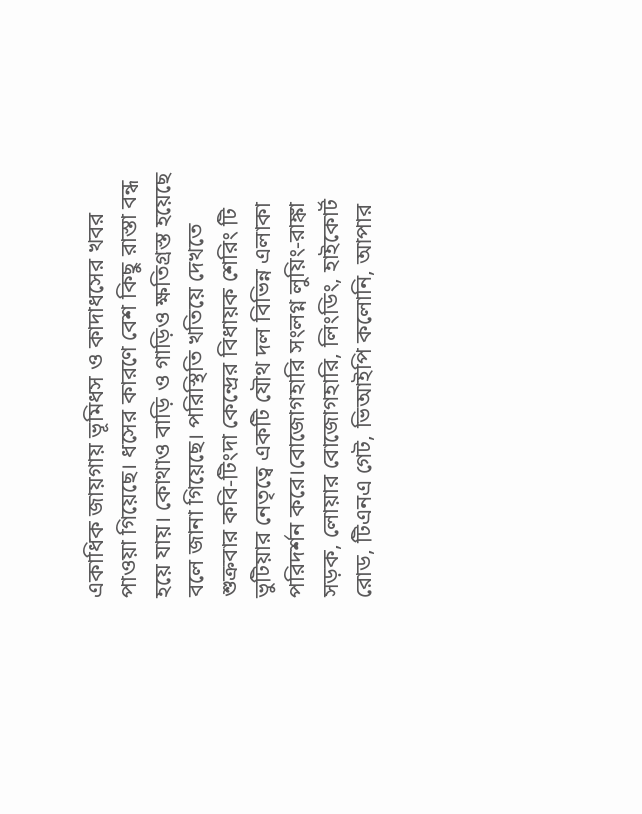একাধিক জায়গায় ভূমিধস ও কাদাধসের খবর পাওয়া গিয়েছে। ধসের কারণে বেশ কিছু রাস্তা বন্ধ হয়ে যায়। কোথাও বাড়ি ও গাড়িও ক্ষতিগ্রস্ত হয়েছে বলে জানা গিয়েছে। পরিস্থিতি খতিয়ে দেখতে শুক্রবার কবি-টিংদা কেন্দ্রের বিধায়ক শেরিং টি ভুটিয়ার নেতৃত্বে একটি যৌথ দল বিভিন্ন এলাকা পরিদর্শন করে।বোজোগহারি সংলগ্ন লুয়িং-রাঙ্কা সড়ক, লোয়ার বোজোগহারি, লিংডিং, হাইকোর্ট রোড, টিএনএ গেট, ভিআইপি কলোনি, আপার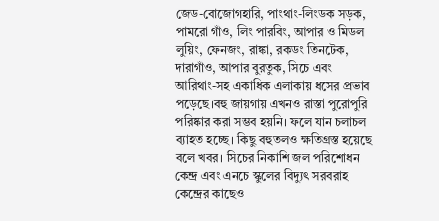জেড-বোজোগহারি, পাংথাং-লিংডক সড়ক, পামরো গাঁও, লিং পারবিং, আপার ও মিডল লুয়িং, ফেনজং, রাঙ্কা, রকডং তিনটেক, দারাগাঁও, আপার বুরতুক, সিচে এবং আরিথাং-সহ একাধিক এলাকায় ধসের প্রভাব পড়েছে।বহু জায়গায় এখনও রাস্তা পুরোপুরি পরিষ্কার করা সম্ভব হয়নি। ফলে যান চলাচল ব্যাহত হচ্ছে। কিছু বহুতলও ক্ষতিগ্রস্ত হয়েছে বলে খবর। সিচের নিকাশি জল পরিশোধন কেন্দ্র এবং এনচে স্কুলের বিদ্যুৎ সরবরাহ কেন্দ্রের কাছেও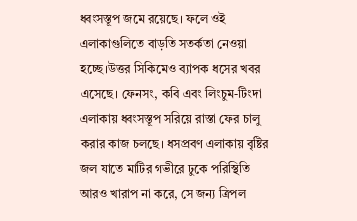ধ্বংসস্তূপ জমে রয়েছে। ফলে ওই এলাকাগুলিতে বাড়তি সতর্কতা নেওয়া হচ্ছে।উত্তর সিকিমেও ব্যাপক ধসের খবর এসেছে। ফেনসং, কবি এবং লিংচুম-টিংদা এলাকায় ধ্বংসস্তূপ সরিয়ে রাস্তা ফের চালু করার কাজ চলছে। ধসপ্রবণ এলাকায় বৃষ্টির জল যাতে মাটির গভীরে ঢুকে পরিস্থিতি আরও খারাপ না করে, সে জন্য ত্রিপল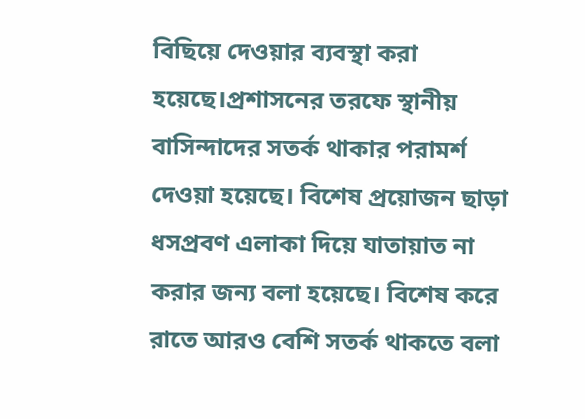বিছিয়ে দেওয়ার ব্যবস্থা করা হয়েছে।প্রশাসনের তরফে স্থানীয় বাসিন্দাদের সতর্ক থাকার পরামর্শ দেওয়া হয়েছে। বিশেষ প্রয়োজন ছাড়া ধসপ্রবণ এলাকা দিয়ে যাতায়াত না করার জন্য বলা হয়েছে। বিশেষ করে রাতে আরও বেশি সতর্ক থাকতে বলা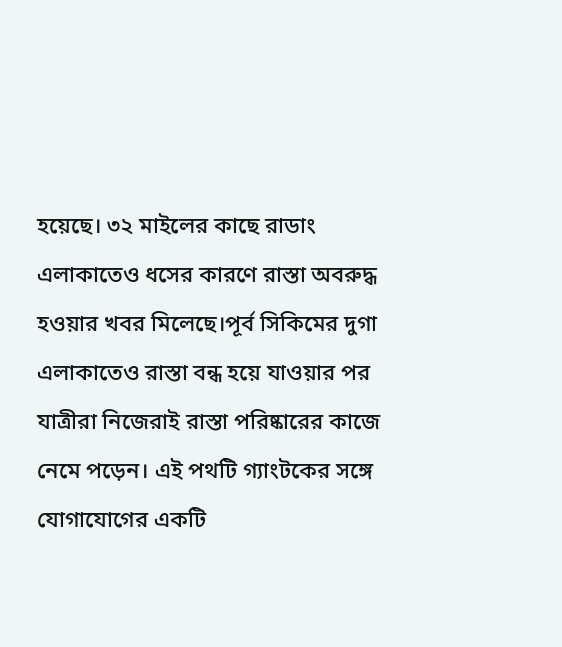হয়েছে। ৩২ মাইলের কাছে রাডাং এলাকাতেও ধসের কারণে রাস্তা অবরুদ্ধ হওয়ার খবর মিলেছে।পূর্ব সিকিমের দুগা এলাকাতেও রাস্তা বন্ধ হয়ে যাওয়ার পর যাত্রীরা নিজেরাই রাস্তা পরিষ্কারের কাজে নেমে পড়েন। এই পথটি গ্যাংটকের সঙ্গে যোগাযোগের একটি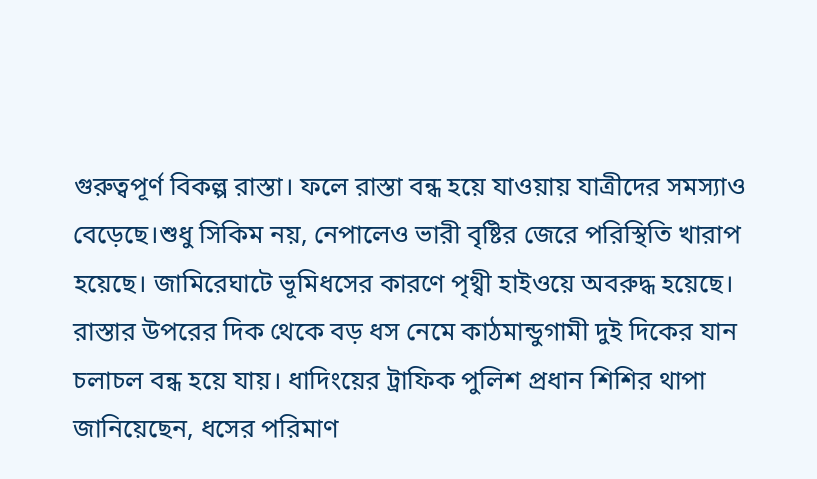গুরুত্বপূর্ণ বিকল্প রাস্তা। ফলে রাস্তা বন্ধ হয়ে যাওয়ায় যাত্রীদের সমস্যাও বেড়েছে।শুধু সিকিম নয়, নেপালেও ভারী বৃষ্টির জেরে পরিস্থিতি খারাপ হয়েছে। জামিরেঘাটে ভূমিধসের কারণে পৃথ্বী হাইওয়ে অবরুদ্ধ হয়েছে। রাস্তার উপরের দিক থেকে বড় ধস নেমে কাঠমান্ডুগামী দুই দিকের যান চলাচল বন্ধ হয়ে যায়। ধাদিংয়ের ট্রাফিক পুলিশ প্রধান শিশির থাপা জানিয়েছেন, ধসের পরিমাণ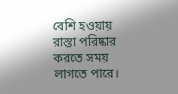বেশি হওয়ায় রাস্তা পরিষ্কার করতে সময় লাগতে পারে।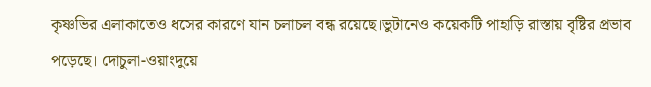কৃষ্ণভির এলাকাতেও ধসের কারণে যান চলাচল বন্ধ রয়েছে।ভুটানেও কয়েকটি পাহাড়ি রাস্তায় বৃষ্টির প্রভাব পড়েছে। দোচুলা-ওয়াংদুয়ে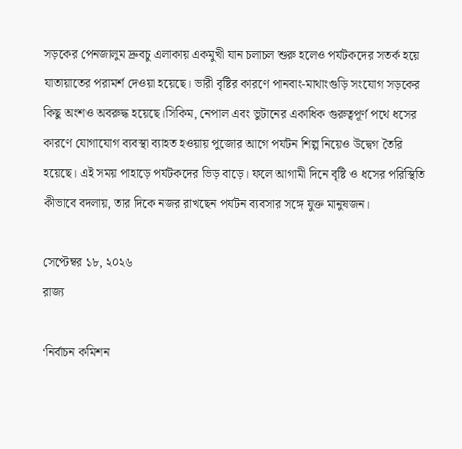সড়কের পেনজালুম দ্রুবচু এলাকায় একমুখী যান চলাচল শুরু হলেও পর্যটকদের সতর্ক হয়ে যাতায়াতের পরামর্শ দেওয়া হয়েছে। ভারী বৃষ্টির কারণে পানবাং-মাথাংগুড়ি সংযোগ সড়কের কিছু অংশও অবরুদ্ধ হয়েছে।সিকিম, নেপাল এবং ভুটানের একাধিক গুরুত্বপূর্ণ পথে ধসের কারণে যোগাযোগ ব্যবস্থা ব্যাহত হওয়ায় পুজোর আগে পর্যটন শিল্প নিয়েও উদ্বেগ তৈরি হয়েছে। এই সময় পাহাড়ে পর্যটকদের ভিড় বাড়ে। ফলে আগামী দিনে বৃষ্টি ও ধসের পরিস্থিতি কীভাবে বদলায়, তার দিকে নজর রাখছেন পর্যটন ব্যবসার সঙ্গে যুক্ত মানুষজন।

সেপ্টেম্বর ১৮, ২০২৬
রাজ্য

‘নির্বাচন কমিশন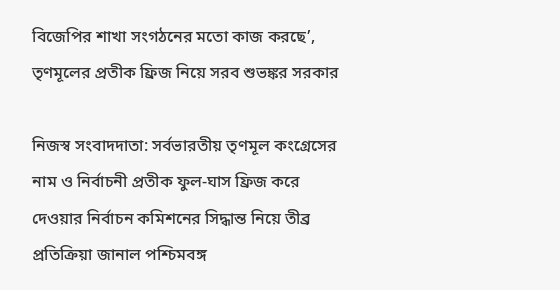বিজেপির শাখা সংগঠনের মতো কাজ করছে’, তৃণমূলের প্রতীক ফ্রিজ নিয়ে সরব শুভঙ্কর সরকার

নিজস্ব সংবাদদাতা: সর্বভারতীয় তৃণমূল কংগ্রেসের নাম ও নির্বাচনী প্রতীক ফুল-ঘাস ফ্রিজ করে দেওয়ার নির্বাচন কমিশনের সিদ্ধান্ত নিয়ে তীব্র প্রতিক্রিয়া জানাল পশ্চিমবঙ্গ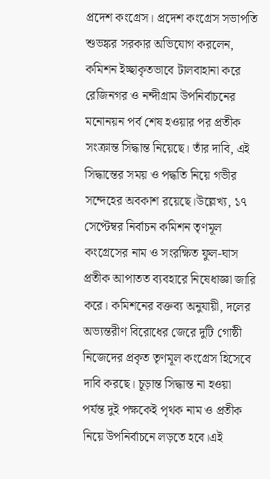প্রদেশ কংগ্রেস। প্রদেশ কংগ্রেস সভাপতি শুভঙ্কর সরকার অভিযোগ করলেন, কমিশন ইচ্ছাকৃতভাবে টালবাহানা করে রেজিনগর ও নন্দীগ্রাম উপনির্বাচনের মনোনয়ন পর্ব শেষ হওয়ার পর প্রতীক সংক্রান্ত সিদ্ধান্ত নিয়েছে। তাঁর দাবি, এই সিদ্ধান্তের সময় ও পদ্ধতি নিয়ে গভীর সন্দেহের অবকাশ রয়েছে।উল্লেখ্য, ১৭ সেপ্টেম্বর নির্বাচন কমিশন তৃণমূল কংগ্রেসের নাম ও সংরক্ষিত ফুল-ঘাস প্রতীক আপাতত ব্যবহারে নিষেধাজ্ঞা জারি করে। কমিশনের বক্তব্য অনুযায়ী, দলের অভ্যন্তরীণ বিরোধের জেরে দুটি গোষ্ঠী নিজেদের প্রকৃত তৃণমূল কংগ্রেস হিসেবে দাবি করছে। চূড়ান্ত সিদ্ধান্ত না হওয়া পর্যন্ত দুই পক্ষকেই পৃথক নাম ও প্রতীক নিয়ে উপনির্বাচনে লড়তে হবে।এই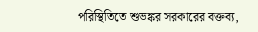পরিস্থিতিতে শুভঙ্কর সরকারের বক্তব্য,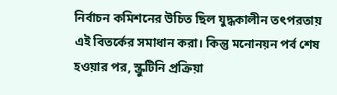নির্বাচন কমিশনের উচিত ছিল যুদ্ধকালীন তৎপরতায় এই বিতর্কের সমাধান করা। কিন্তু মনোনয়ন পর্ব শেষ হওয়ার পর, স্ক্রুটিনি প্রক্রিয়া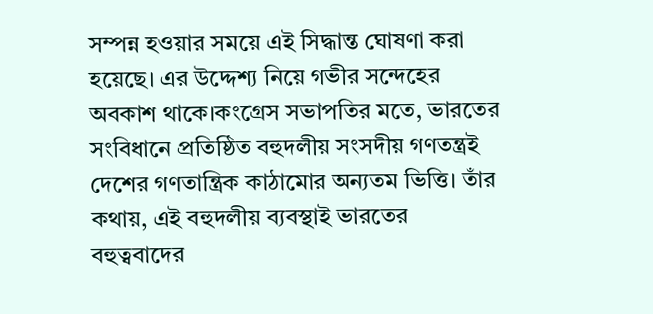সম্পন্ন হওয়ার সময়ে এই সিদ্ধান্ত ঘোষণা করা হয়েছে। এর উদ্দেশ্য নিয়ে গভীর সন্দেহের অবকাশ থাকে।কংগ্রেস সভাপতির মতে, ভারতের সংবিধানে প্রতিষ্ঠিত বহুদলীয় সংসদীয় গণতন্ত্রই দেশের গণতান্ত্রিক কাঠামোর অন্যতম ভিত্তি। তাঁর কথায়, এই বহুদলীয় ব্যবস্থাই ভারতের বহুত্ববাদের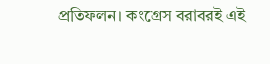প্রতিফলন। কংগ্রেস বরাবরই এই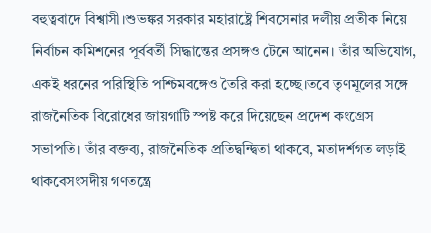বহুত্ববাদে বিশ্বাসী।শুভঙ্কর সরকার মহারাষ্ট্রে শিবসেনার দলীয় প্রতীক নিয়ে নির্বাচন কমিশনের পূর্ববর্তী সিদ্ধান্তের প্রসঙ্গও টেনে আনেন। তাঁর অভিযোগ, একই ধরনের পরিস্থিতি পশ্চিমবঙ্গেও তৈরি করা হচ্ছে।তবে তৃণমূলের সঙ্গে রাজনৈতিক বিরোধের জায়গাটি স্পষ্ট করে দিয়েছেন প্রদেশ কংগ্রেস সভাপতি। তাঁর বক্তব্য, রাজনৈতিক প্রতিদ্বন্দ্বিতা থাকবে, মতাদর্শগত লড়াই থাকবেসংসদীয় গণতন্ত্রে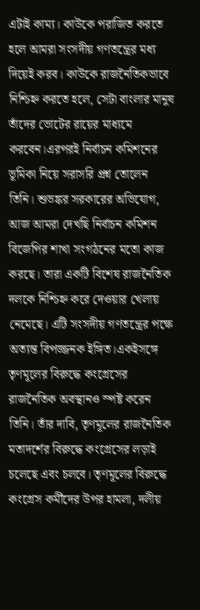এটাই কাম্য। কাউকে পরাজিত করতে হলে আমরা সংসদীয় গণতন্ত্রের মধ্য দিয়েই করব। কাউকে রাজনৈতিকভাবে নিশ্চিহ্ন করতে হলে, সেটা বাংলার মানুষ তাঁদের ভোটের রায়ের মাধ্যমে করবেন।এরপরই নির্বাচন কমিশনের ভূমিকা নিয়ে সরাসরি প্রশ্ন তোলেন তিনি। শুভঙ্কর সরকারের অভিযোগ, আজ আমরা দেখছি নির্বাচন কমিশন বিজেপির শাখা সংগঠনের মতো কাজ করছে। তারা একটি বিশেষ রাজনৈতিক দলকে নিশ্চিহ্ন করে দেওয়ার খেলায় নেমেছে। এটি সংসদীয় গণতন্ত্রের পক্ষে অত্যন্ত বিপজ্জনক ইঙ্গিত।একইসঙ্গে তৃণমূলের বিরুদ্ধে কংগ্রেসের রাজনৈতিক অবস্থানও স্পষ্ট করেন তিনি। তাঁর দাবি, তৃণমূলের রাজনৈতিক মতাদর্শের বিরুদ্ধে কংগ্রেসের লড়াই চলেছে এবং চলবে। তৃণমূলের বিরুদ্ধে কংগ্রেস কর্মীদের উপর হামলা, দলীয়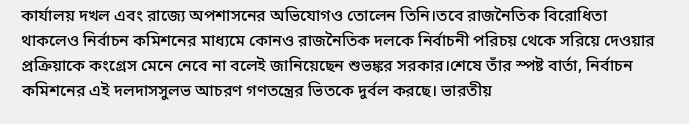কার্যালয় দখল এবং রাজ্যে অপশাসনের অভিযোগও তোলেন তিনি।তবে রাজনৈতিক বিরোধিতা থাকলেও নির্বাচন কমিশনের মাধ্যমে কোনও রাজনৈতিক দলকে নির্বাচনী পরিচয় থেকে সরিয়ে দেওয়ার প্রক্রিয়াকে কংগ্রেস মেনে নেবে না বলেই জানিয়েছেন শুভঙ্কর সরকার।শেষে তাঁর স্পষ্ট বার্তা, নির্বাচন কমিশনের এই দলদাসসুলভ আচরণ গণতন্ত্রের ভিতকে দুর্বল করছে। ভারতীয়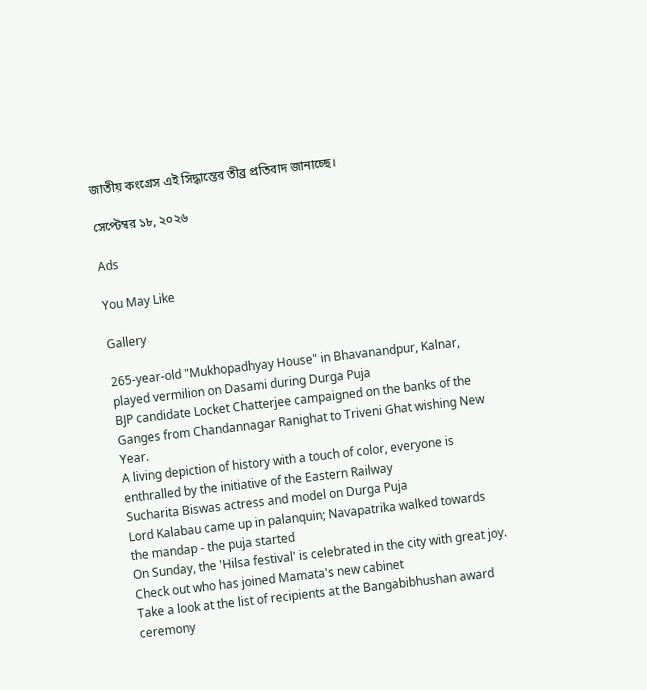জাতীয় কংগ্রেস এই সিদ্ধান্তের তীব্র প্রতিবাদ জানাচ্ছে।

সেপ্টেম্বর ১৮, ২০২৬

Ads

You May Like

Gallery

265-year-old "Mukhopadhyay House" in Bhavanandpur, Kalnar, played vermilion on Dasami during Durga Puja
BJP candidate Locket Chatterjee campaigned on the banks of the Ganges from Chandannagar Ranighat to Triveni Ghat wishing New Year.
A living depiction of history with a touch of color, everyone is enthralled by the initiative of the Eastern Railway
Sucharita Biswas actress and model on Durga Puja
Lord Kalabau came up in palanquin; Navapatrika walked towards the mandap - the puja started
On Sunday, the 'Hilsa festival' is celebrated in the city with great joy.
Check out who has joined Mamata's new cabinet
Take a look at the list of recipients at the Bangabibhushan award ceremony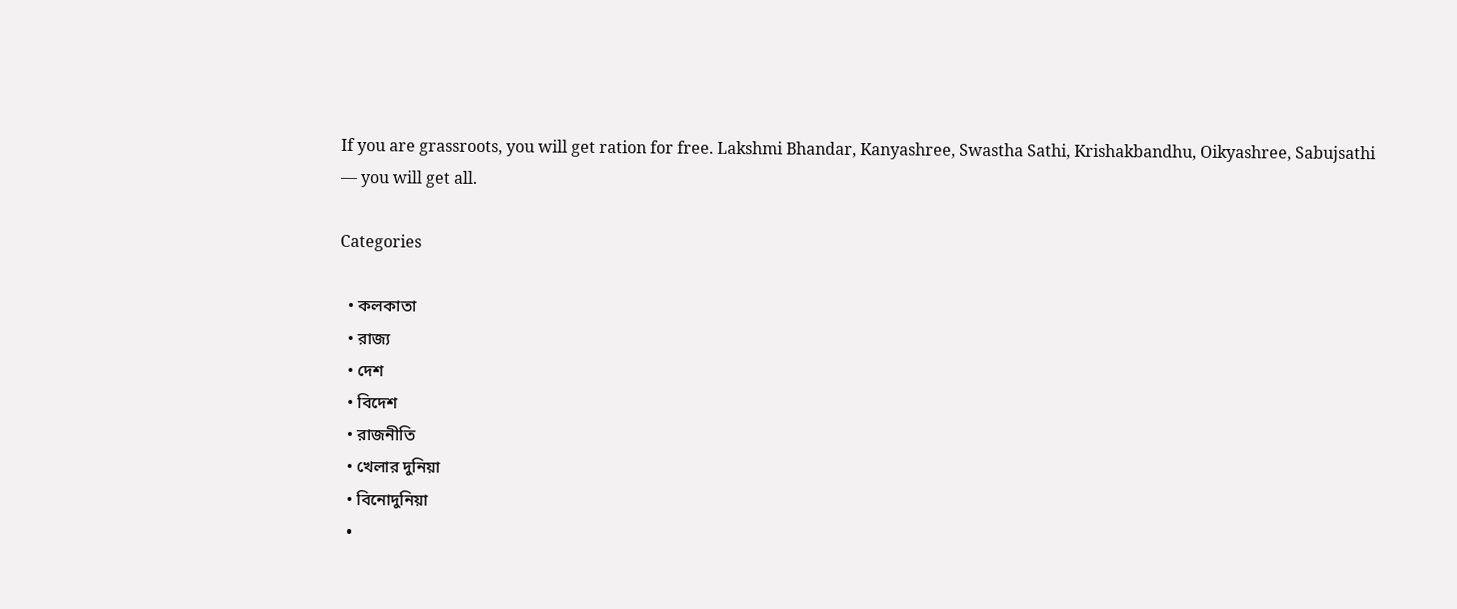If you are grassroots, you will get ration for free. Lakshmi Bhandar, Kanyashree, Swastha Sathi, Krishakbandhu, Oikyashree, Sabujsathi — you will get all.

Categories

  • কলকাতা
  • রাজ্য
  • দেশ
  • বিদেশ
  • রাজনীতি
  • খেলার দুনিয়া
  • বিনোদুনিয়া
  •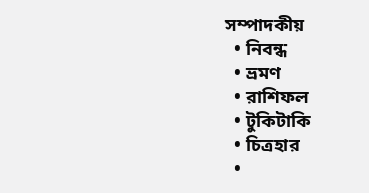সম্পাদকীয়
  • নিবন্ধ
  • ভ্রমণ
  • রাশিফল
  • টুকিটাকি
  • চিত্রহার
  •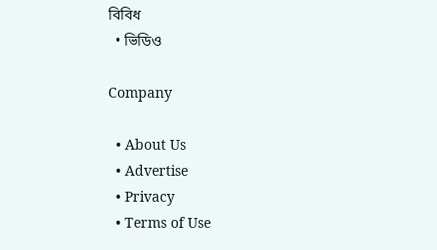বিবিধ
  • ভিডিও

Company

  • About Us
  • Advertise
  • Privacy
  • Terms of Use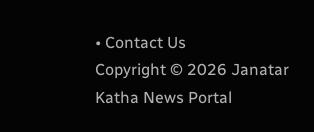• Contact Us
Copyright © 2026 Janatar Katha News Portal